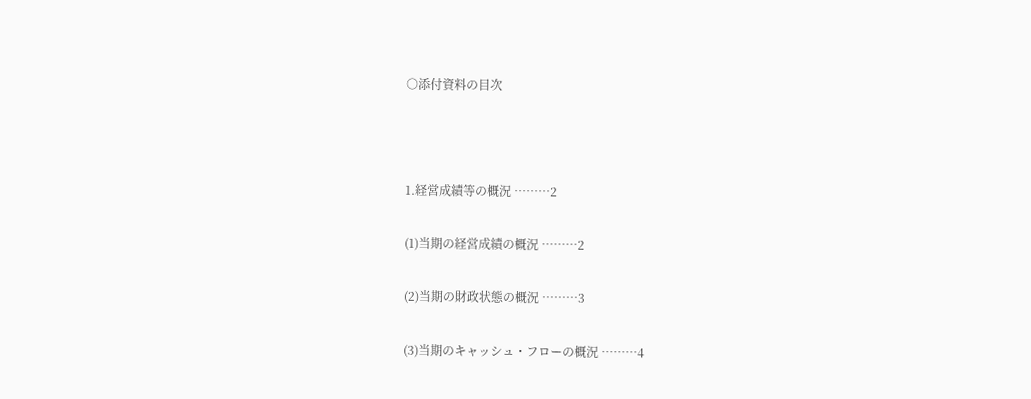○添付資料の目次



1.経営成績等の概況 ………2

(1)当期の経営成績の概況 ………2

(2)当期の財政状態の概況 ………3

(3)当期のキャッシュ・フローの概況 ………4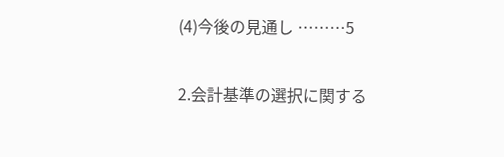(4)今後の見通し ………5

2.会計基準の選択に関する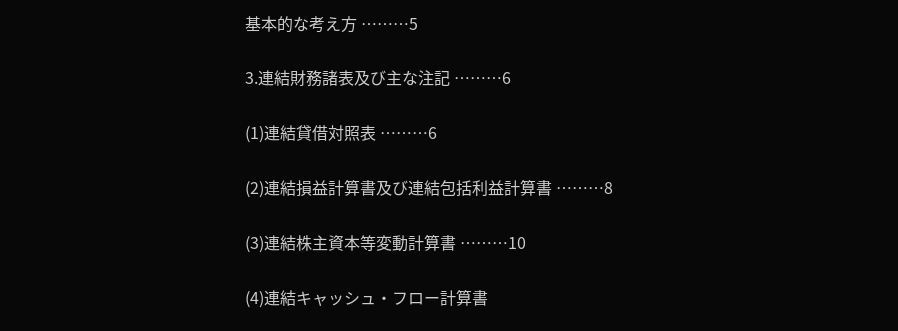基本的な考え方 ………5

3.連結財務諸表及び主な注記 ………6

(1)連結貸借対照表 ………6

(2)連結損益計算書及び連結包括利益計算書 ………8

(3)連結株主資本等変動計算書 ………10

(4)連結キャッシュ・フロー計算書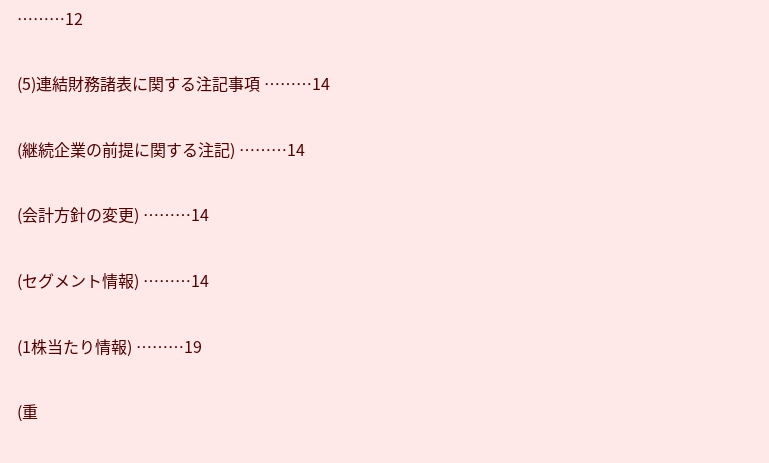………12

(5)連結財務諸表に関する注記事項 ………14

(継続企業の前提に関する注記) ………14

(会計方針の変更) ………14

(セグメント情報) ………14

(1株当たり情報) ………19

(重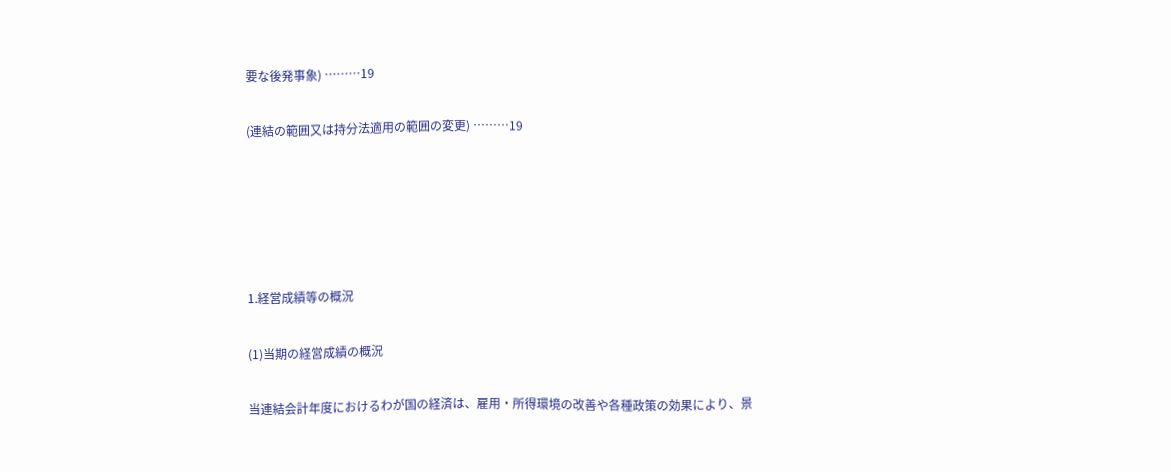要な後発事象) ………19

(連結の範囲又は持分法適用の範囲の変更) ………19





1.経営成績等の概況

(1)当期の経営成績の概況

当連結会計年度におけるわが国の経済は、雇用・所得環境の改善や各種政策の効果により、景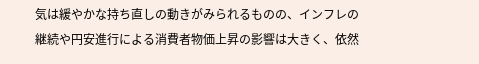気は緩やかな持ち直しの動きがみられるものの、インフレの継続や円安進行による消費者物価上昇の影響は大きく、依然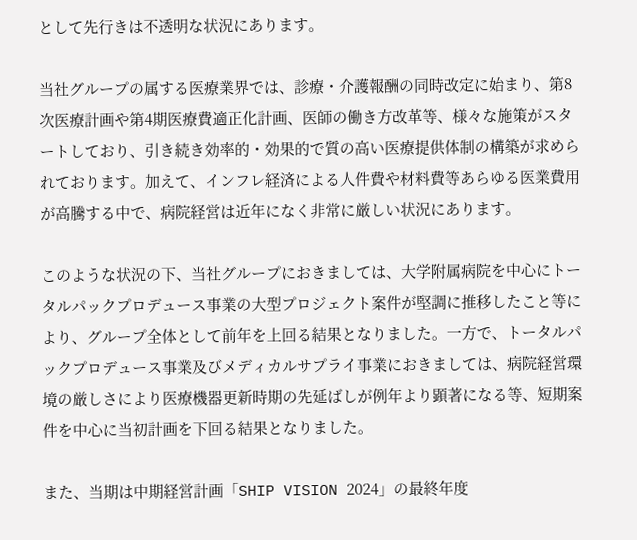として先行きは不透明な状況にあります。

当社グループの属する医療業界では、診療・介護報酬の同時改定に始まり、第8次医療計画や第4期医療費適正化計画、医師の働き方改革等、様々な施策がスタートしており、引き続き効率的・効果的で質の高い医療提供体制の構築が求められております。加えて、インフレ経済による人件費や材料費等あらゆる医業費用が高騰する中で、病院経営は近年になく非常に厳しい状況にあります。

このような状況の下、当社グループにおきましては、大学附属病院を中心にトータルパックプロデュース事業の大型プロジェクト案件が堅調に推移したこと等により、グループ全体として前年を上回る結果となりました。一方で、トータルパックプロデュース事業及びメディカルサプライ事業におきましては、病院経営環境の厳しさにより医療機器更新時期の先延ばしが例年より顕著になる等、短期案件を中心に当初計画を下回る結果となりました。

また、当期は中期経営計画「SHIP VISION 2024」の最終年度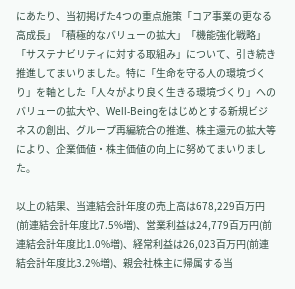にあたり、当初掲げた4つの重点施策「コア事業の更なる高成長」「積極的なバリューの拡大」「機能強化戦略」「サステナビリティに対する取組み」について、引き続き推進してまいりました。特に「生命を守る人の環境づくり」を軸とした「人々がより良く生きる環境づくり」へのバリューの拡大や、Well-Beingをはじめとする新規ビジネスの創出、グループ再編統合の推進、株主還元の拡大等により、企業価値・株主価値の向上に努めてまいりました。

以上の結果、当連結会計年度の売上高は678,229百万円(前連結会計年度比7.5%増)、営業利益は24,779百万円(前連結会計年度比1.0%増)、経常利益は26,023百万円(前連結会計年度比3.2%増)、親会社株主に帰属する当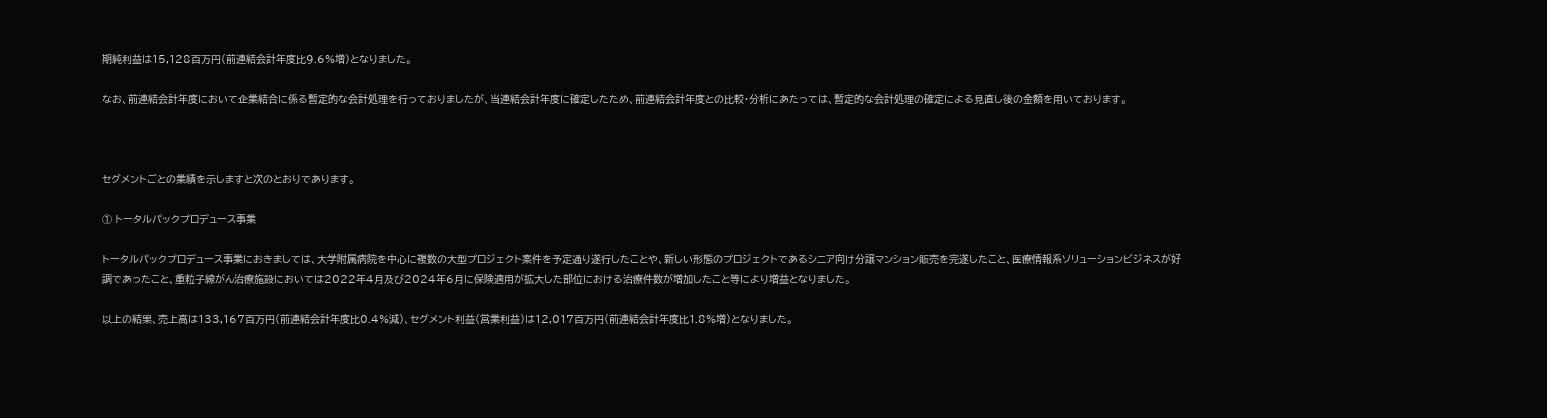期純利益は15,128百万円(前連結会計年度比9.6%増)となりました。

なお、前連結会計年度において企業結合に係る暫定的な会計処理を行っておりましたが、当連結会計年度に確定したため、前連結会計年度との比較・分析にあたっては、暫定的な会計処理の確定による見直し後の金額を用いております。



セグメントごとの業績を示しますと次のとおりであります。

① トータルパックプロデュース事業

トータルパックプロデュース事業におきましては、大学附属病院を中心に複数の大型プロジェクト案件を予定通り遂行したことや、新しい形態のプロジェクトであるシニア向け分譲マンション販売を完遂したこと、医療情報系ソリューションビジネスが好調であったこと、重粒子線がん治療施設においては2022年4月及び2024年6月に保険適用が拡大した部位における治療件数が増加したこと等により増益となりました。

以上の結果、売上高は133,167百万円(前連結会計年度比0.4%減)、セグメント利益(営業利益)は12,017百万円(前連結会計年度比1.8%増)となりました。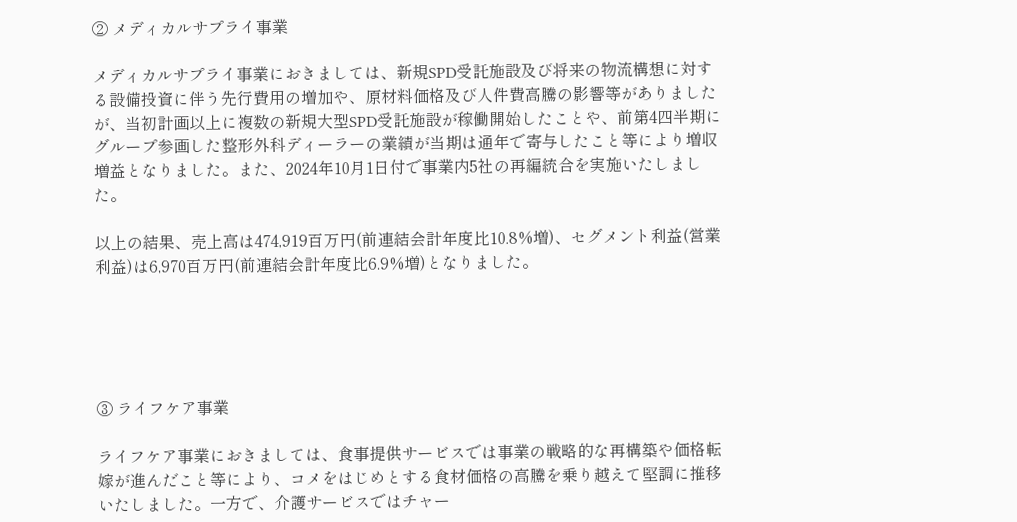② メディカルサプライ事業

メディカルサプライ事業におきましては、新規SPD受託施設及び将来の物流構想に対する設備投資に伴う先行費用の増加や、原材料価格及び人件費高騰の影響等がありましたが、当初計画以上に複数の新規大型SPD受託施設が稼働開始したことや、前第4四半期にグループ参画した整形外科ディーラーの業績が当期は通年で寄与したこと等により増収増益となりました。また、2024年10月1日付で事業内5社の再編統合を実施いたしました。

以上の結果、売上高は474,919百万円(前連結会計年度比10.8%増)、セグメント利益(営業利益)は6,970百万円(前連結会計年度比6.9%増)となりました。





③ ライフケア事業

ライフケア事業におきましては、食事提供サービスでは事業の戦略的な再構築や価格転嫁が進んだこと等により、コメをはじめとする食材価格の高騰を乗り越えて堅調に推移いたしました。一方で、介護サービスではチャー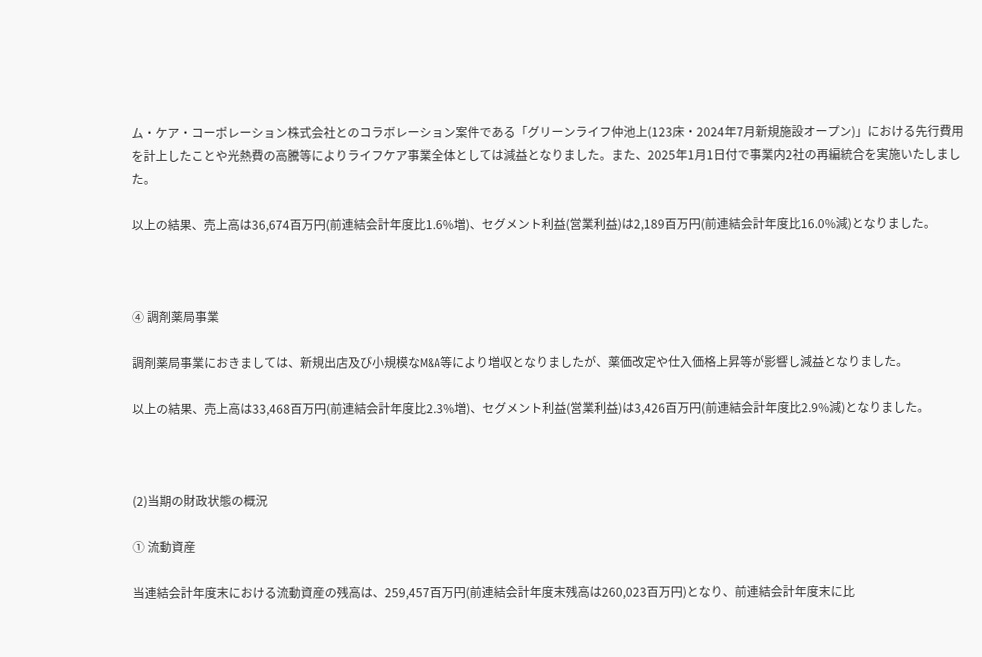ム・ケア・コーポレーション株式会社とのコラボレーション案件である「グリーンライフ仲池上(123床・2024年7月新規施設オープン)」における先行費用を計上したことや光熱費の高騰等によりライフケア事業全体としては減益となりました。また、2025年1月1日付で事業内2社の再編統合を実施いたしました。

以上の結果、売上高は36,674百万円(前連結会計年度比1.6%増)、セグメント利益(営業利益)は2,189百万円(前連結会計年度比16.0%減)となりました。



④ 調剤薬局事業

調剤薬局事業におきましては、新規出店及び小規模なM&A等により増収となりましたが、薬価改定や仕入価格上昇等が影響し減益となりました。

以上の結果、売上高は33,468百万円(前連結会計年度比2.3%増)、セグメント利益(営業利益)は3,426百万円(前連結会計年度比2.9%減)となりました。



(2)当期の財政状態の概況

① 流動資産

当連結会計年度末における流動資産の残高は、259,457百万円(前連結会計年度末残高は260,023百万円)となり、前連結会計年度末に比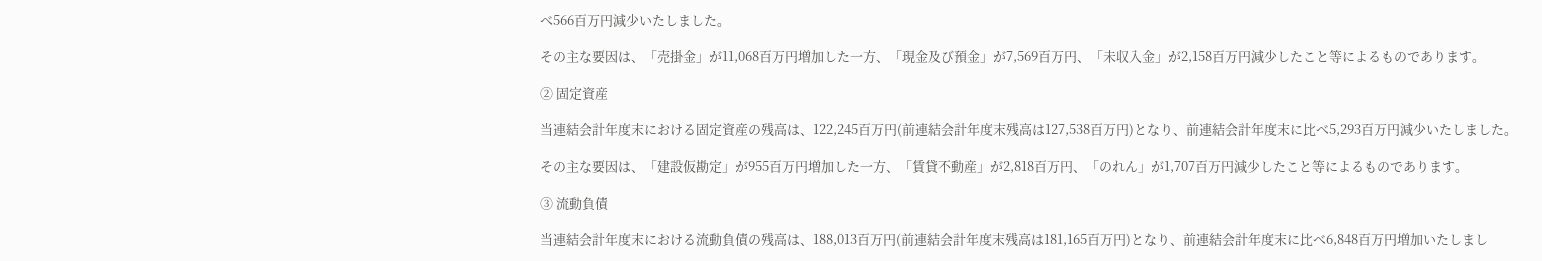べ566百万円減少いたしました。

その主な要因は、「売掛金」が11,068百万円増加した一方、「現金及び預金」が7,569百万円、「未収入金」が2,158百万円減少したこと等によるものであります。

② 固定資産

当連結会計年度末における固定資産の残高は、122,245百万円(前連結会計年度末残高は127,538百万円)となり、前連結会計年度末に比べ5,293百万円減少いたしました。

その主な要因は、「建設仮勘定」が955百万円増加した一方、「賃貸不動産」が2,818百万円、「のれん」が1,707百万円減少したこと等によるものであります。

③ 流動負債

当連結会計年度末における流動負債の残高は、188,013百万円(前連結会計年度末残高は181,165百万円)となり、前連結会計年度末に比べ6,848百万円増加いたしまし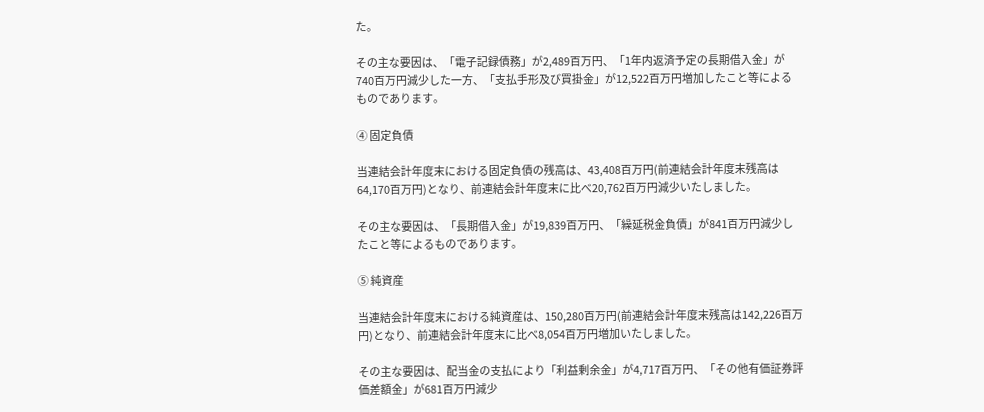た。

その主な要因は、「電子記録債務」が2,489百万円、「1年内返済予定の長期借入金」が740百万円減少した一方、「支払手形及び買掛金」が12,522百万円増加したこと等によるものであります。

④ 固定負債

当連結会計年度末における固定負債の残高は、43,408百万円(前連結会計年度末残高は64,170百万円)となり、前連結会計年度末に比べ20,762百万円減少いたしました。

その主な要因は、「長期借入金」が19,839百万円、「繰延税金負債」が841百万円減少したこと等によるものであります。

⑤ 純資産

当連結会計年度末における純資産は、150,280百万円(前連結会計年度末残高は142,226百万円)となり、前連結会計年度末に比べ8,054百万円増加いたしました。

その主な要因は、配当金の支払により「利益剰余金」が4,717百万円、「その他有価証券評価差額金」が681百万円減少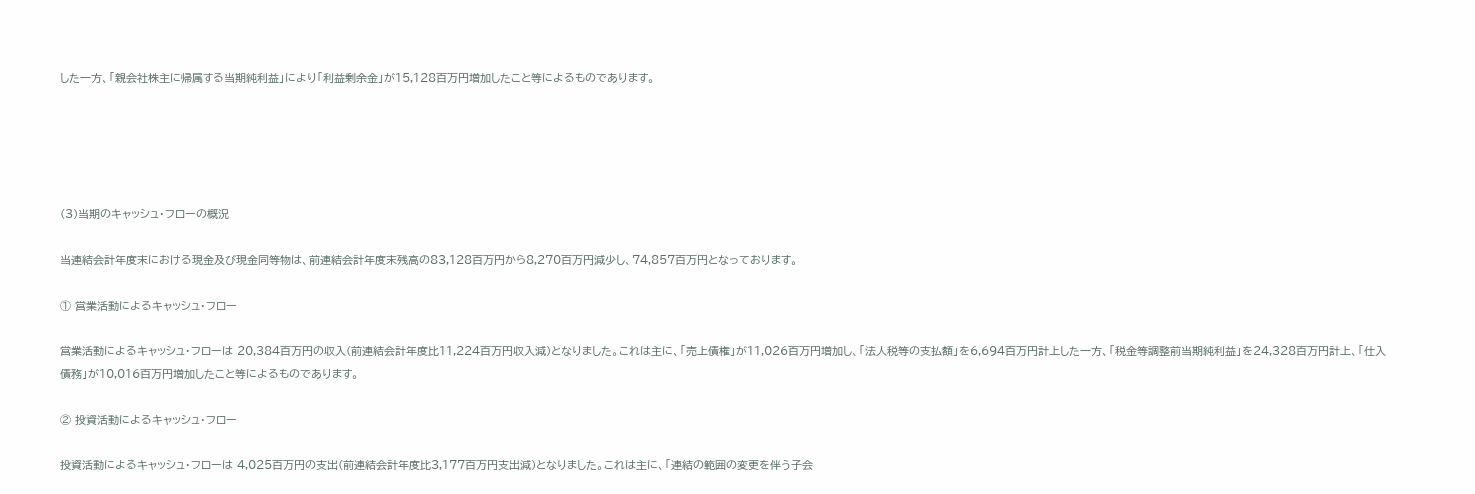した一方、「親会社株主に帰属する当期純利益」により「利益剰余金」が15,128百万円増加したこと等によるものであります。





(3)当期のキャッシュ・フローの概況

当連結会計年度末における現金及び現金同等物は、前連結会計年度末残高の83,128百万円から8,270百万円減少し、74,857百万円となっております。

① 営業活動によるキャッシュ・フロー

営業活動によるキャッシュ・フローは 20,384百万円の収入(前連結会計年度比11,224百万円収入減)となりました。これは主に、「売上債権」が11,026百万円増加し、「法人税等の支払額」を6,694百万円計上した一方、「税金等調整前当期純利益」を24,328百万円計上、「仕入債務」が10,016百万円増加したこと等によるものであります。

② 投資活動によるキャッシュ・フロー

投資活動によるキャッシュ・フローは 4,025百万円の支出(前連結会計年度比3,177百万円支出減)となりました。これは主に、「連結の範囲の変更を伴う子会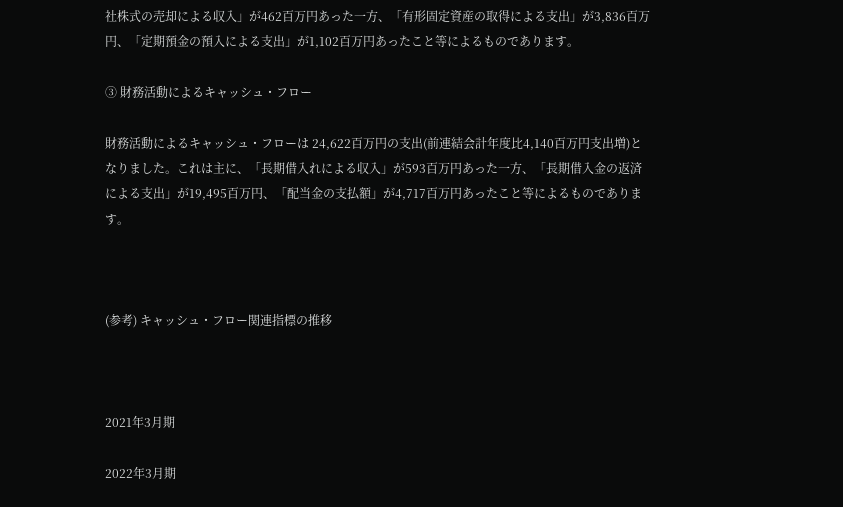社株式の売却による収入」が462百万円あった一方、「有形固定資産の取得による支出」が3,836百万円、「定期預金の預入による支出」が1,102百万円あったこと等によるものであります。

③ 財務活動によるキャッシュ・フロー

財務活動によるキャッシュ・フローは 24,622百万円の支出(前連結会計年度比4,140百万円支出増)となりました。これは主に、「長期借入れによる収入」が593百万円あった一方、「長期借入金の返済による支出」が19,495百万円、「配当金の支払額」が4,717百万円あったこと等によるものであります。



(参考) キャッシュ・フロー関連指標の推移



2021年3月期

2022年3月期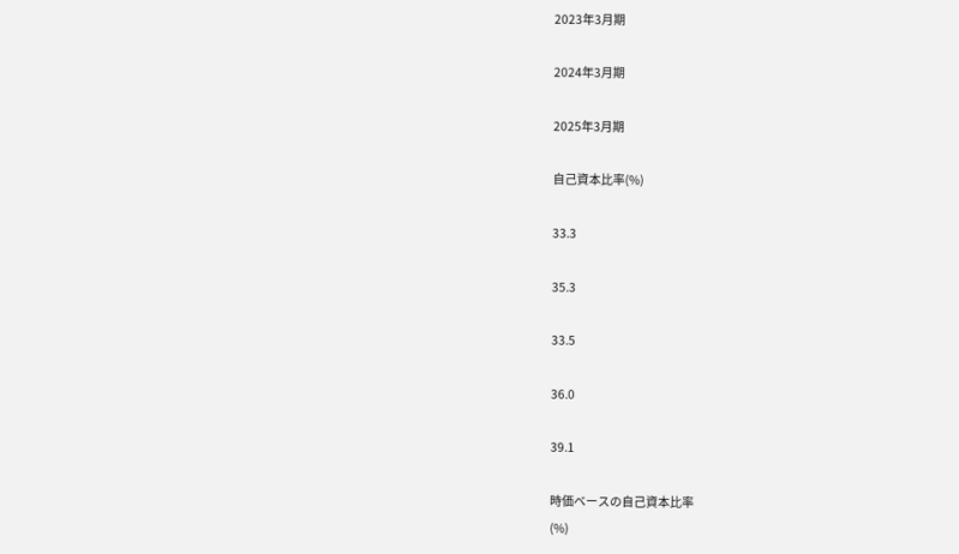2023年3月期

2024年3月期

2025年3月期

自己資本比率(%)

33.3

35.3

33.5

36.0

39.1

時価ベースの自己資本比率
(%)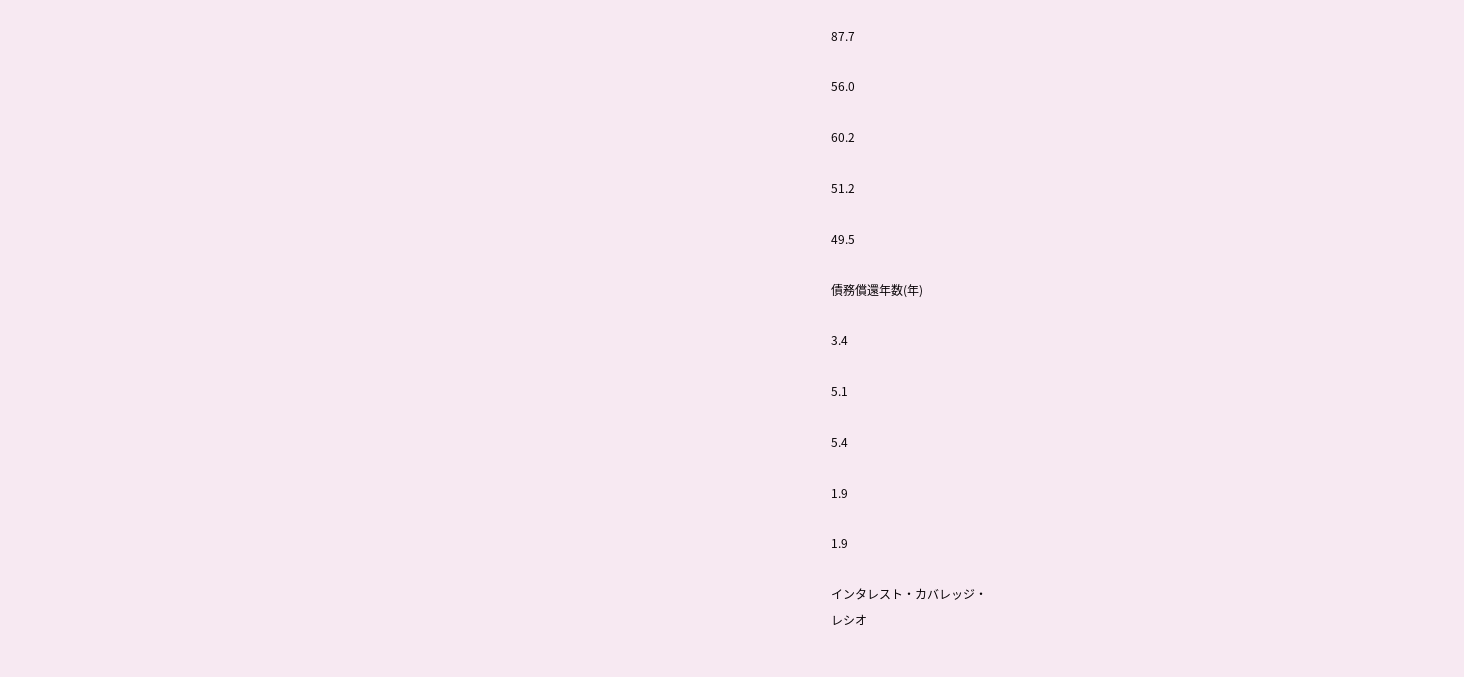87.7

56.0

60.2

51.2

49.5

債務償還年数(年)

3.4

5.1

5.4

1.9

1.9

インタレスト・カバレッジ・
レシオ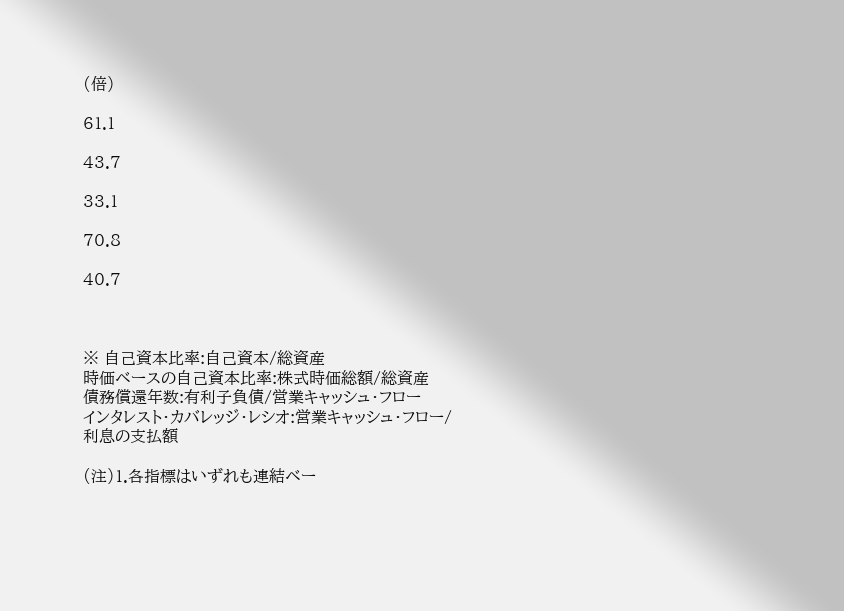(倍)

61.1

43.7

33.1

70.8

40.7



※ 自己資本比率:自己資本/総資産
時価ベースの自己資本比率:株式時価総額/総資産
債務償還年数:有利子負債/営業キャッシュ・フロー
インタレスト・カバレッジ・レシオ:営業キャッシュ・フロー/利息の支払額

(注)1.各指標はいずれも連結ベー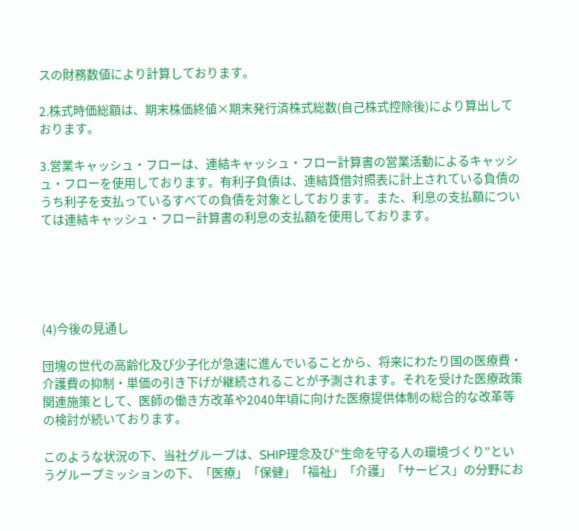スの財務数値により計算しております。

2.株式時価総額は、期末株価終値×期末発行済株式総数(自己株式控除後)により算出しております。

3.営業キャッシュ・フローは、連結キャッシュ・フロー計算書の営業活動によるキャッシュ・フローを使用しております。有利子負債は、連結貸借対照表に計上されている負債のうち利子を支払っているすべての負債を対象としております。また、利息の支払額については連結キャッシュ・フロー計算書の利息の支払額を使用しております。





(4)今後の見通し

団塊の世代の高齢化及び少子化が急速に進んでいることから、将来にわたり国の医療費・介護費の抑制・単価の引き下げが継続されることが予測されます。それを受けた医療政策関連施策として、医師の働き方改革や2040年頃に向けた医療提供体制の総合的な改革等の検討が続いております。

このような状況の下、当社グループは、SHIP理念及び“生命を守る人の環境づくり”というグループミッションの下、「医療」「保健」「福祉」「介護」「サービス」の分野にお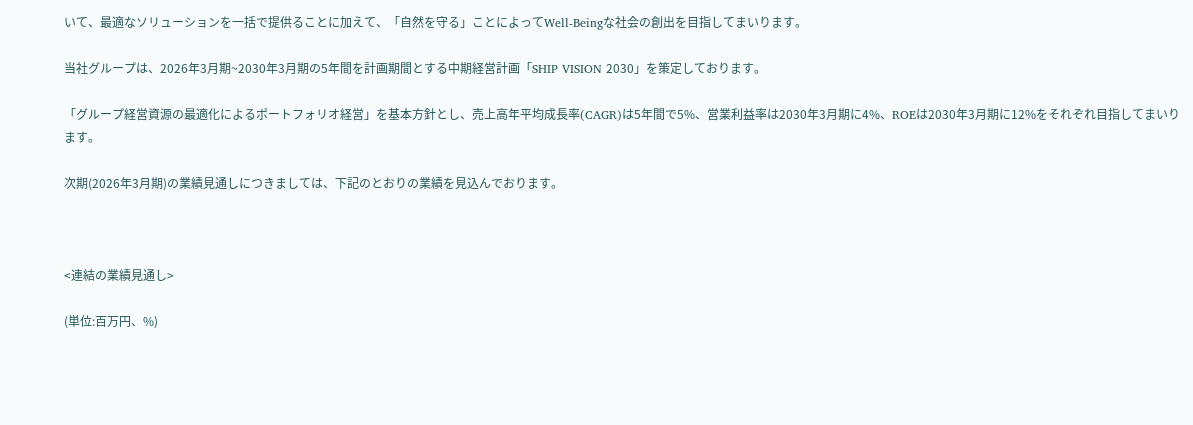いて、最適なソリューションを一括で提供ることに加えて、「自然を守る」ことによってWell-Beingな社会の創出を目指してまいります。

当社グループは、2026年3月期~2030年3月期の5年間を計画期間とする中期経営計画「SHIP VISION 2030」を策定しております。

「グループ経営資源の最適化によるポートフォリオ経営」を基本方針とし、売上高年平均成長率(CAGR)は5年間で5%、営業利益率は2030年3月期に4%、ROEは2030年3月期に12%をそれぞれ目指してまいります。

次期(2026年3月期)の業績見通しにつきましては、下記のとおりの業績を見込んでおります。



<連結の業績見通し>

(単位:百万円、%)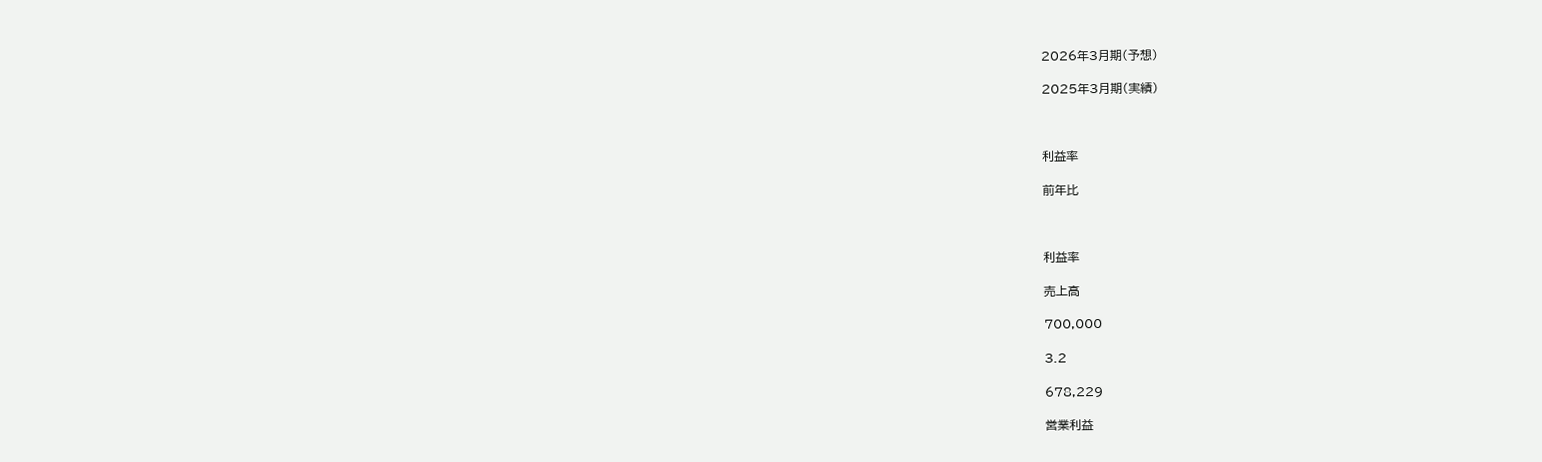2026年3月期(予想)

2025年3月期(実績)



利益率

前年比



利益率

売上高

700,000

3.2

678,229

営業利益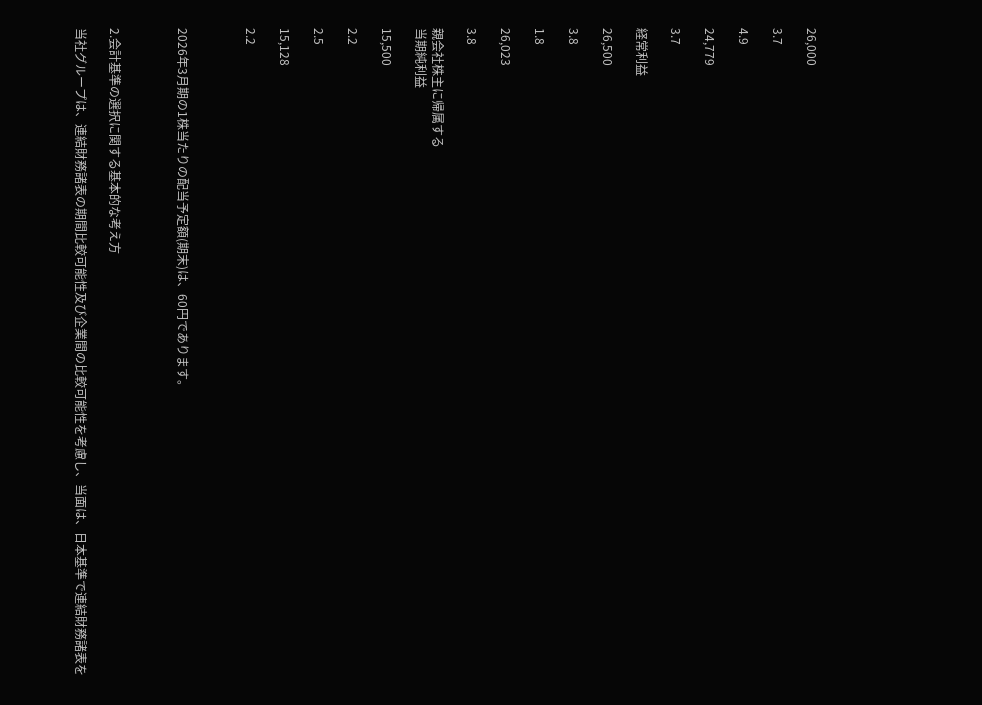26,000

3.7

4.9

24,779

3.7

経常利益

26,500

3.8

1.8

26,023

3.8

親会社株主に帰属する
当期純利益

15,500

2.2

2.5

15,128

2.2



2026年3月期の1株当たりの配当予定額(期末)は、60円であります。



2.会計基準の選択に関する基本的な考え方

当社グループは、連結財務諸表の期間比較可能性及び企業間の比較可能性を考慮し、当面は、日本基準で連結財務諸表を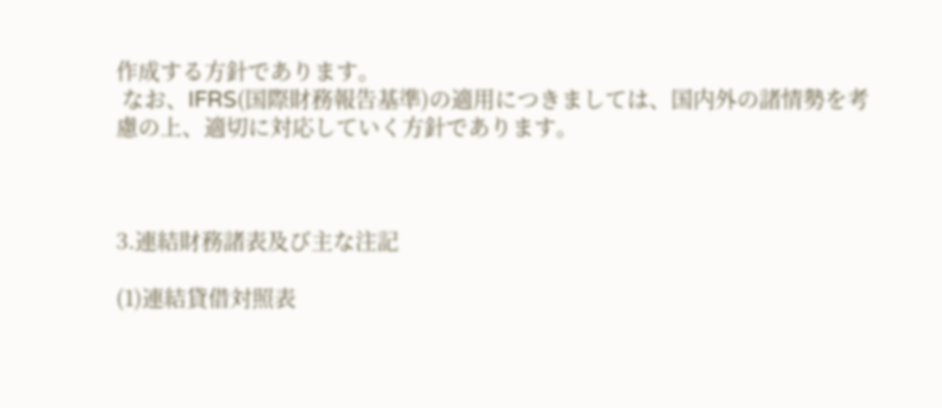作成する方針であります。
 なお、IFRS(国際財務報告基準)の適用につきましては、国内外の諸情勢を考慮の上、適切に対応していく方針であります。



3.連結財務諸表及び主な注記

(1)連結貸借対照表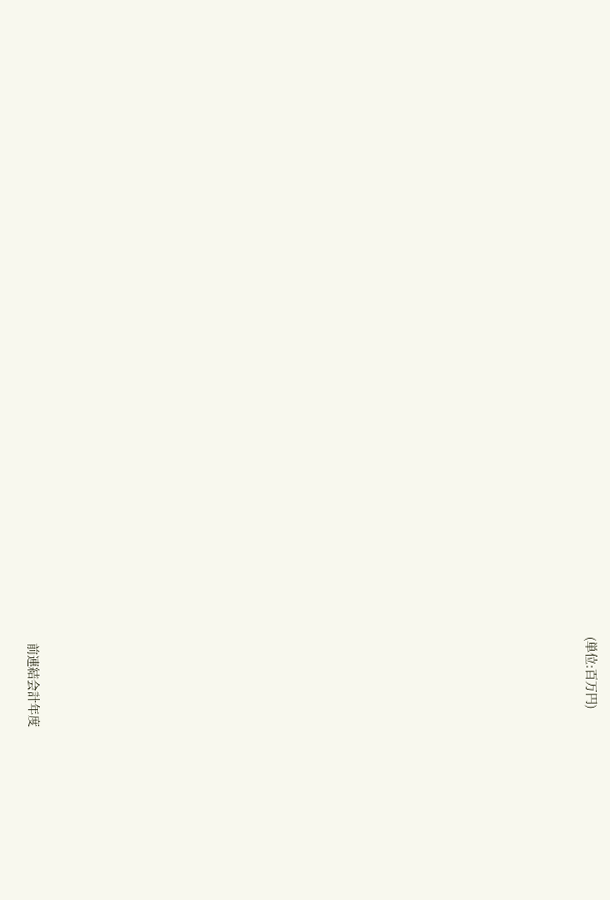(単位:百万円)





















前連結会計年度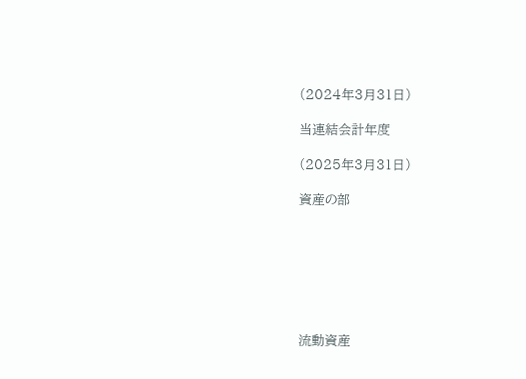(2024年3月31日)

当連結会計年度

(2025年3月31日)

資産の部







流動資産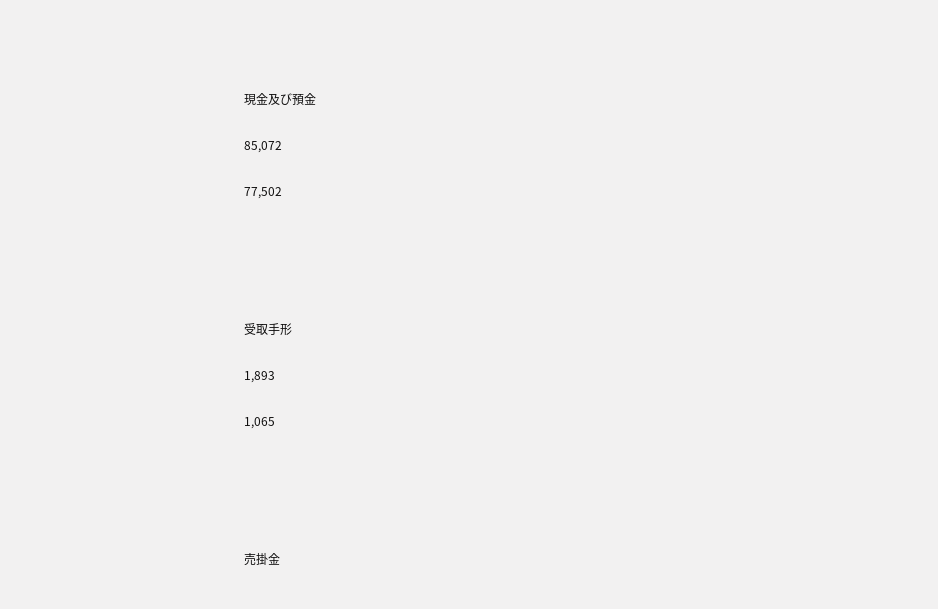現金及び預金

85,072

77,502





受取手形

1,893

1,065





売掛金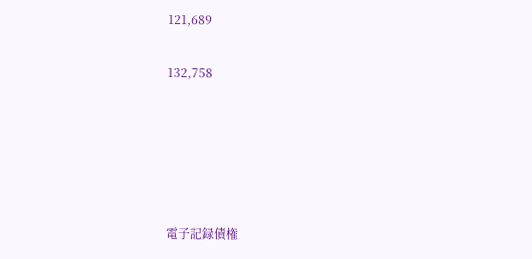121,689

132,758





電子記録債権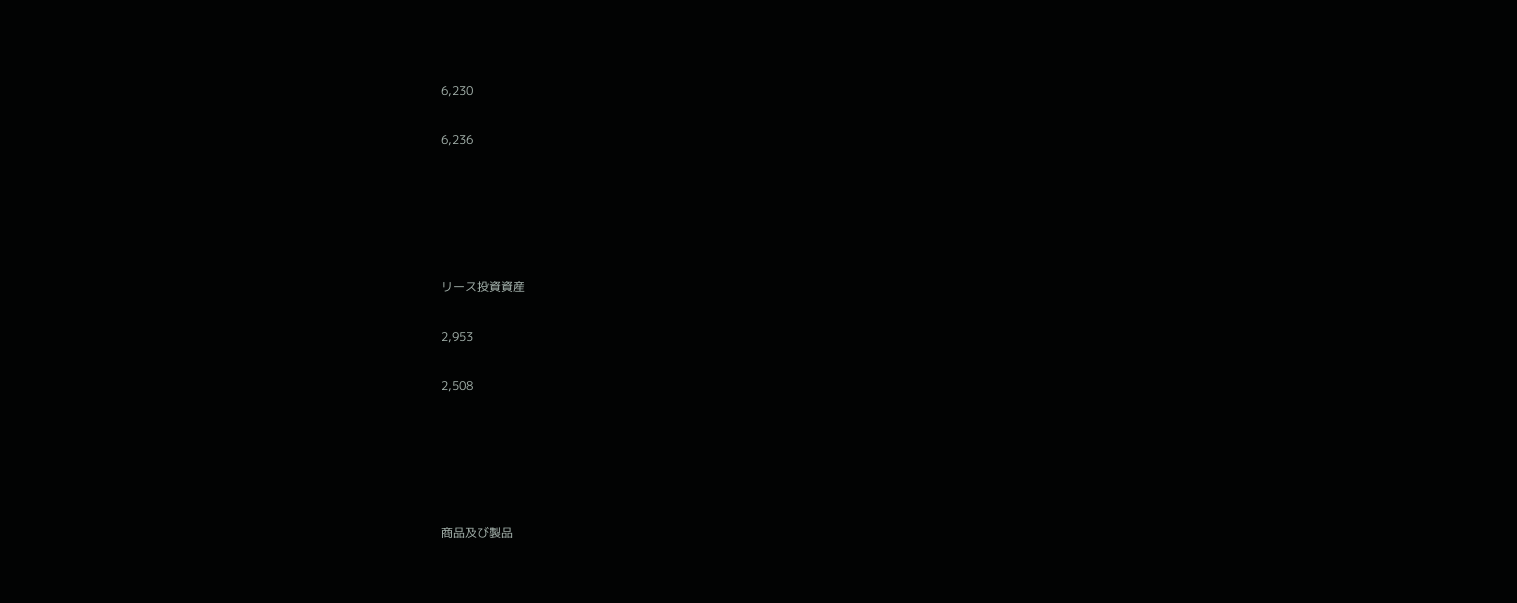6,230

6,236





リース投資資産

2,953

2,508





商品及び製品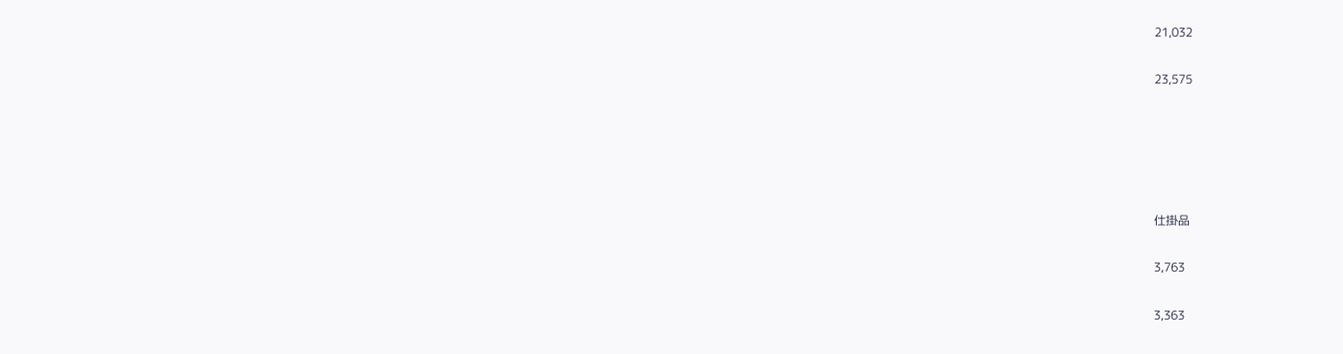21,032

23,575





仕掛品

3,763

3,363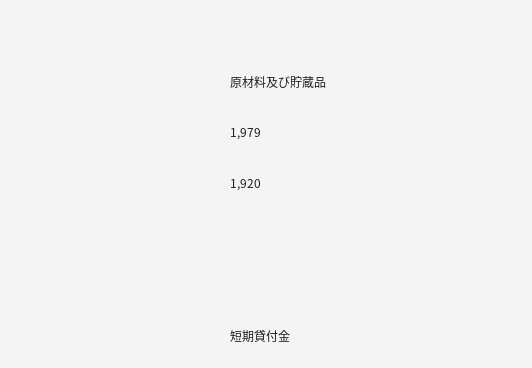原材料及び貯蔵品

1,979

1,920





短期貸付金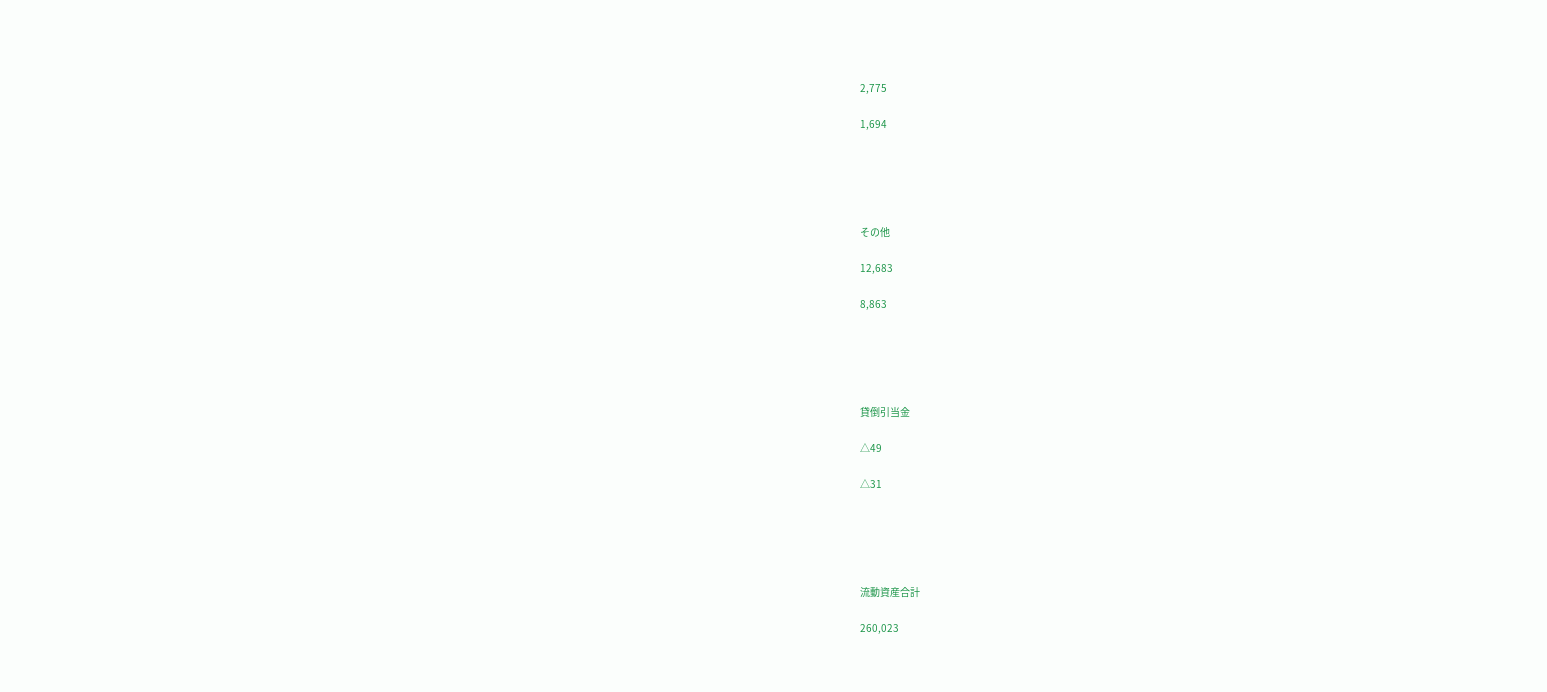2,775

1,694





その他

12,683

8,863





貸倒引当金

△49

△31





流動資産合計

260,023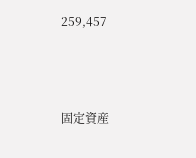259,457



固定資産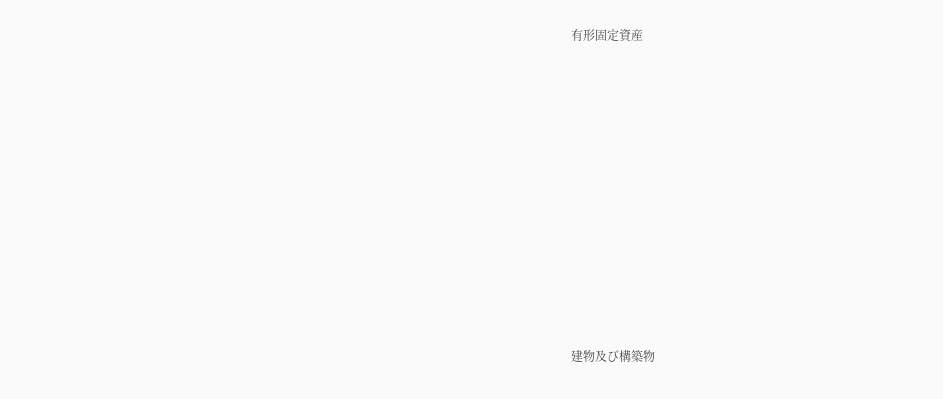有形固定資産











建物及び構築物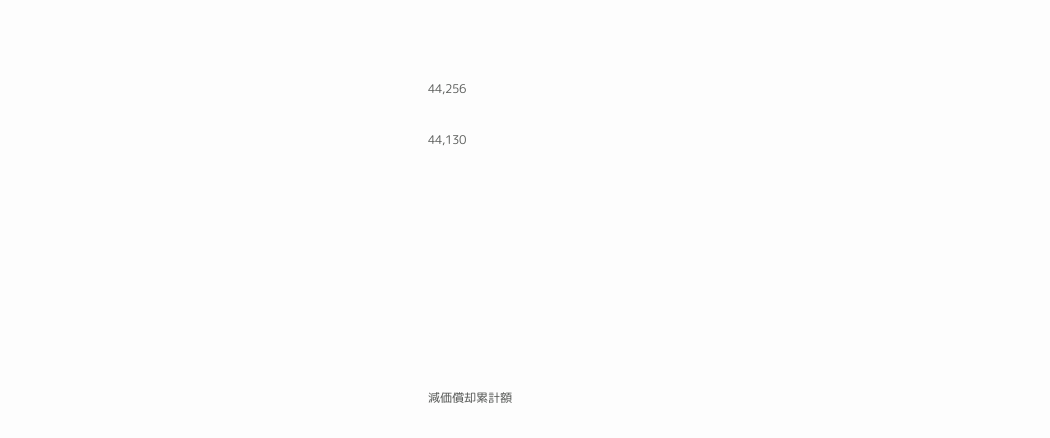44,256

44,130









減価償却累計額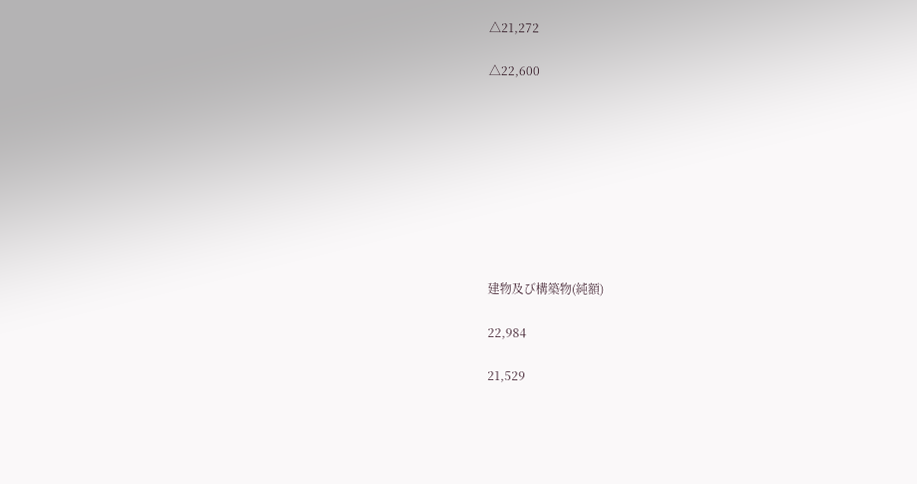△21,272

△22,600









建物及び構築物(純額)

22,984

21,529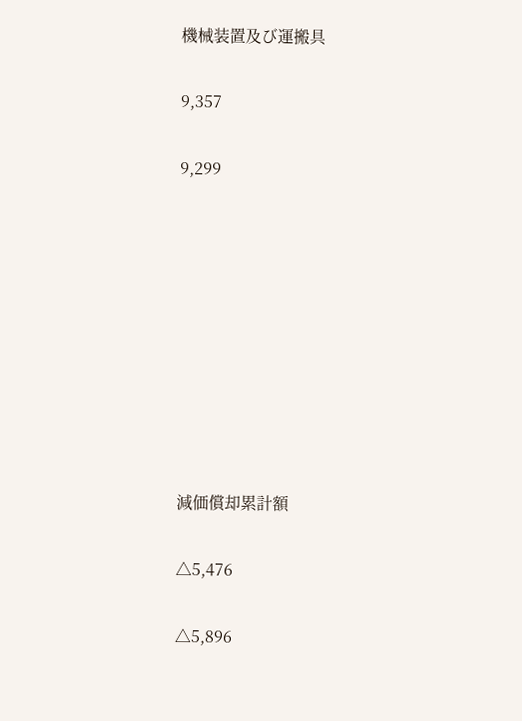機械装置及び運搬具

9,357

9,299









減価償却累計額

△5,476

△5,896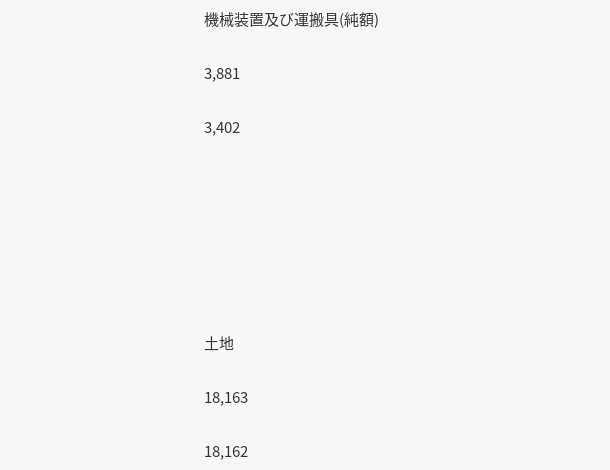機械装置及び運搬具(純額)

3,881

3,402







土地

18,163

18,162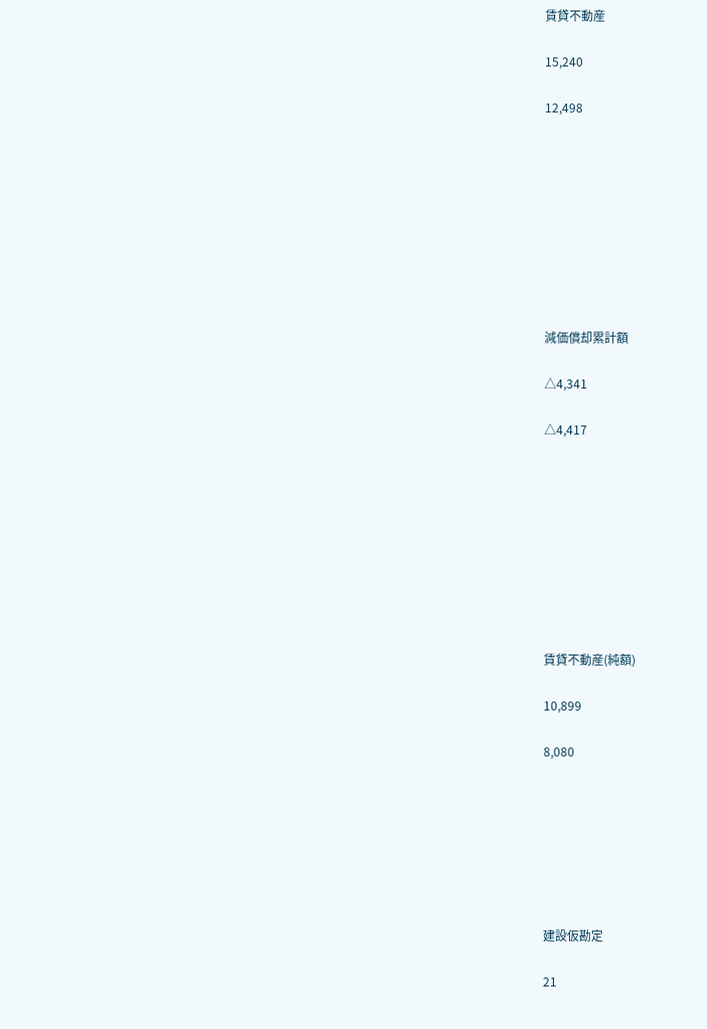賃貸不動産

15,240

12,498









減価償却累計額

△4,341

△4,417









賃貸不動産(純額)

10,899

8,080







建設仮勘定

21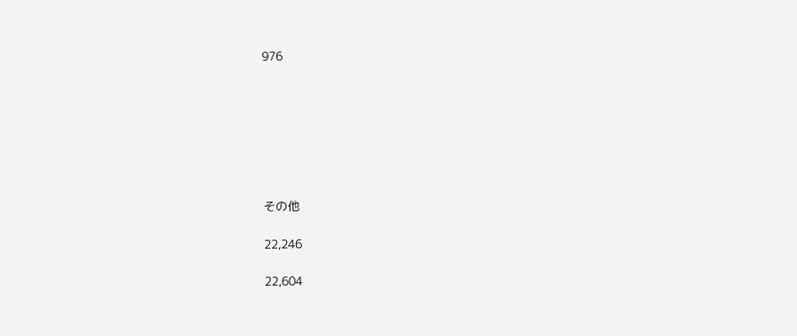976







その他

22,246

22,604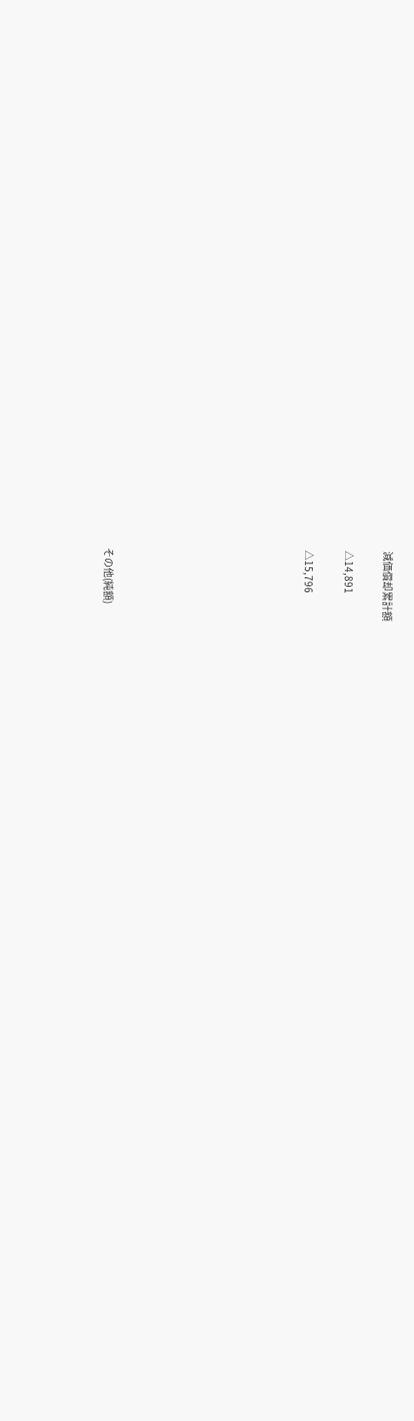減価償却累計額

△14,891

△15,796









その他(純額)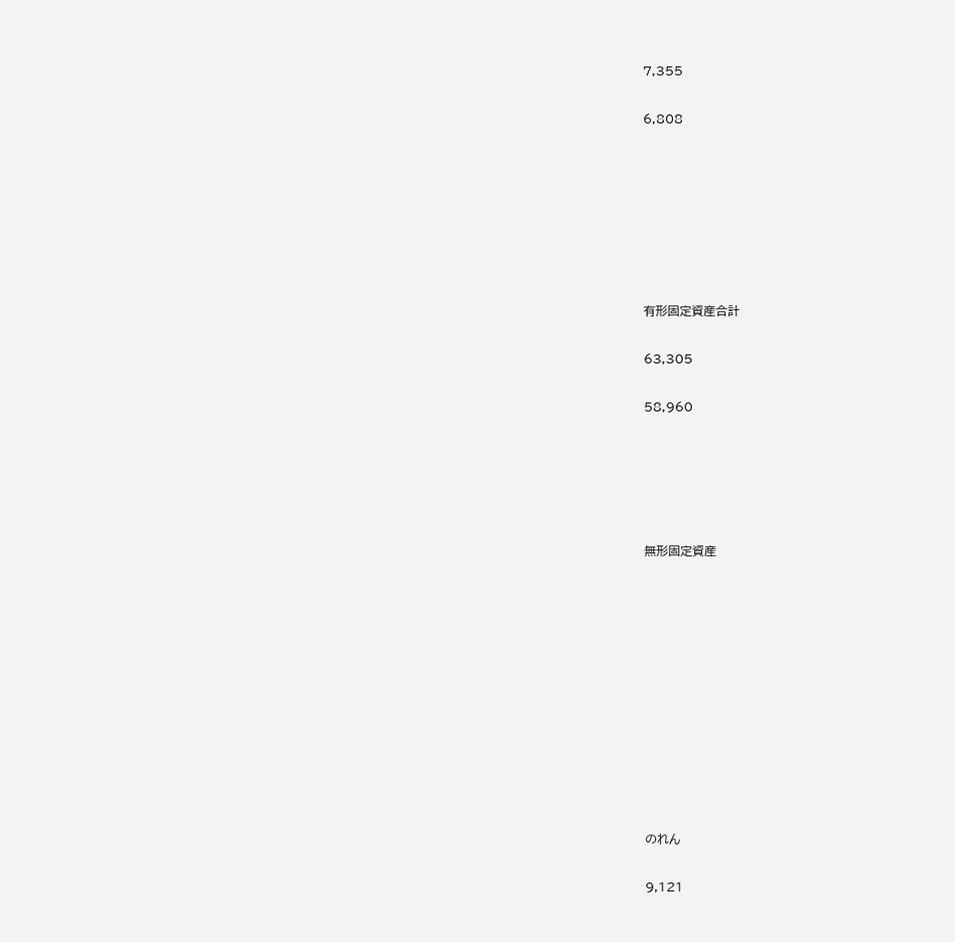7,355

6,808







有形固定資産合計

63,305

58,960





無形固定資産











のれん

9,121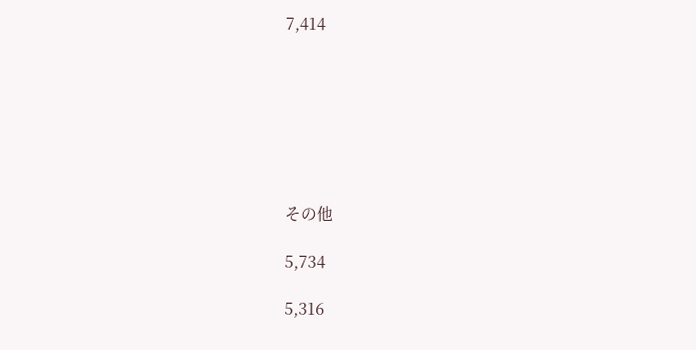7,414







その他

5,734

5,316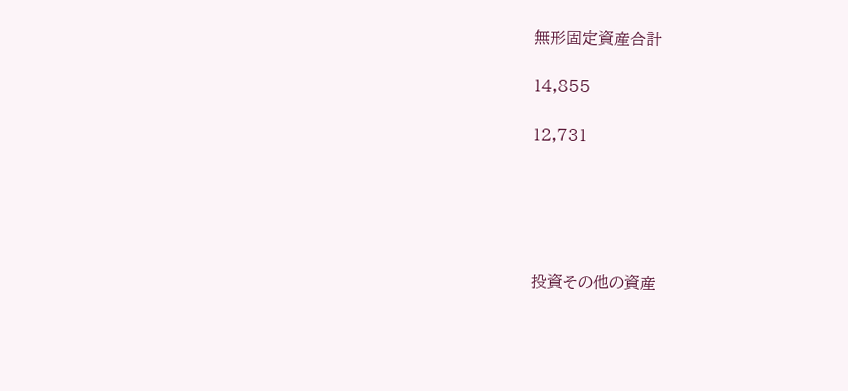無形固定資産合計

14,855

12,731





投資その他の資産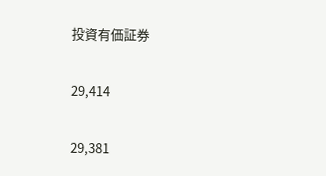投資有価証券

29,414

29,381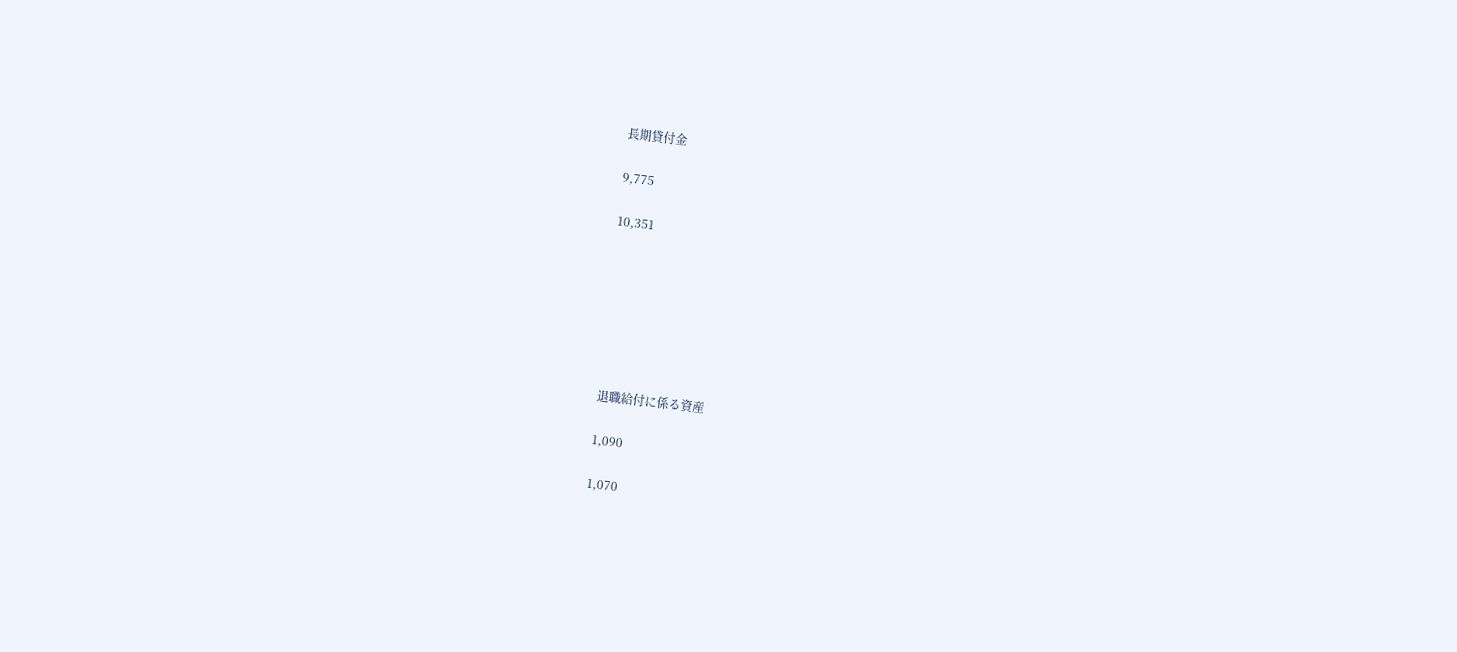長期貸付金

9,775

10,351







退職給付に係る資産

1,090

1,070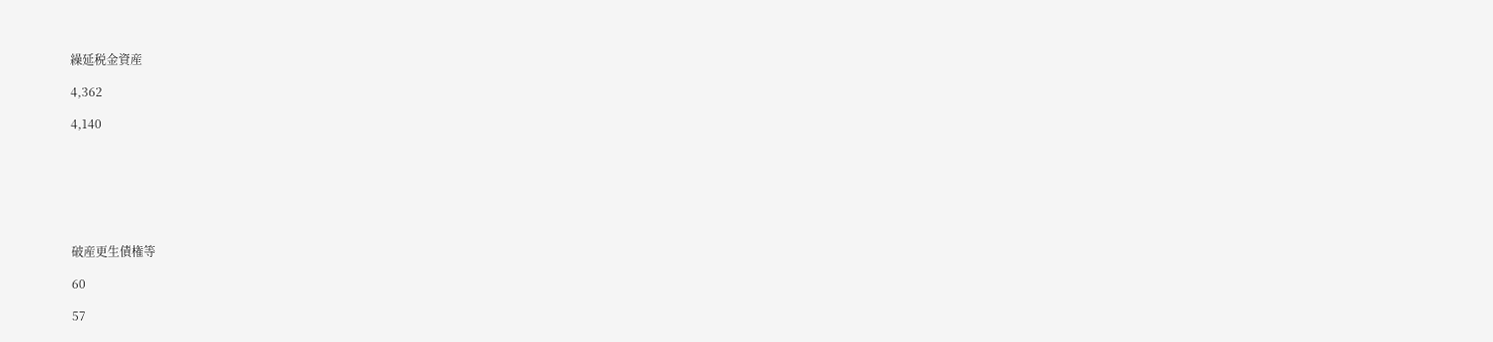繰延税金資産

4,362

4,140







破産更生債権等

60

57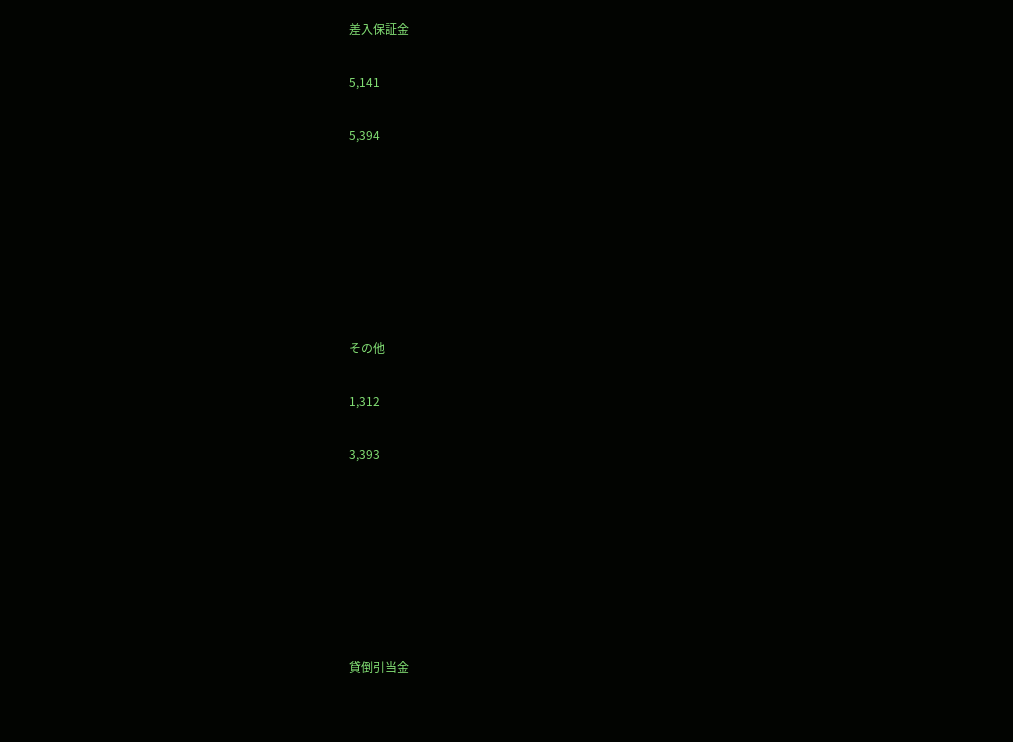差入保証金

5,141

5,394







その他

1,312

3,393







貸倒引当金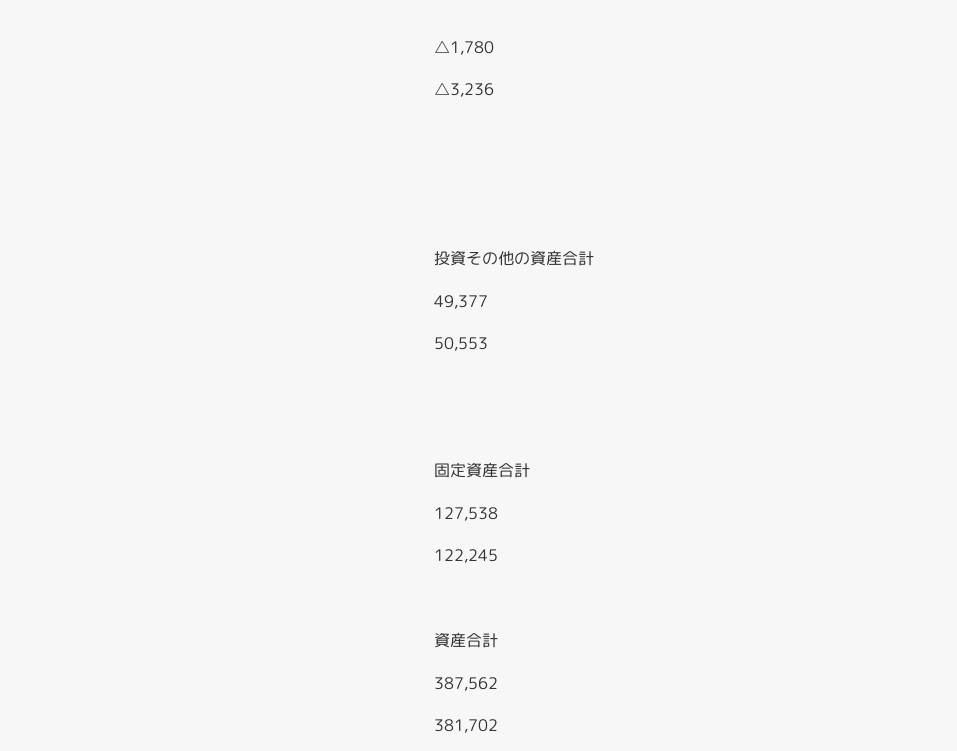△1,780

△3,236







投資その他の資産合計

49,377

50,553





固定資産合計

127,538

122,245



資産合計

387,562

381,702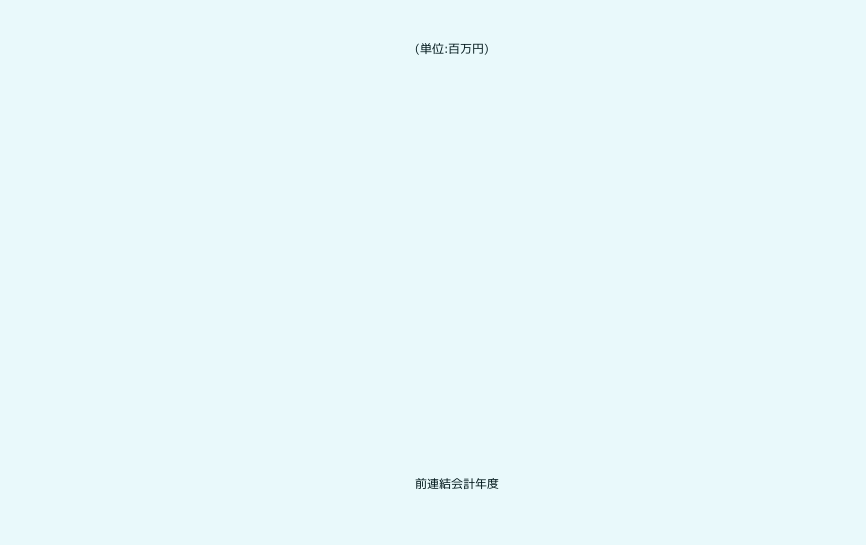(単位:百万円)





















前連結会計年度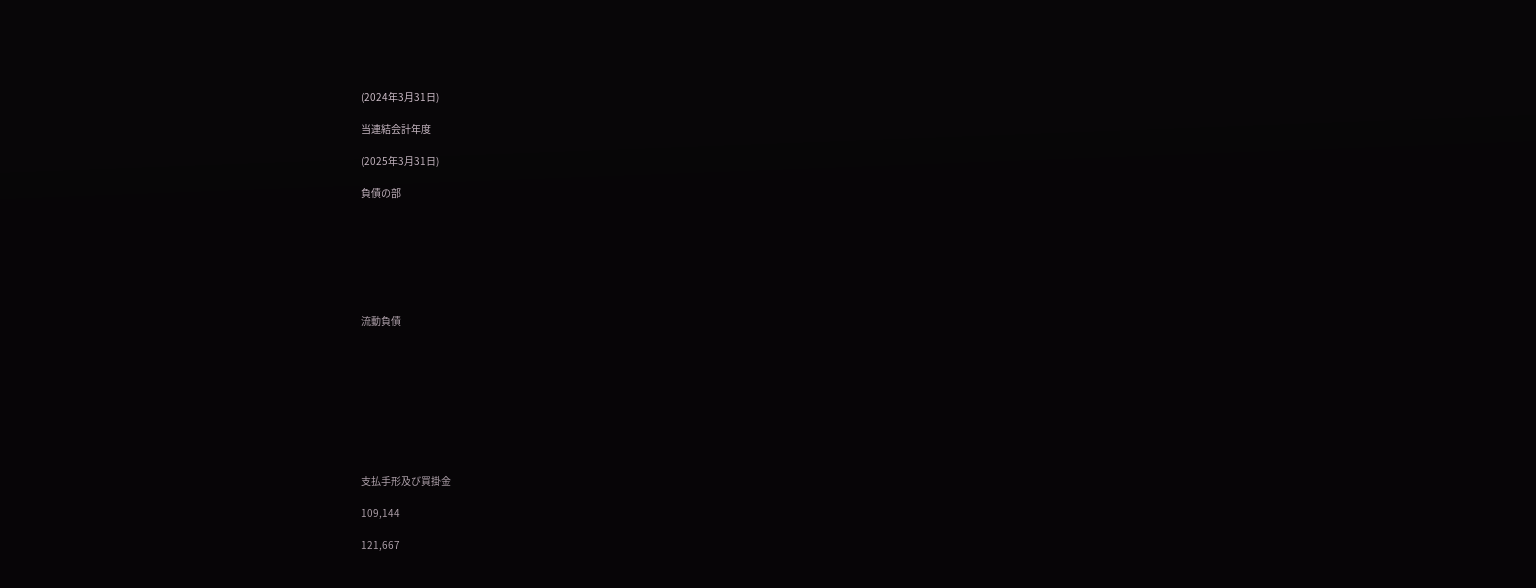(2024年3月31日)

当連結会計年度

(2025年3月31日)

負債の部







流動負債









支払手形及び買掛金

109,144

121,667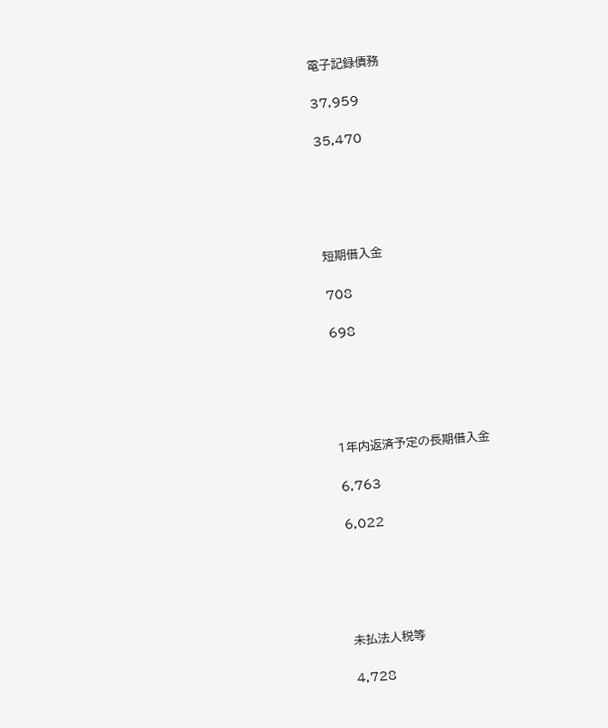電子記録債務

37,959

35,470





短期借入金

708

698





1年内返済予定の長期借入金

6,763

6,022





未払法人税等

4,728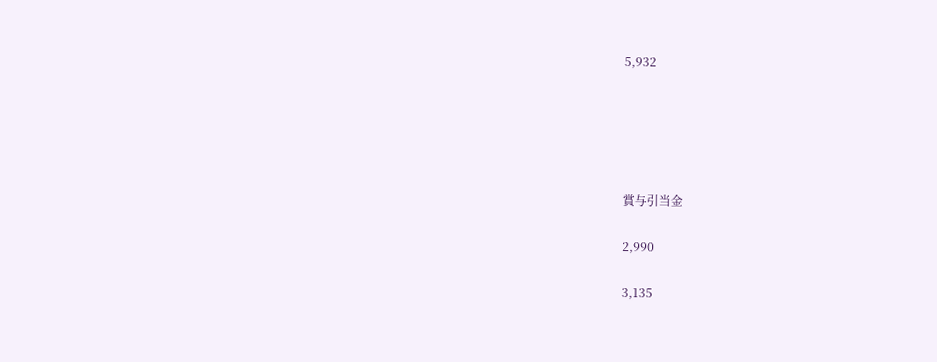5,932





賞与引当金

2,990

3,135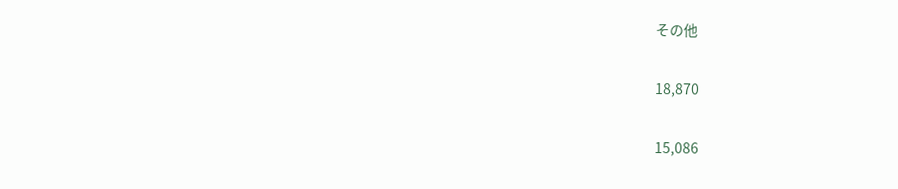その他

18,870

15,086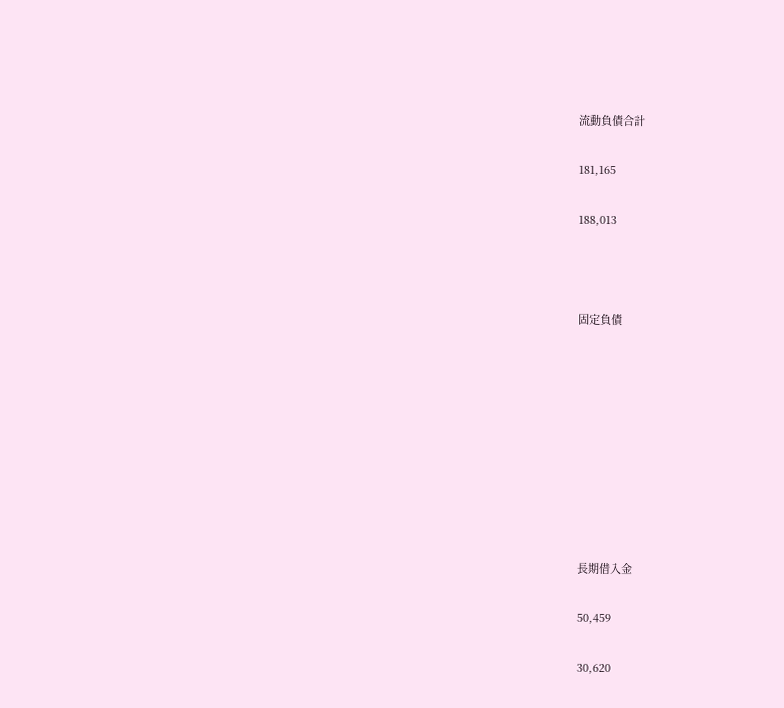流動負債合計

181,165

188,013



固定負債









長期借入金

50,459

30,620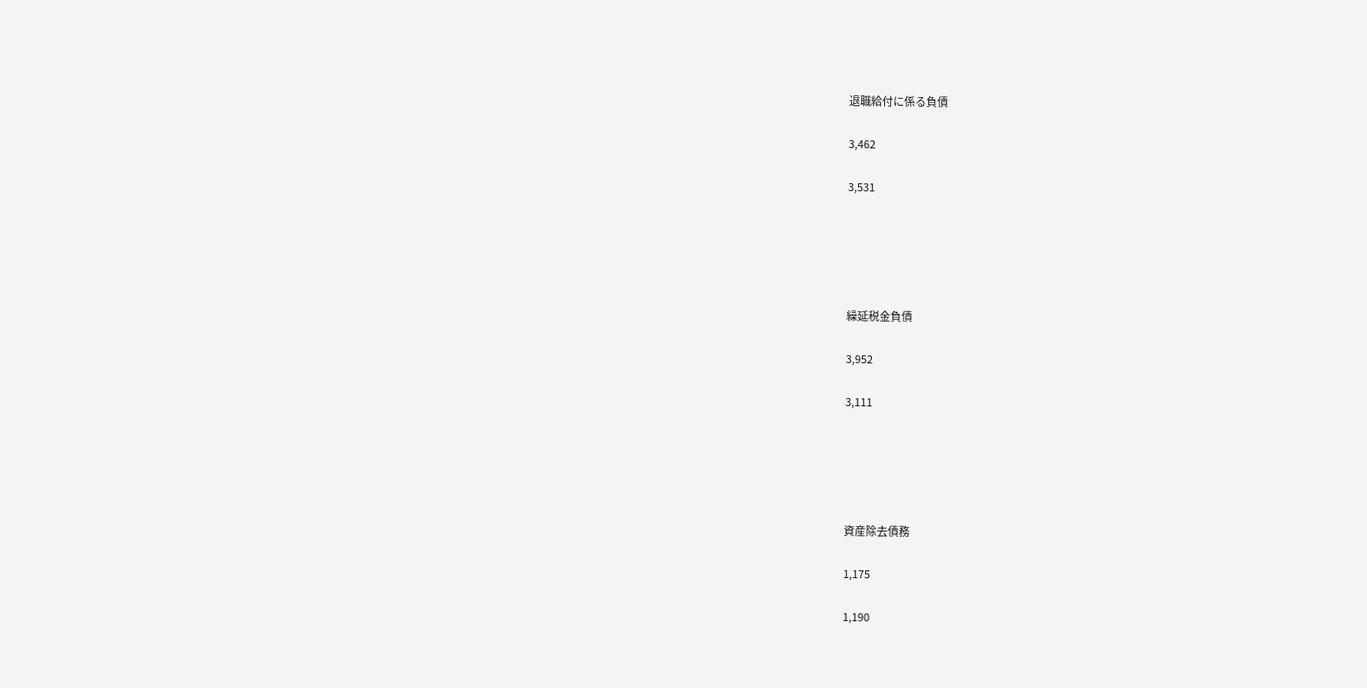退職給付に係る負債

3,462

3,531





繰延税金負債

3,952

3,111





資産除去債務

1,175

1,190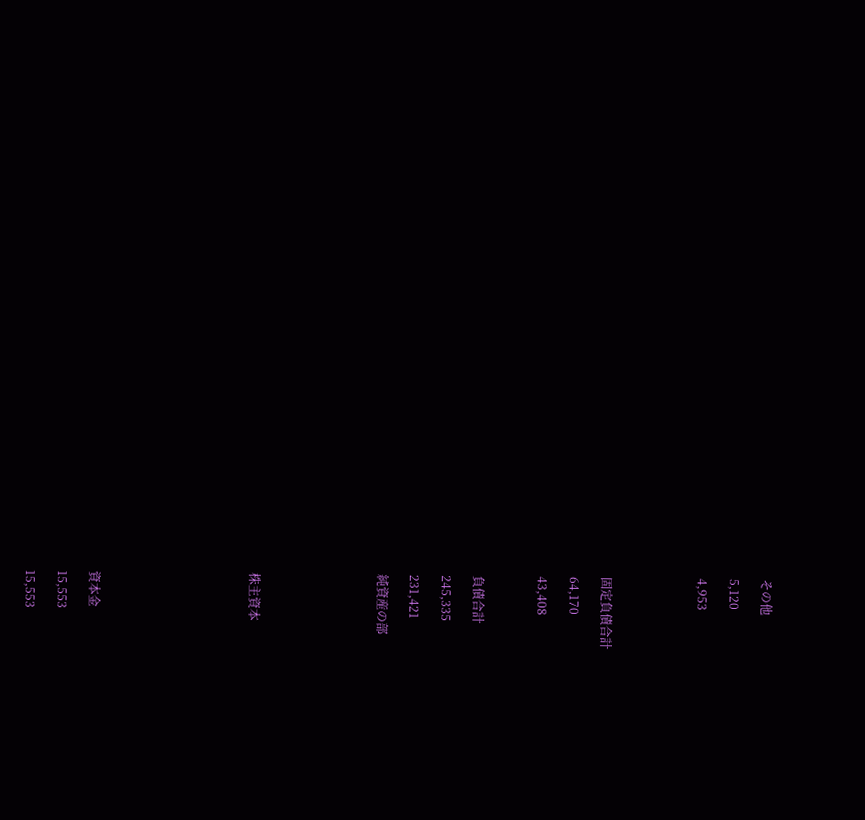その他

5,120

4,953





固定負債合計

64,170

43,408



負債合計

245,335

231,421

純資産の部







株主資本









資本金

15,553

15,553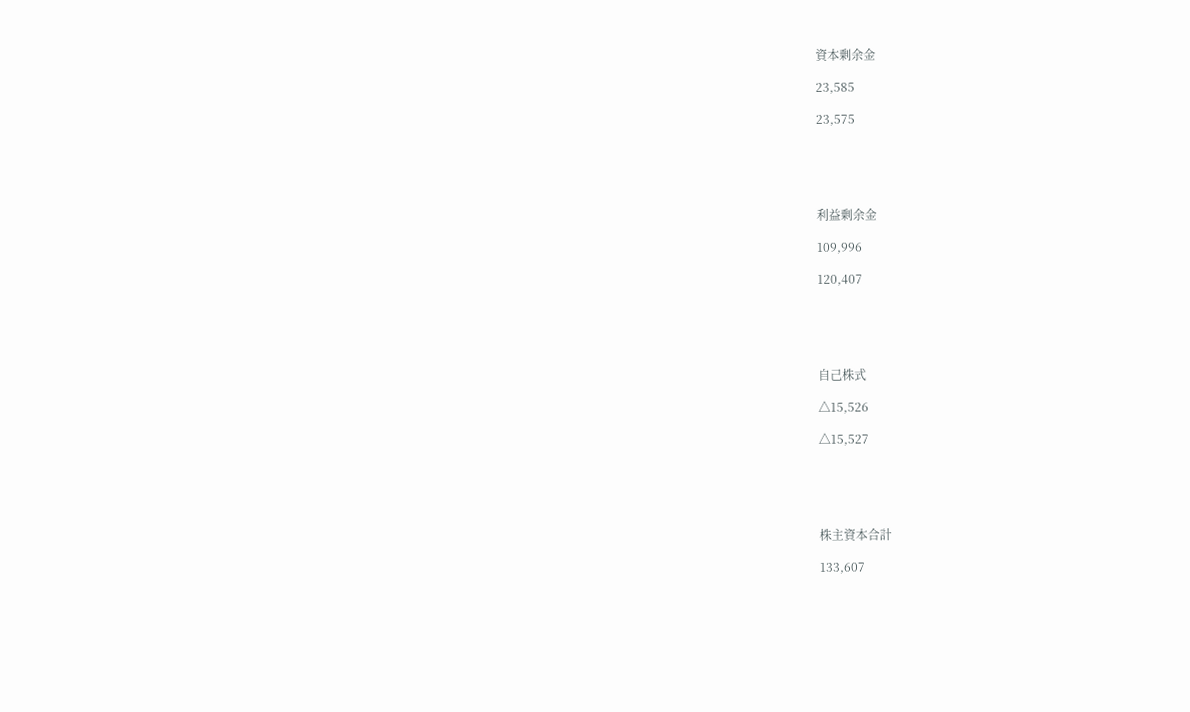資本剰余金

23,585

23,575





利益剰余金

109,996

120,407





自己株式

△15,526

△15,527





株主資本合計

133,607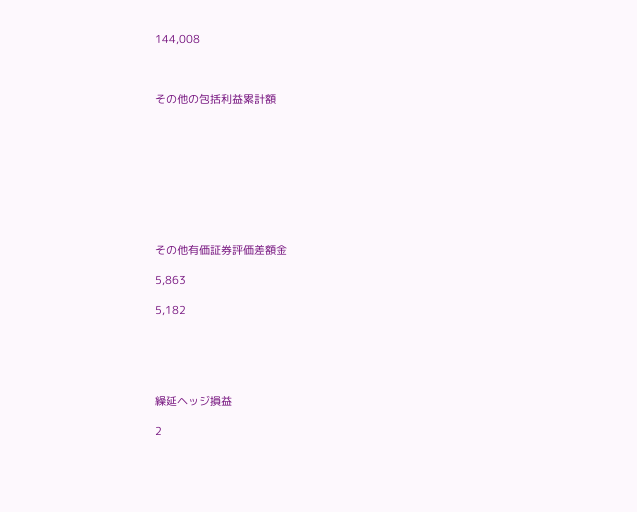144,008



その他の包括利益累計額









その他有価証券評価差額金

5,863

5,182





繰延ヘッジ損益

2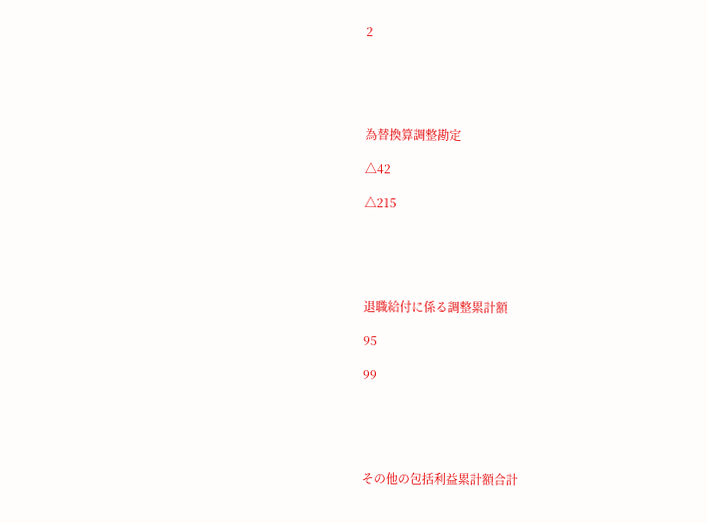2





為替換算調整勘定

△42

△215





退職給付に係る調整累計額

95

99





その他の包括利益累計額合計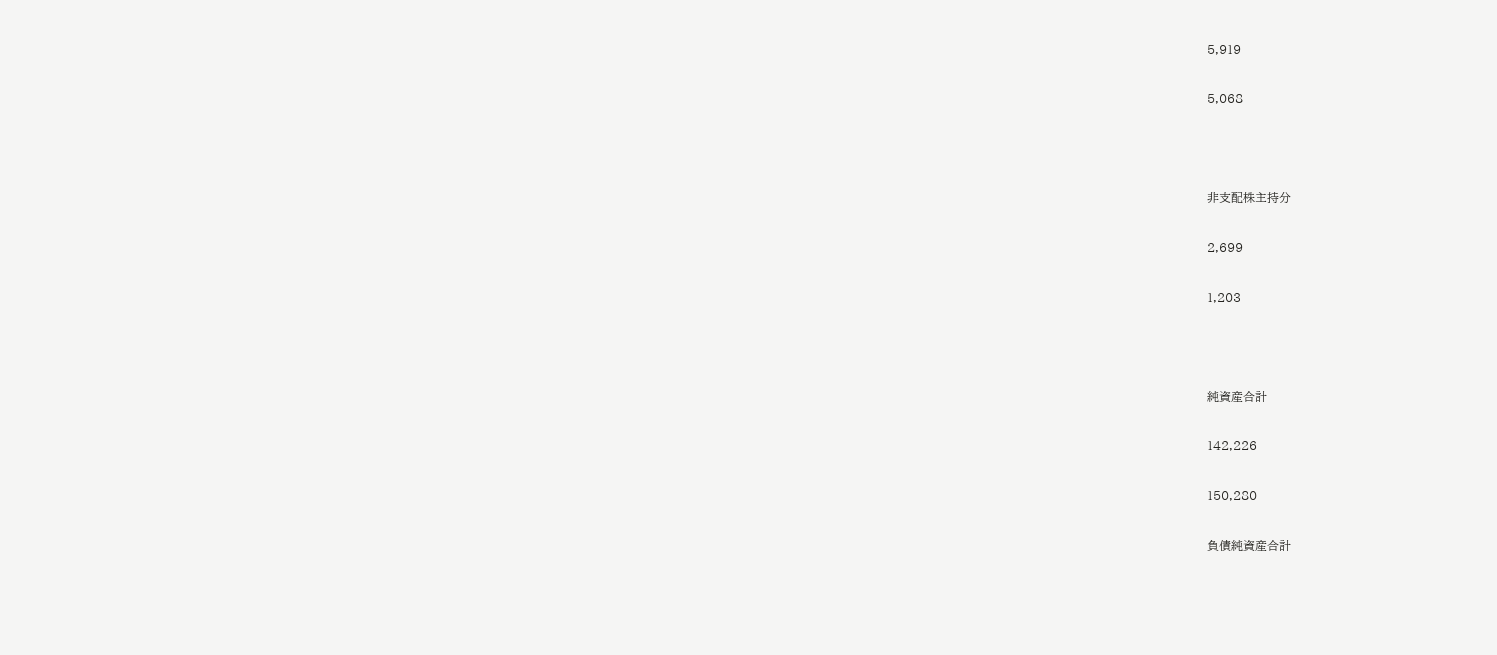5,919

5,068



非支配株主持分

2,699

1,203



純資産合計

142,226

150,280

負債純資産合計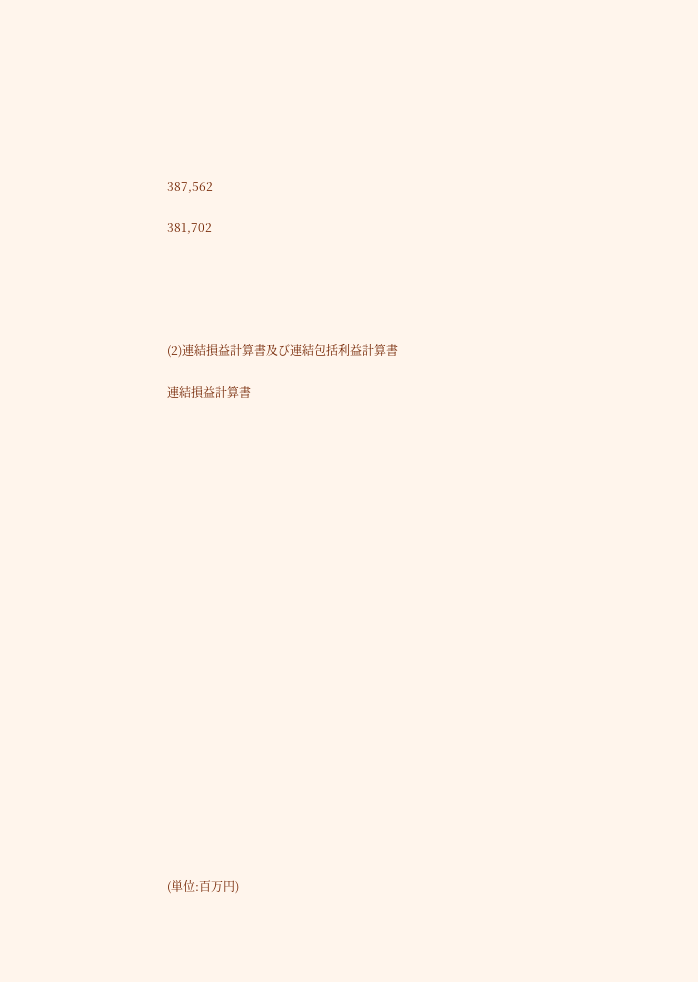387,562

381,702





(2)連結損益計算書及び連結包括利益計算書

連結損益計算書























(単位:百万円)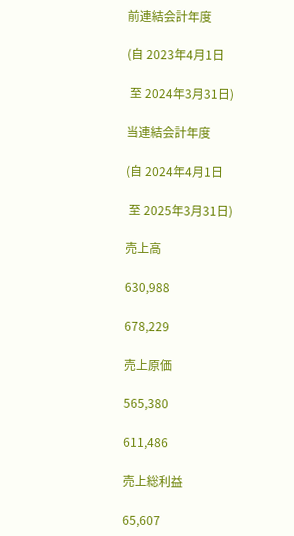前連結会計年度

(自 2023年4月1日

 至 2024年3月31日)

当連結会計年度

(自 2024年4月1日

 至 2025年3月31日)

売上高

630,988

678,229

売上原価

565,380

611,486

売上総利益

65,607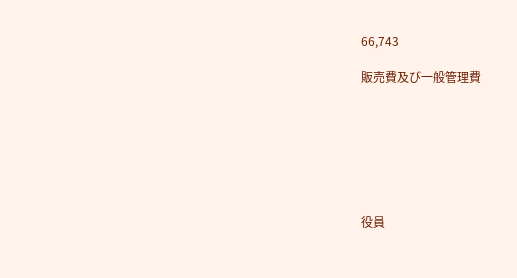66,743

販売費及び一般管理費







役員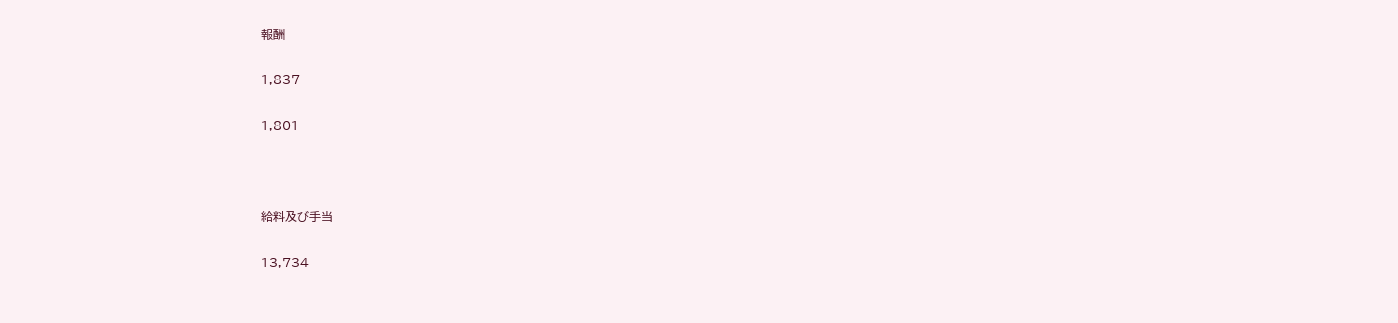報酬

1,837

1,801



給料及び手当

13,734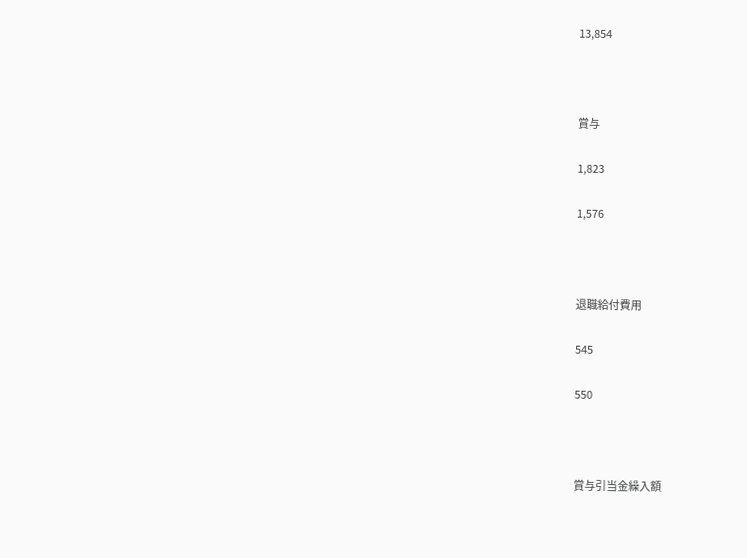13,854



賞与

1,823

1,576



退職給付費用

545

550



賞与引当金繰入額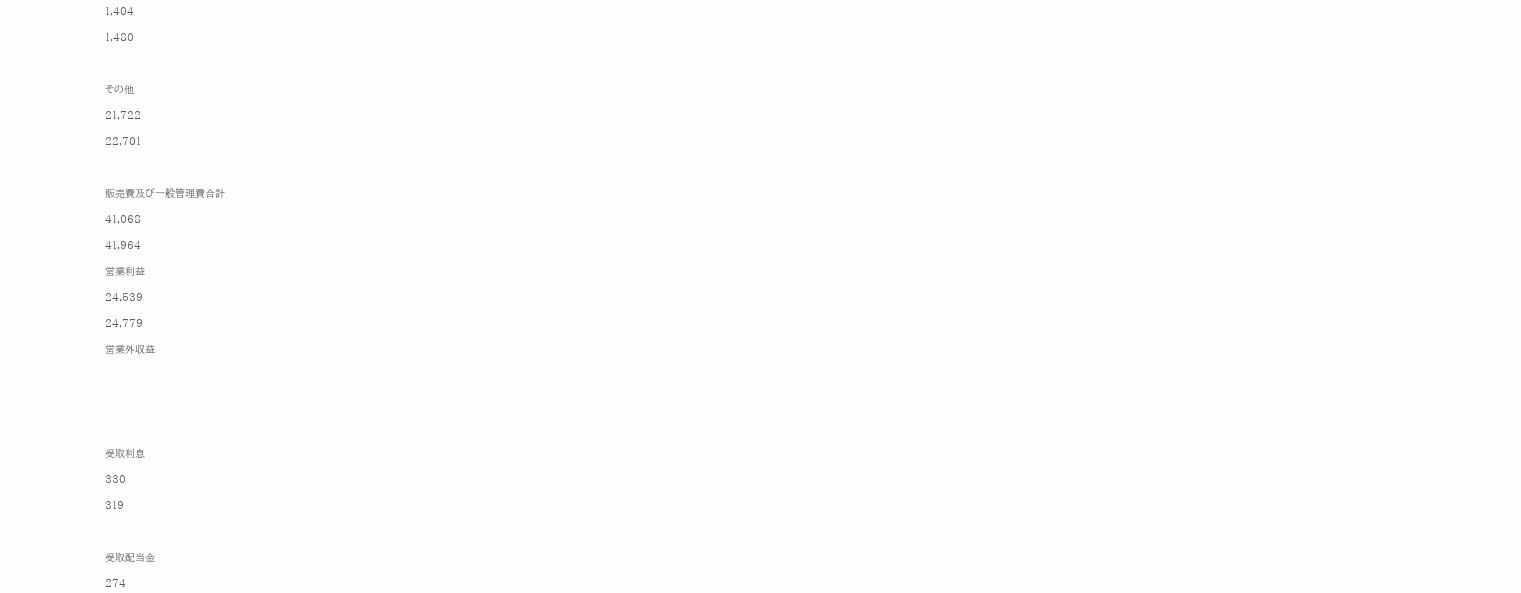1,404

1,480



その他

21,722

22,701



販売費及び一般管理費合計

41,068

41,964

営業利益

24,539

24,779

営業外収益







受取利息

330

319



受取配当金

274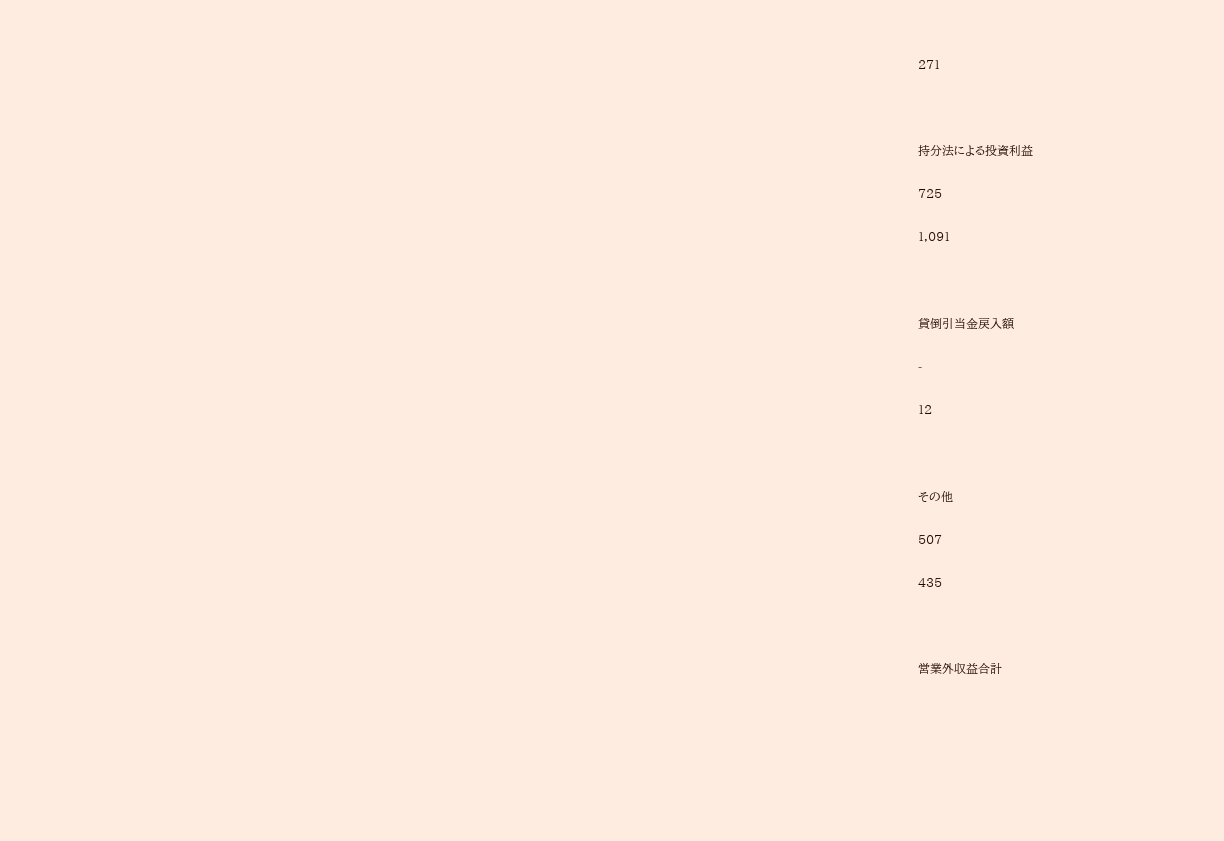271



持分法による投資利益

725

1,091



貸倒引当金戻入額

-

12



その他

507

435



営業外収益合計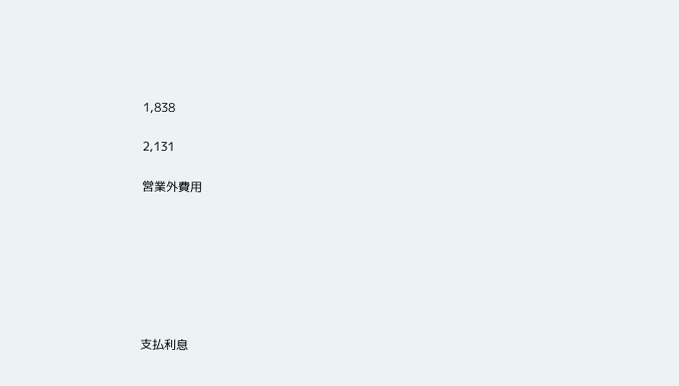1,838

2,131

営業外費用







支払利息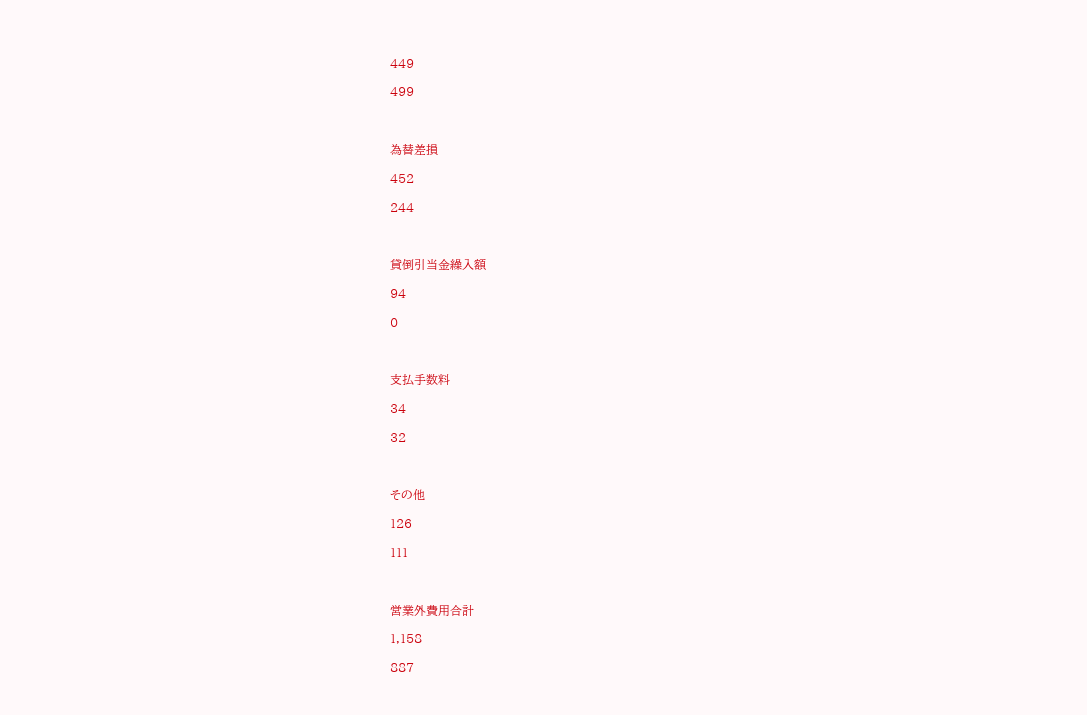449

499



為替差損

452

244



貸倒引当金繰入額

94

0



支払手数料

34

32



その他

126

111



営業外費用合計

1,158

887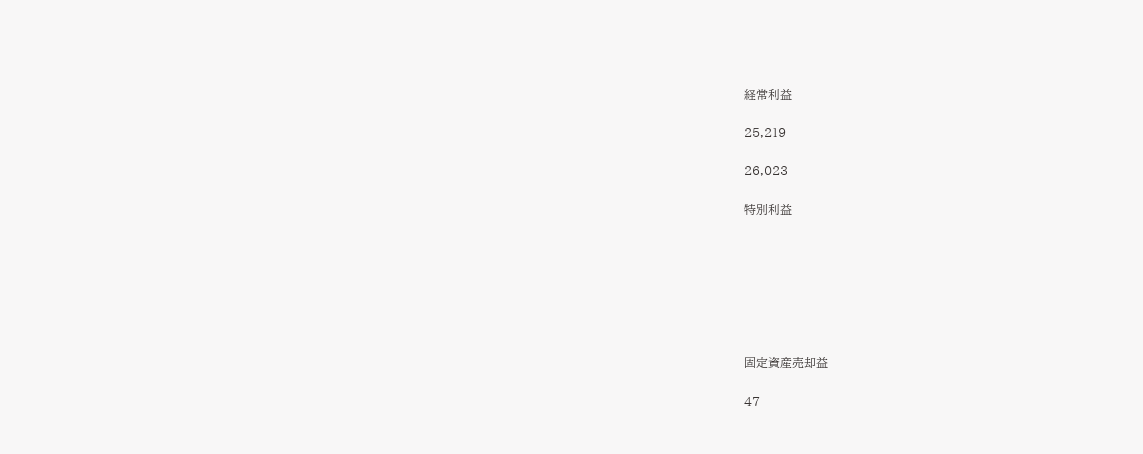経常利益

25,219

26,023

特別利益







固定資産売却益

47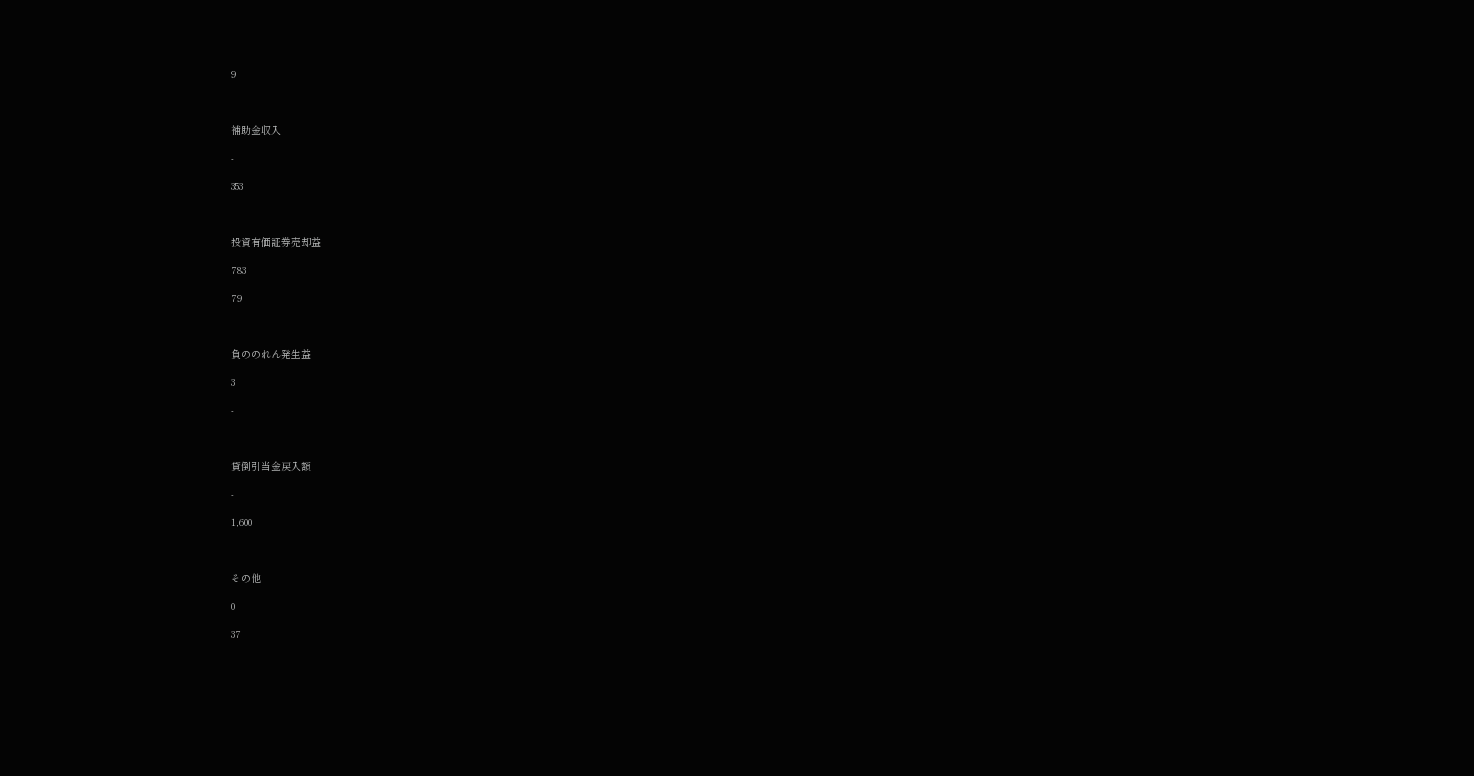9



補助金収入

-

353



投資有価証券売却益

783

79



負ののれん発生益

3

-



貸倒引当金戻入額

-

1,600



その他

0

37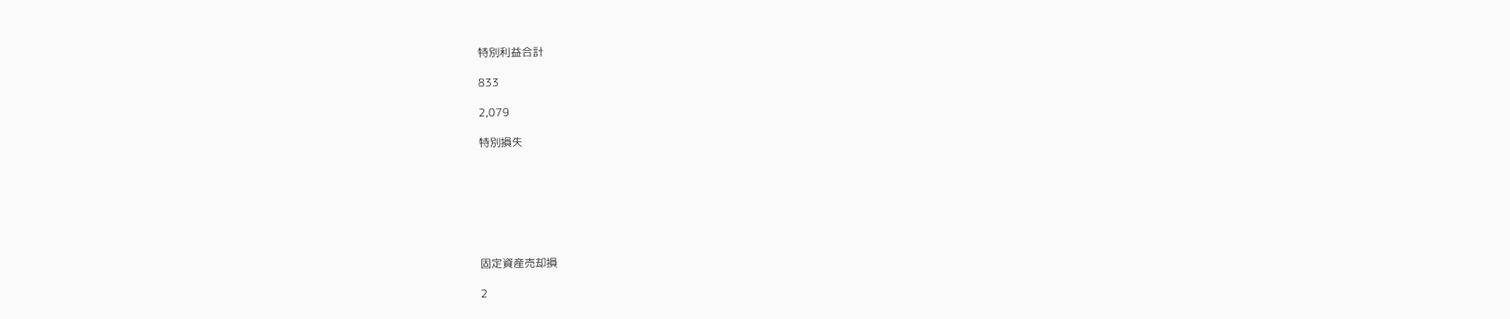特別利益合計

833

2,079

特別損失







固定資産売却損

2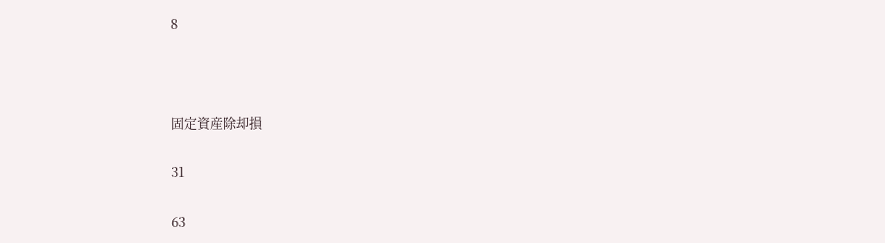8



固定資産除却損

31

63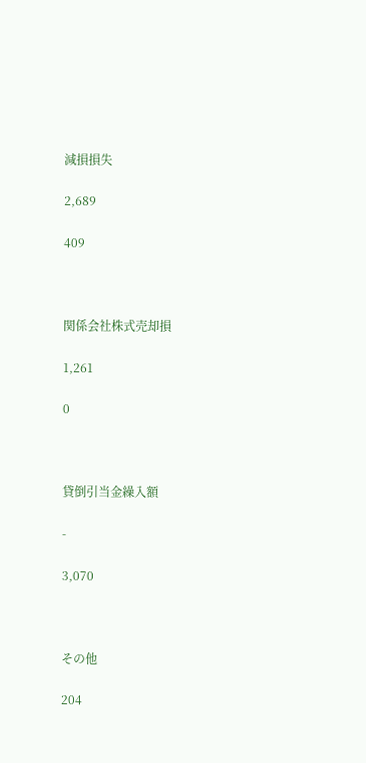減損損失

2,689

409



関係会社株式売却損

1,261

0



貸倒引当金繰入額

-

3,070



その他

204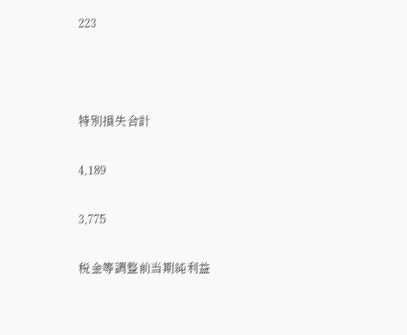223



特別損失合計

4,189

3,775

税金等調整前当期純利益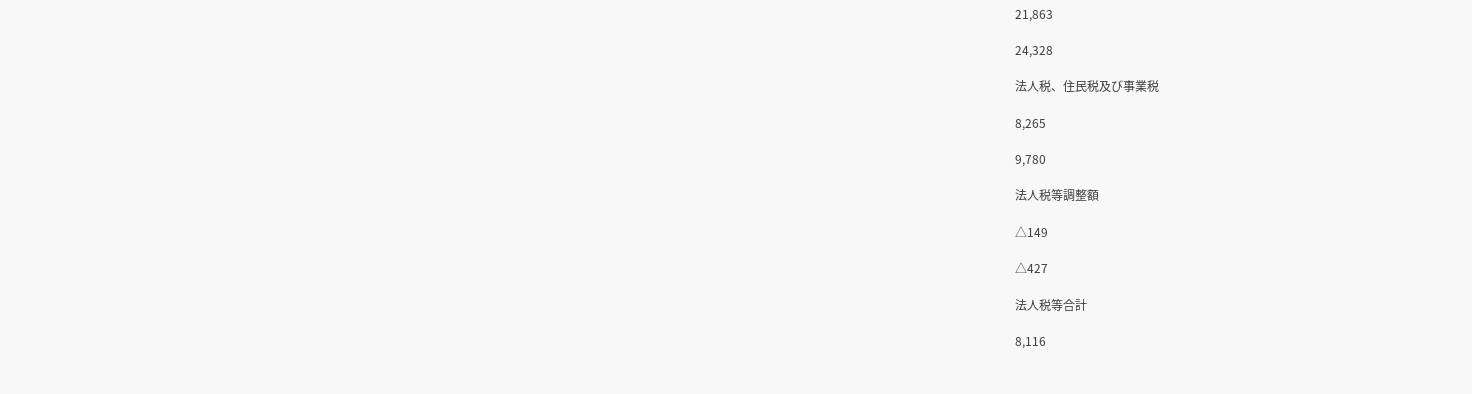21,863

24,328

法人税、住民税及び事業税

8,265

9,780

法人税等調整額

△149

△427

法人税等合計

8,116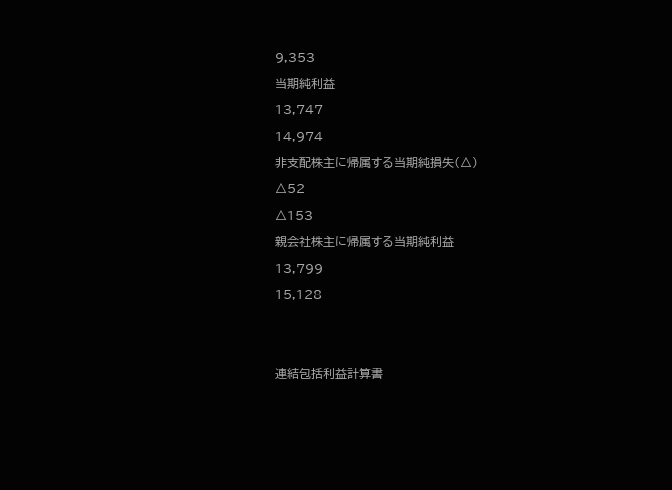9,353

当期純利益

13,747

14,974

非支配株主に帰属する当期純損失(△)

△52

△153

親会社株主に帰属する当期純利益

13,799

15,128





連結包括利益計算書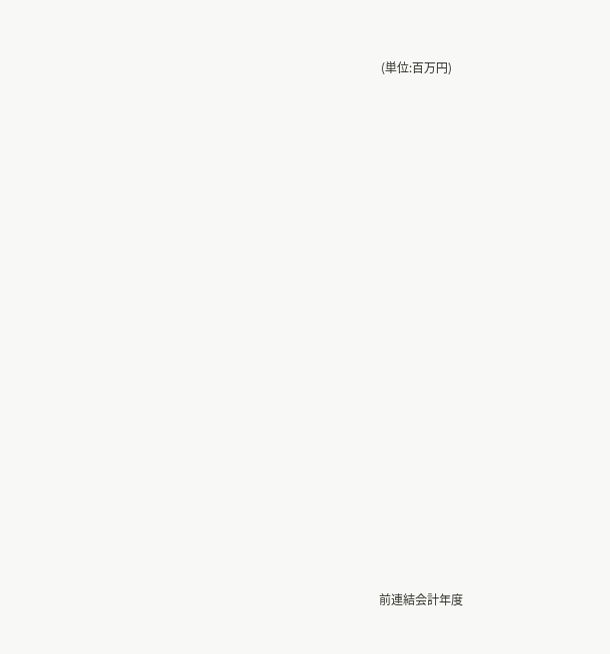(単位:百万円)





















前連結会計年度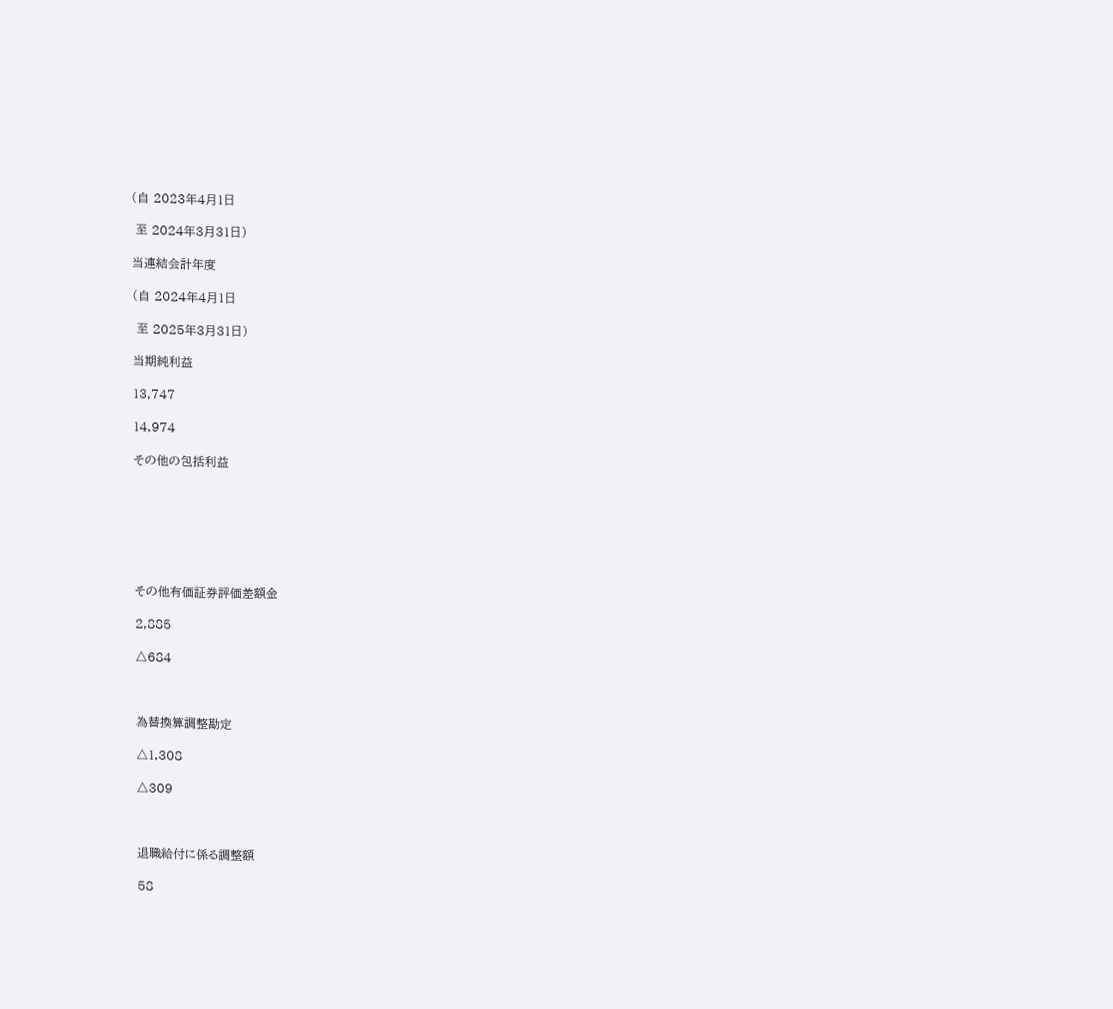(自 2023年4月1日

 至 2024年3月31日)

当連結会計年度

(自 2024年4月1日

 至 2025年3月31日)

当期純利益

13,747

14,974

その他の包括利益







その他有価証券評価差額金

2,885

△684



為替換算調整勘定

△1,308

△309



退職給付に係る調整額

58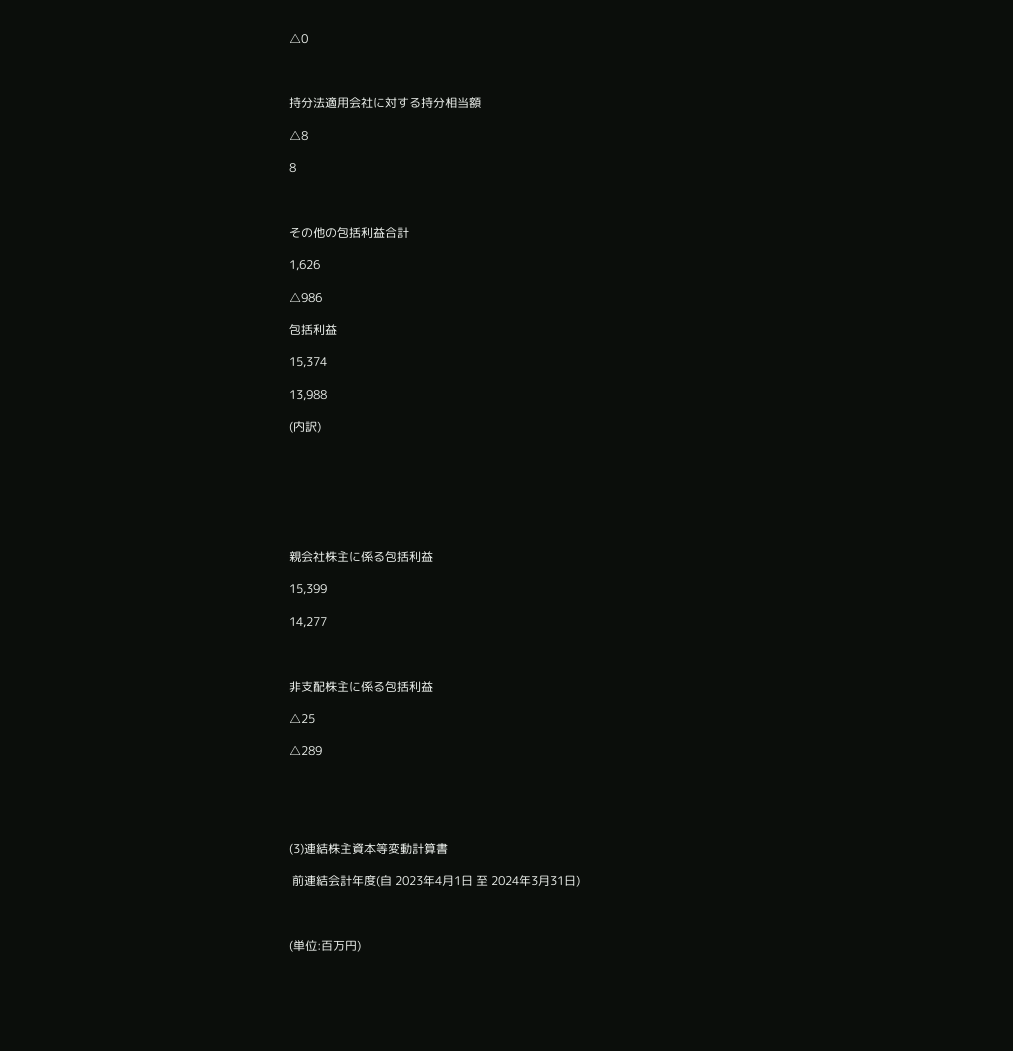△0



持分法適用会社に対する持分相当額

△8

8



その他の包括利益合計

1,626

△986

包括利益

15,374

13,988

(内訳)







親会社株主に係る包括利益

15,399

14,277



非支配株主に係る包括利益

△25

△289





(3)連結株主資本等変動計算書

 前連結会計年度(自 2023年4月1日 至 2024年3月31日)



(単位:百万円)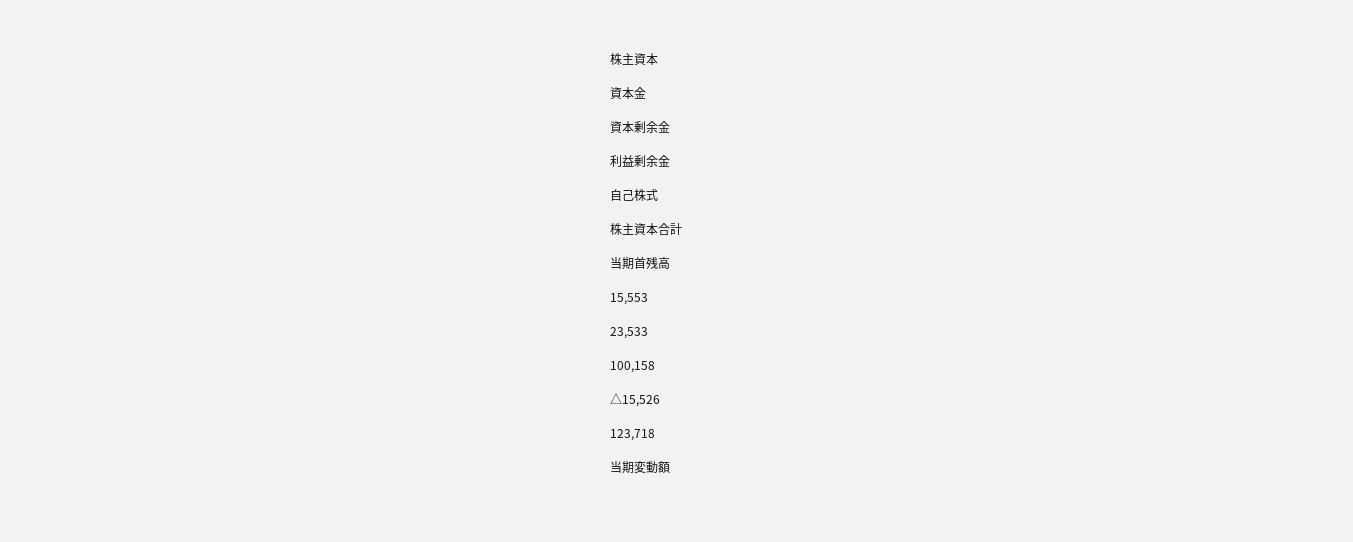株主資本

資本金

資本剰余金

利益剰余金

自己株式

株主資本合計

当期首残高

15,553

23,533

100,158

△15,526

123,718

当期変動額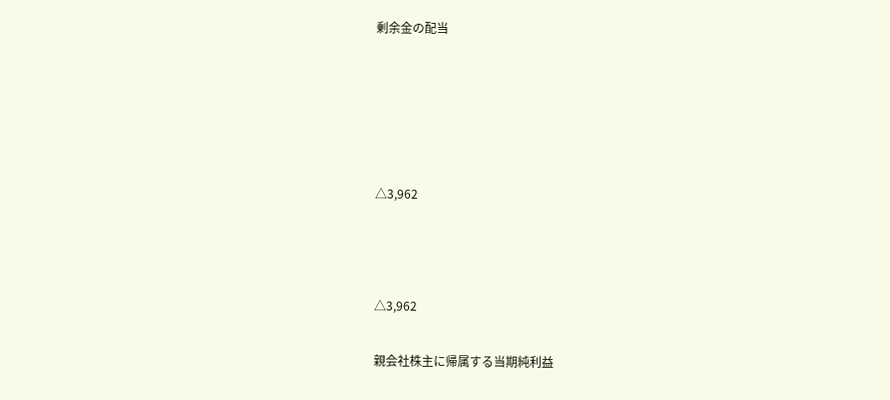剰余金の配当





△3,962



△3,962

親会社株主に帰属する当期純利益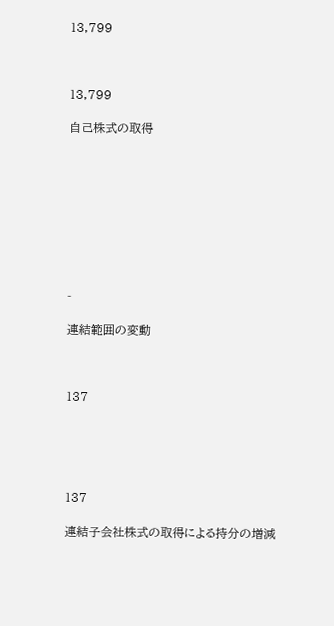13,799



13,799

自己株式の取得









-

連結範囲の変動



137





137

連結子会社株式の取得による持分の増減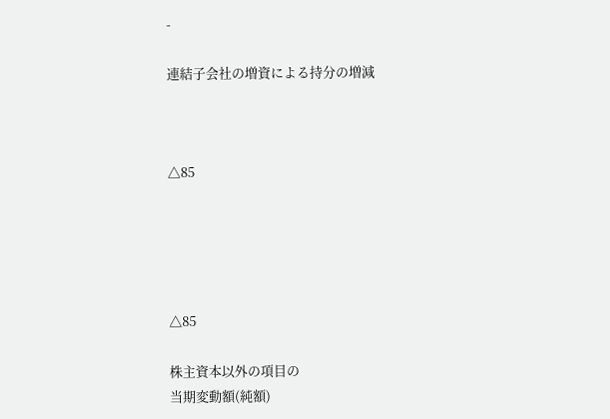-

連結子会社の増資による持分の増減



△85





△85

株主資本以外の項目の
当期変動額(純額)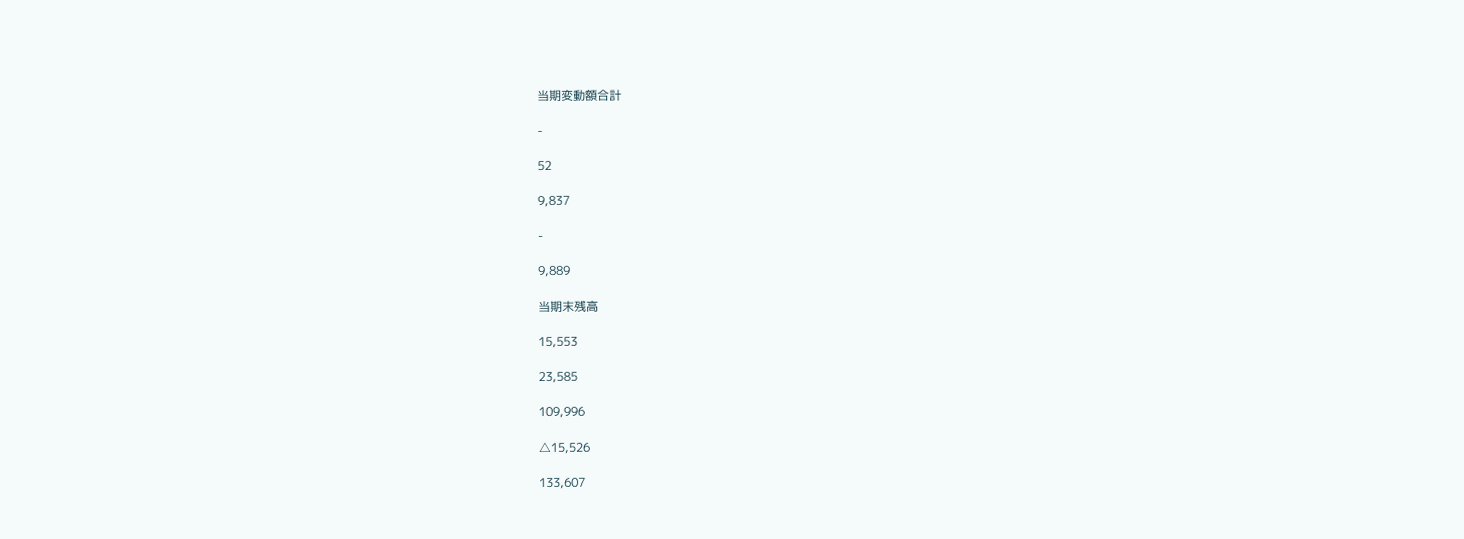当期変動額合計

-

52

9,837

-

9,889

当期末残高

15,553

23,585

109,996

△15,526

133,607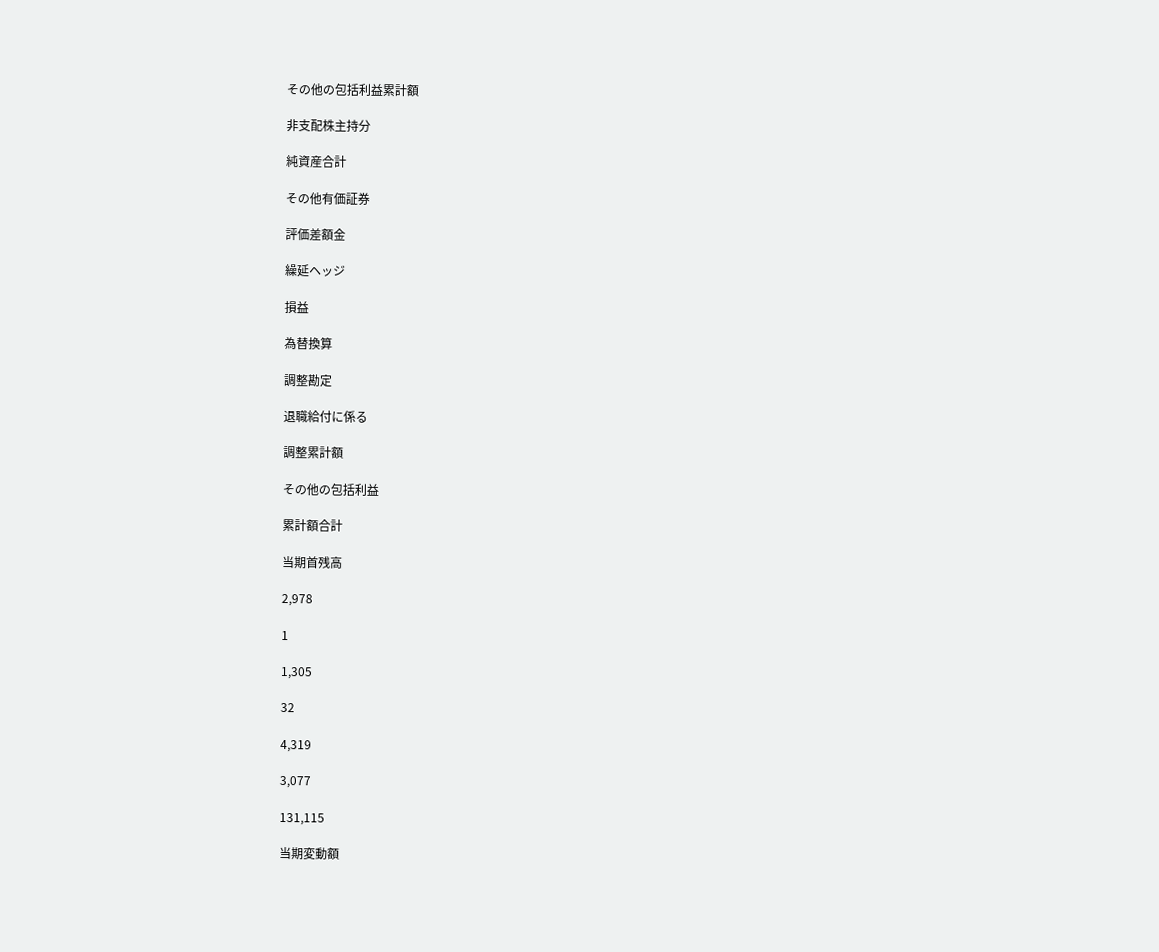その他の包括利益累計額

非支配株主持分

純資産合計

その他有価証券

評価差額金

繰延ヘッジ

損益

為替換算

調整勘定

退職給付に係る

調整累計額

その他の包括利益

累計額合計

当期首残高

2,978

1

1,305

32

4,319

3,077

131,115

当期変動額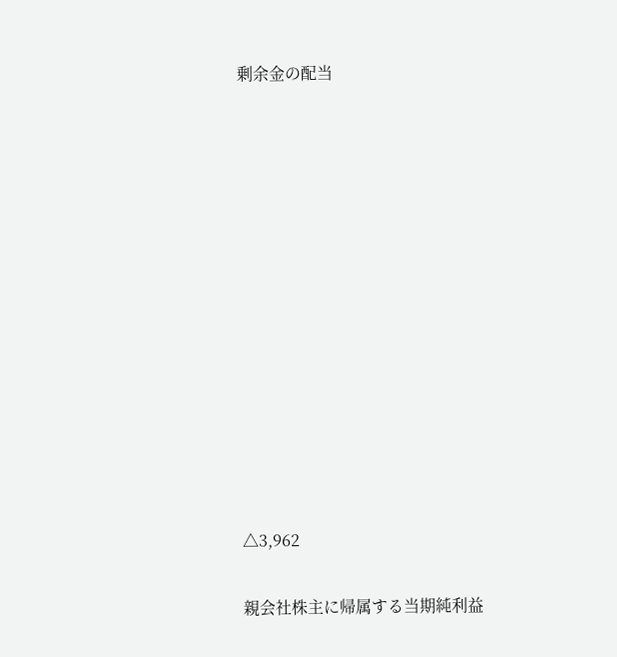剰余金の配当













△3,962

親会社株主に帰属する当期純利益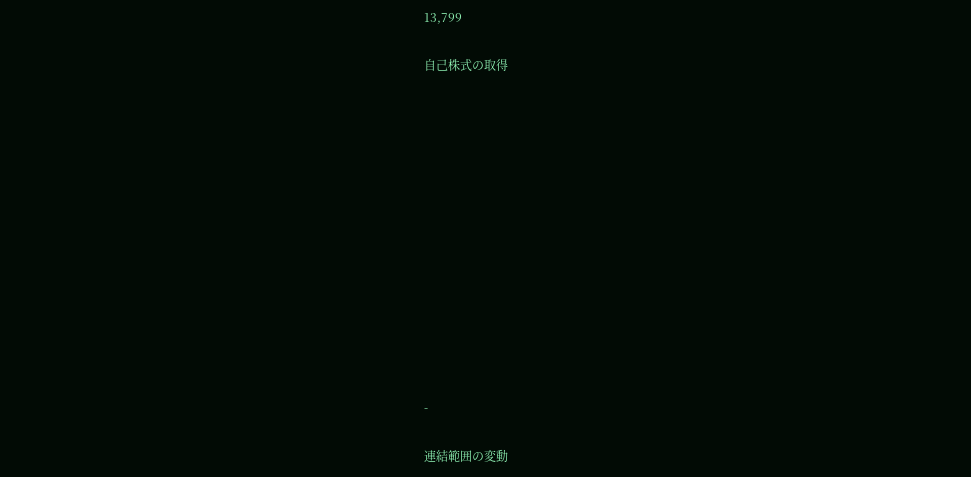13,799

自己株式の取得













-

連結範囲の変動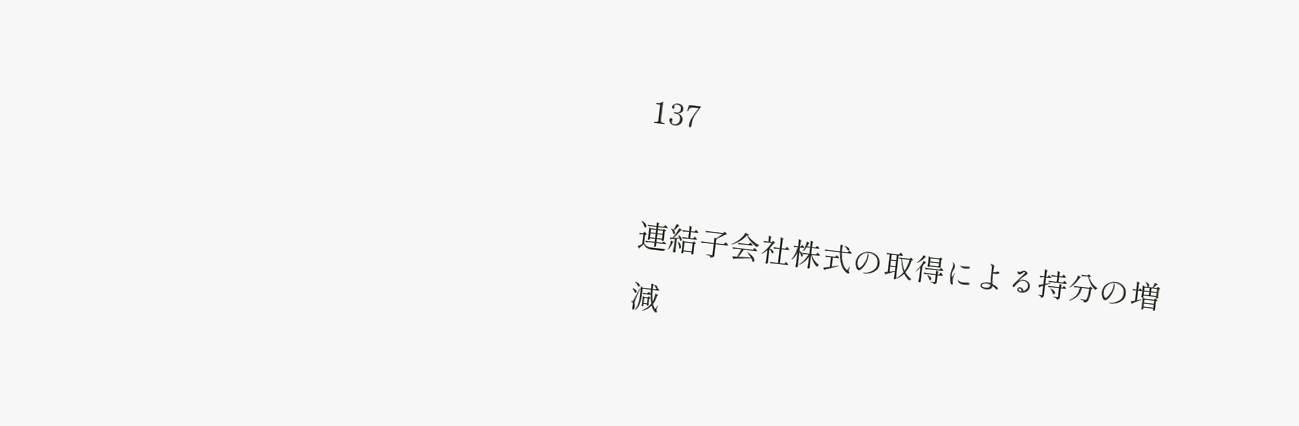137

連結子会社株式の取得による持分の増減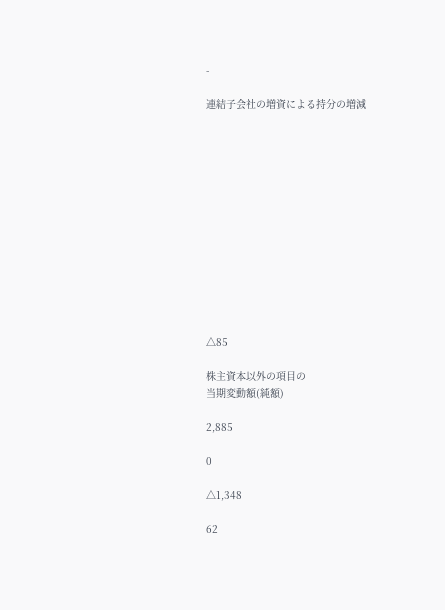-

連結子会社の増資による持分の増減













△85

株主資本以外の項目の
当期変動額(純額)

2,885

0

△1,348

62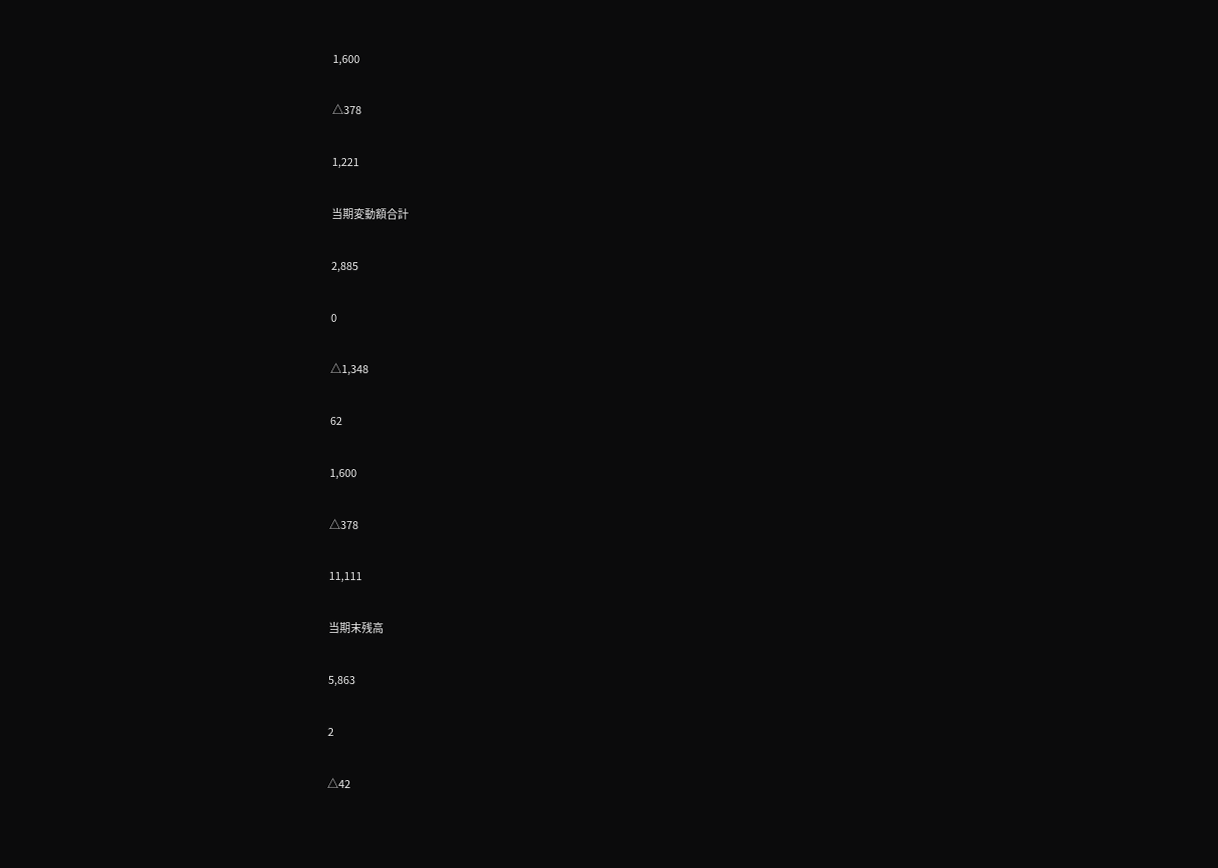1,600

△378

1,221

当期変動額合計

2,885

0

△1,348

62

1,600

△378

11,111

当期末残高

5,863

2

△42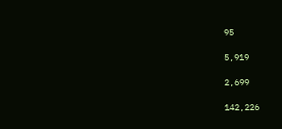95

5,919

2,699

142,226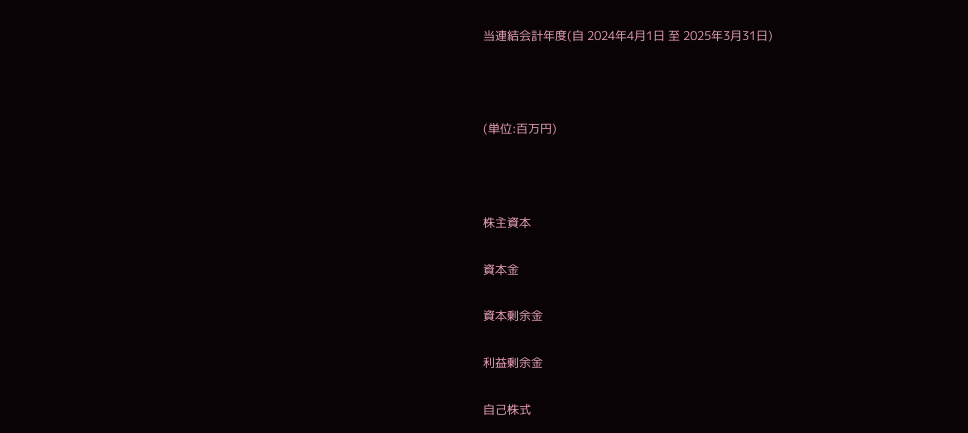当連結会計年度(自 2024年4月1日 至 2025年3月31日)



(単位:百万円)



株主資本

資本金

資本剰余金

利益剰余金

自己株式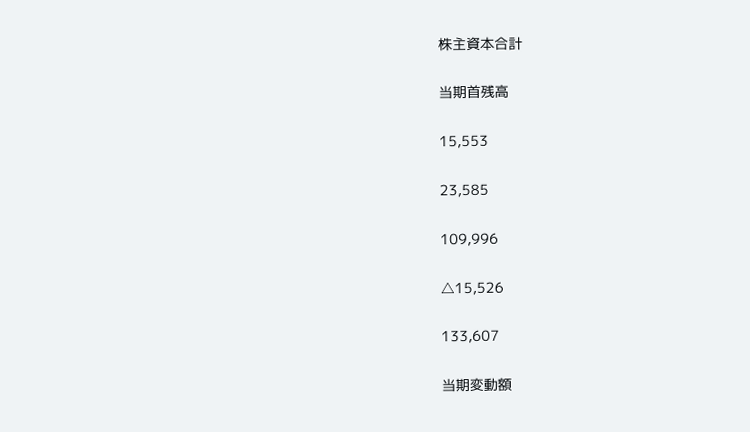株主資本合計

当期首残高

15,553

23,585

109,996

△15,526

133,607

当期変動額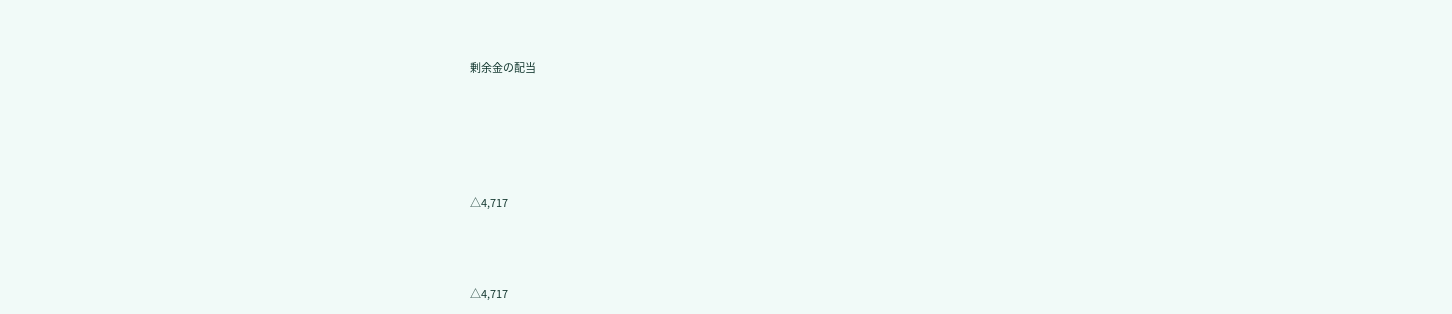剰余金の配当





△4,717



△4,717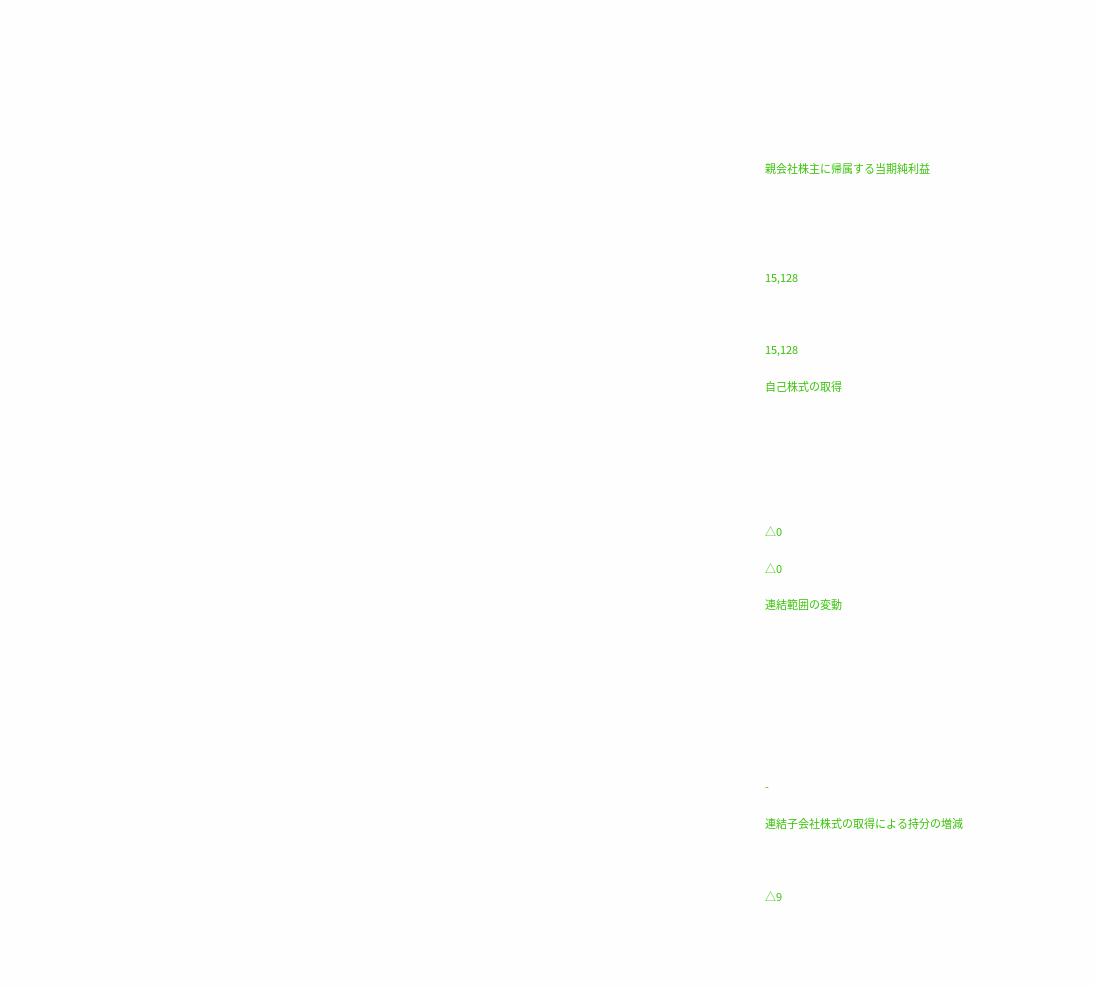親会社株主に帰属する当期純利益





15,128



15,128

自己株式の取得







△0

△0

連結範囲の変動









-

連結子会社株式の取得による持分の増減



△9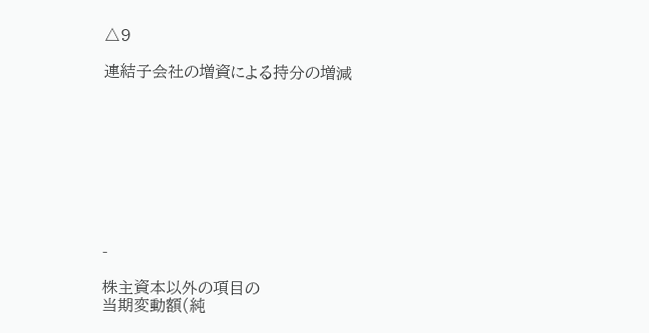△9

連結子会社の増資による持分の増減









-

株主資本以外の項目の
当期変動額(純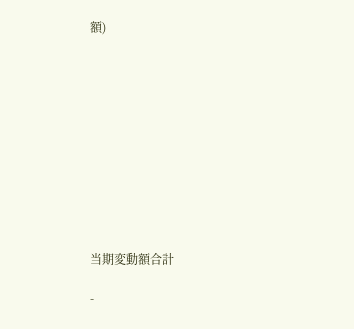額)











当期変動額合計

-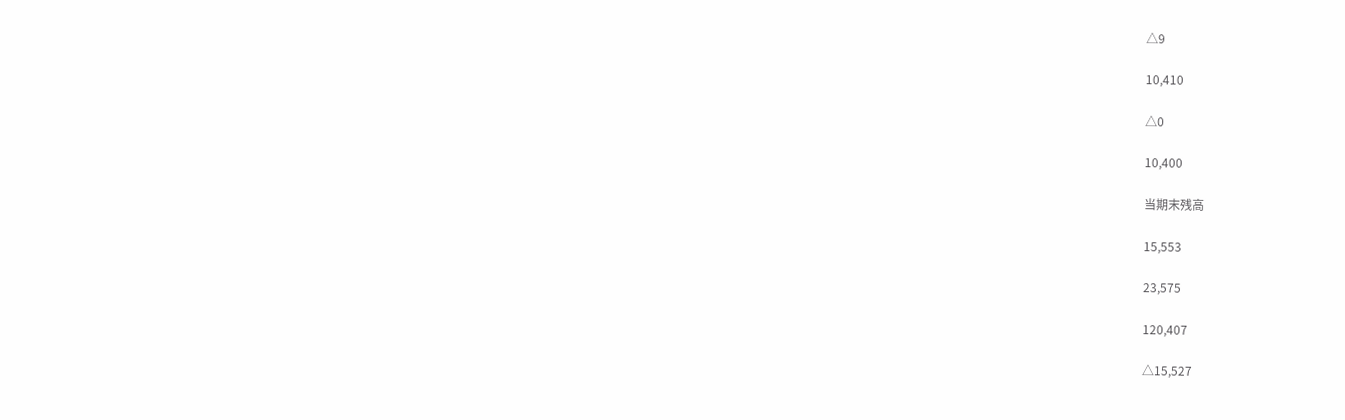△9

10,410

△0

10,400

当期末残高

15,553

23,575

120,407

△15,527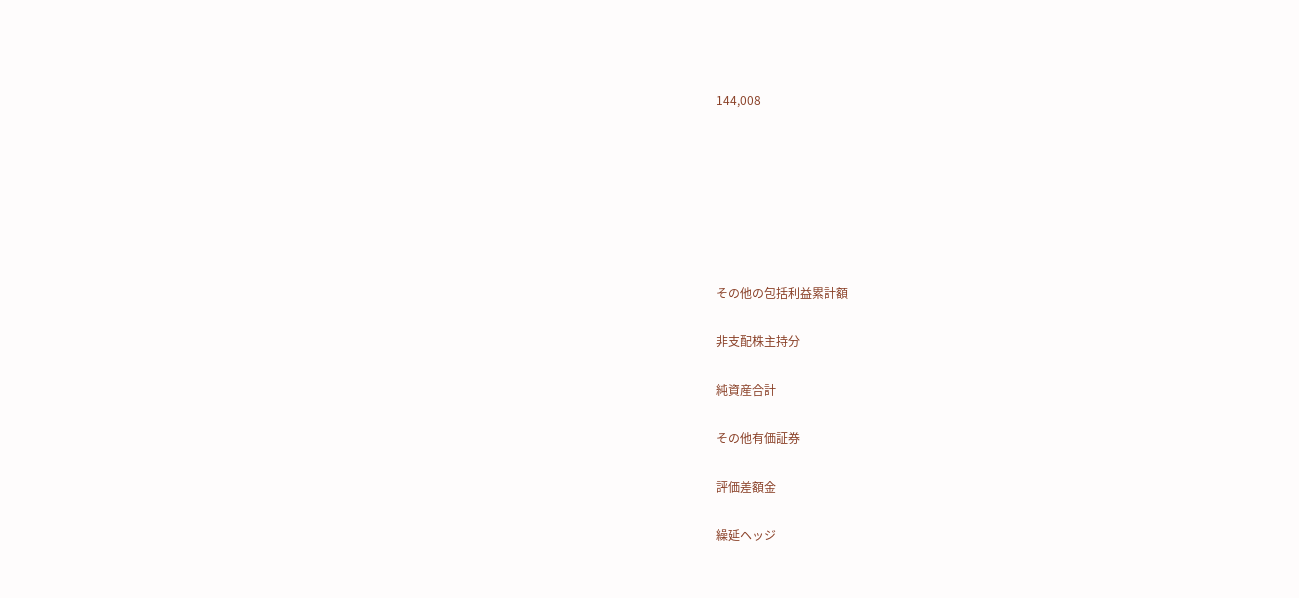144,008







その他の包括利益累計額

非支配株主持分

純資産合計

その他有価証券

評価差額金

繰延ヘッジ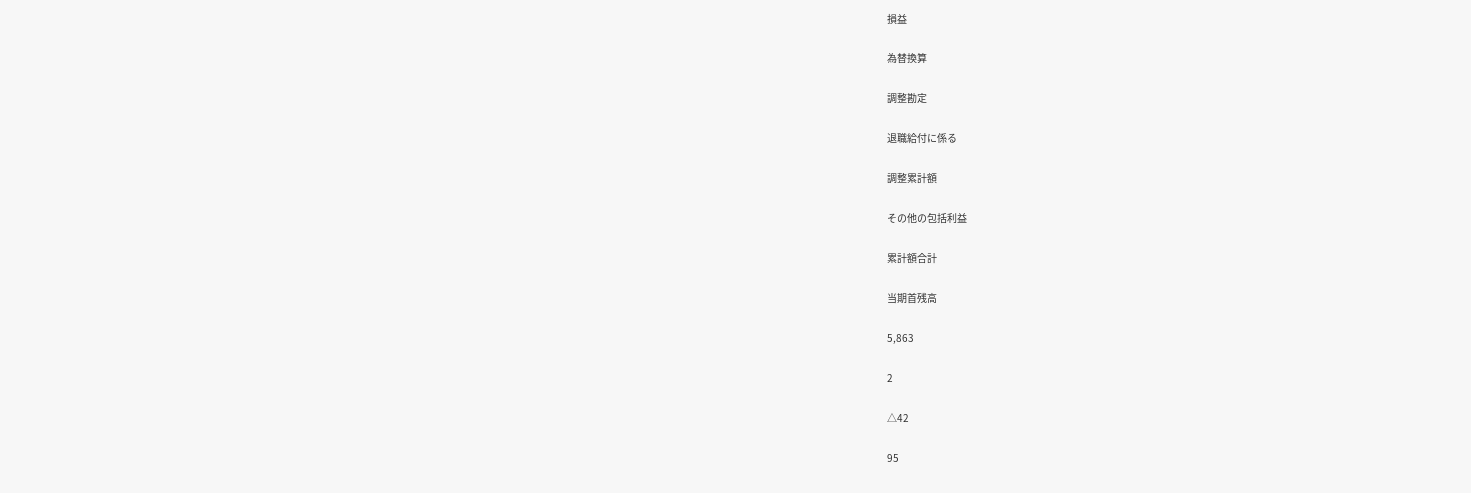損益

為替換算

調整勘定

退職給付に係る

調整累計額

その他の包括利益

累計額合計

当期首残高

5,863

2

△42

95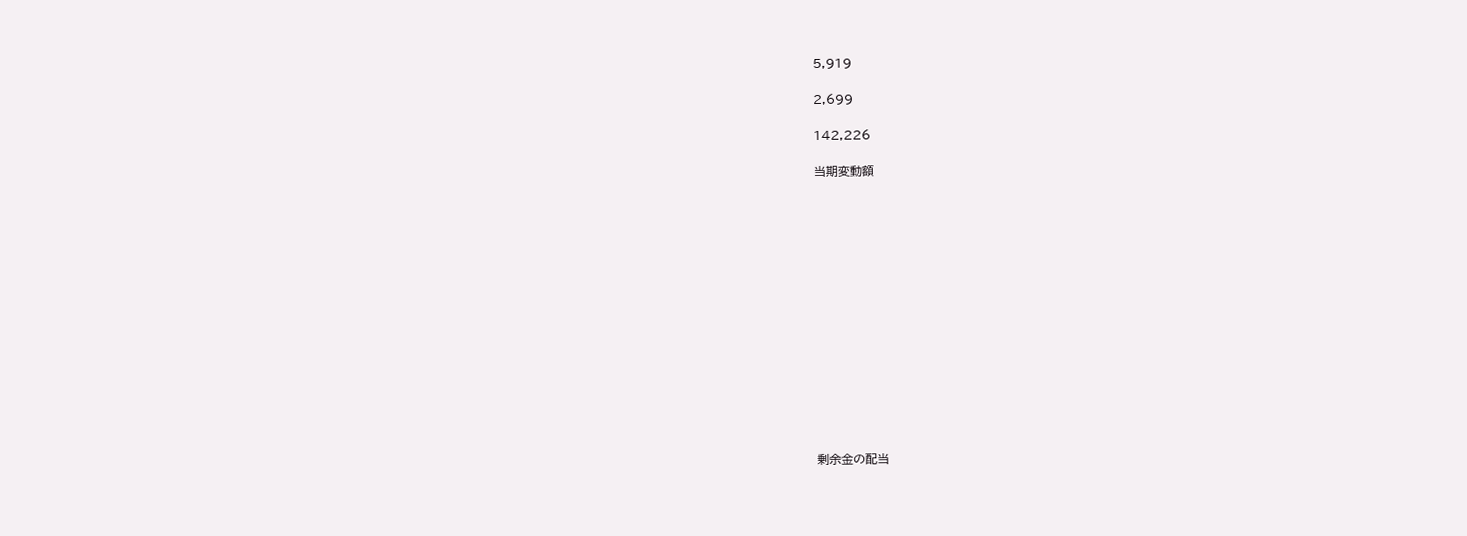5,919

2,699

142,226

当期変動額















剰余金の配当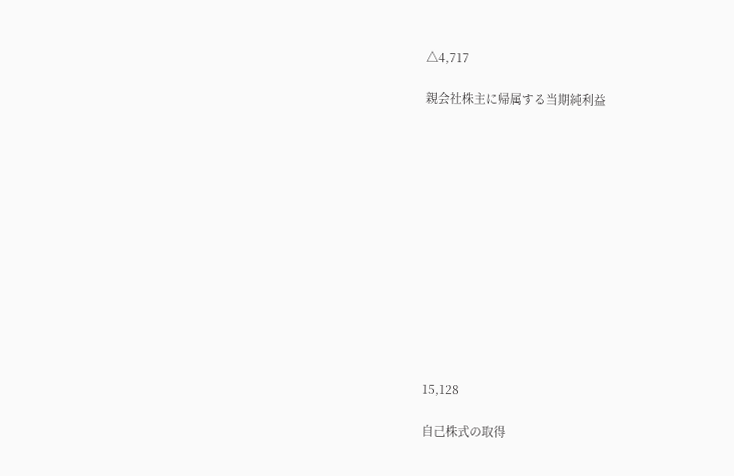△4,717

親会社株主に帰属する当期純利益













15,128

自己株式の取得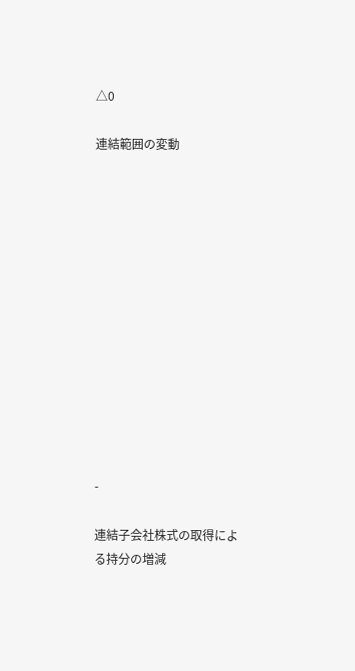△0

連結範囲の変動













-

連結子会社株式の取得による持分の増減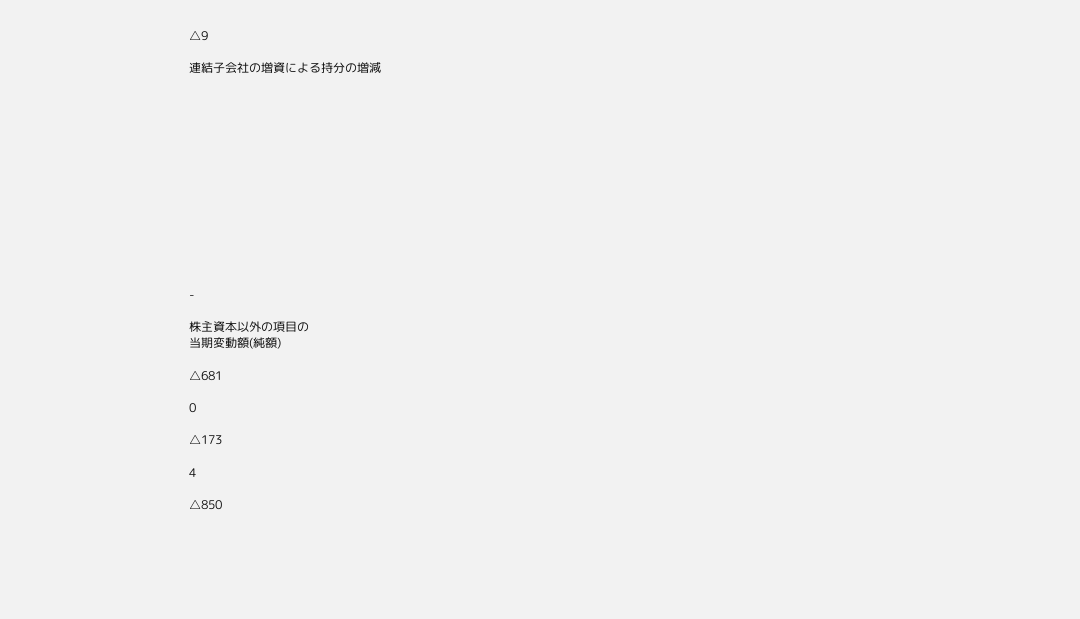△9

連結子会社の増資による持分の増減













-

株主資本以外の項目の
当期変動額(純額)

△681

0

△173

4

△850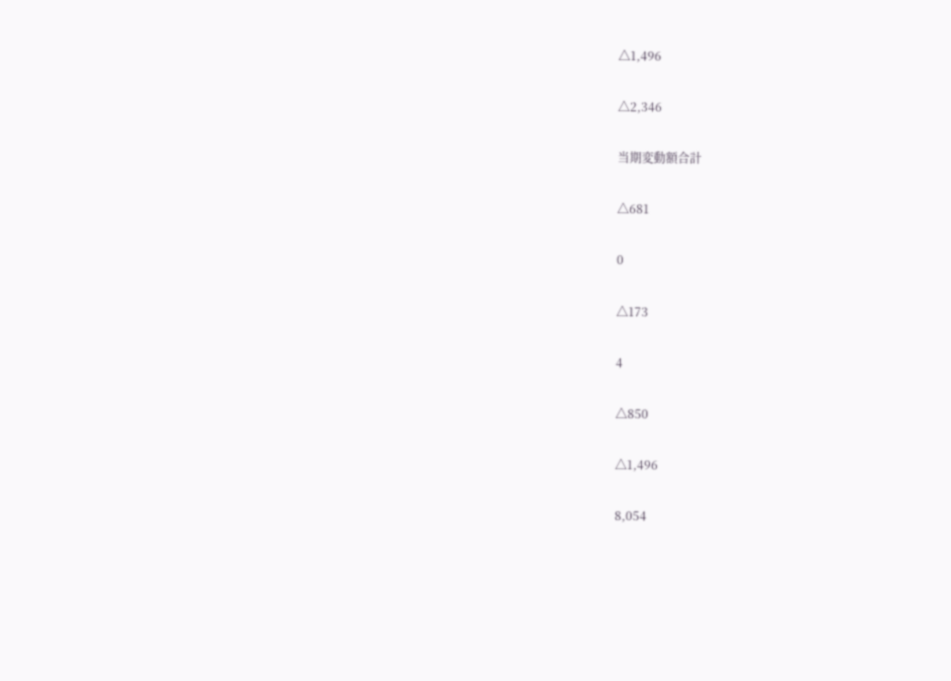△1,496

△2,346

当期変動額合計

△681

0

△173

4

△850

△1,496

8,054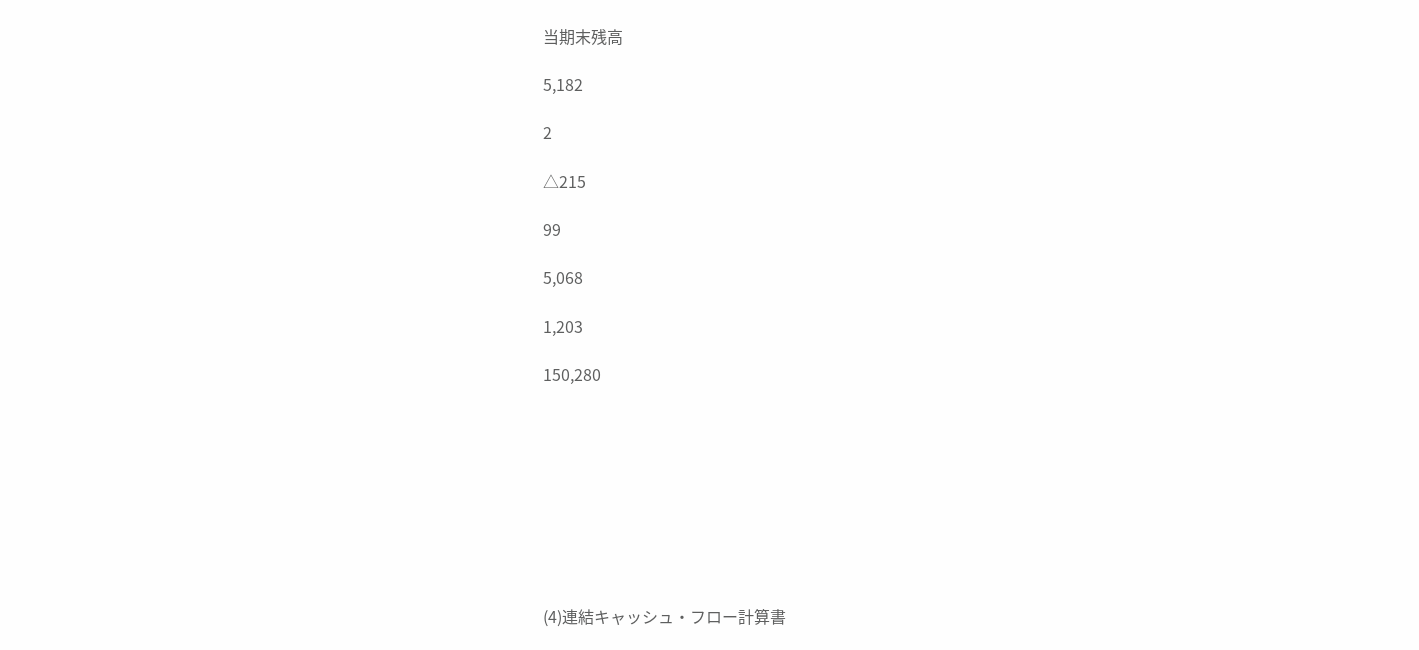当期末残高

5,182

2

△215

99

5,068

1,203

150,280









(4)連結キャッシュ・フロー計算書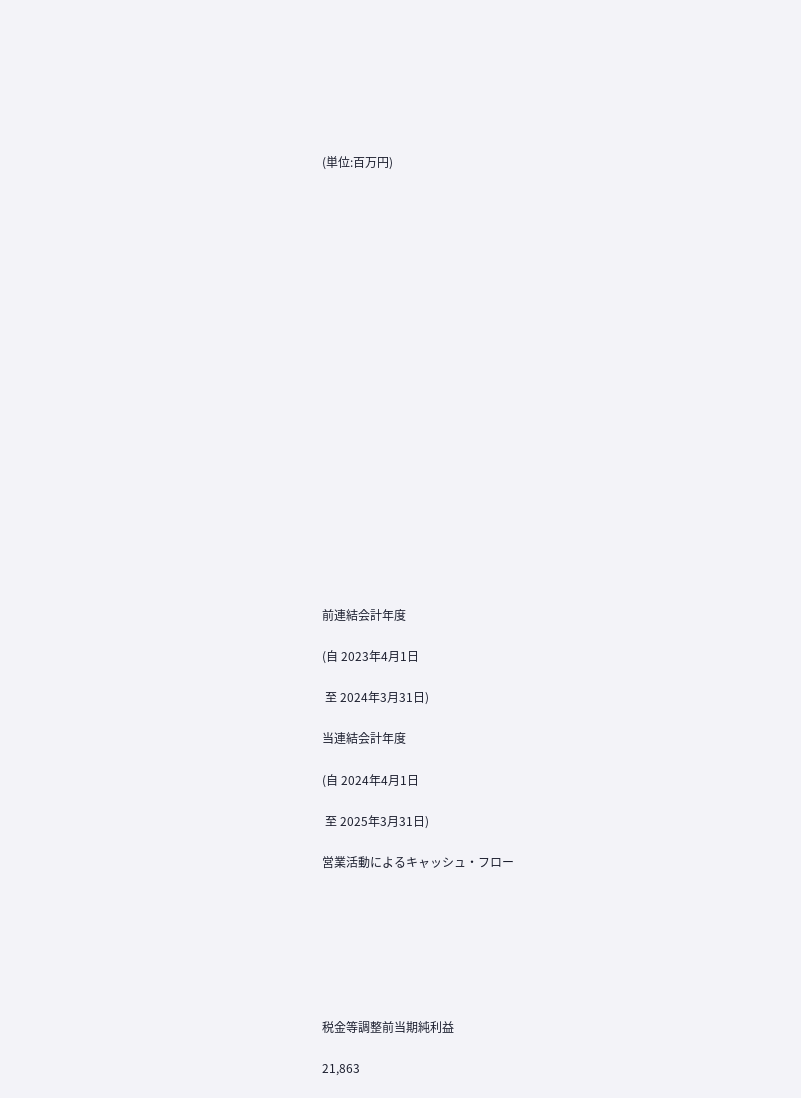(単位:百万円)





















前連結会計年度

(自 2023年4月1日

 至 2024年3月31日)

当連結会計年度

(自 2024年4月1日

 至 2025年3月31日)

営業活動によるキャッシュ・フロー







税金等調整前当期純利益

21,863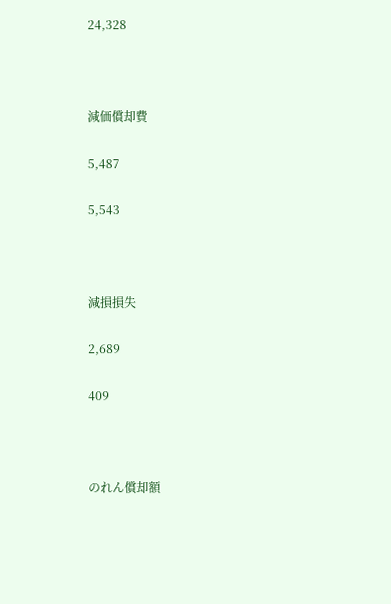24,328



減価償却費

5,487

5,543



減損損失

2,689

409



のれん償却額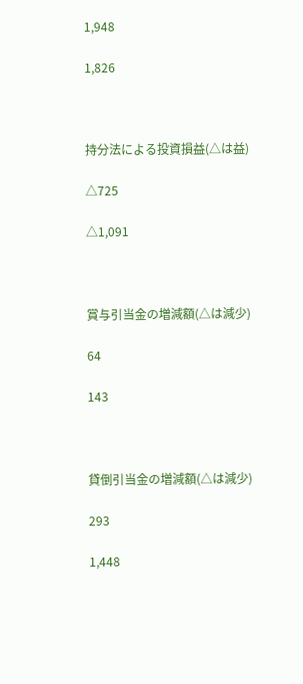1,948

1,826



持分法による投資損益(△は益)

△725

△1,091



賞与引当金の増減額(△は減少)

64

143



貸倒引当金の増減額(△は減少)

293

1,448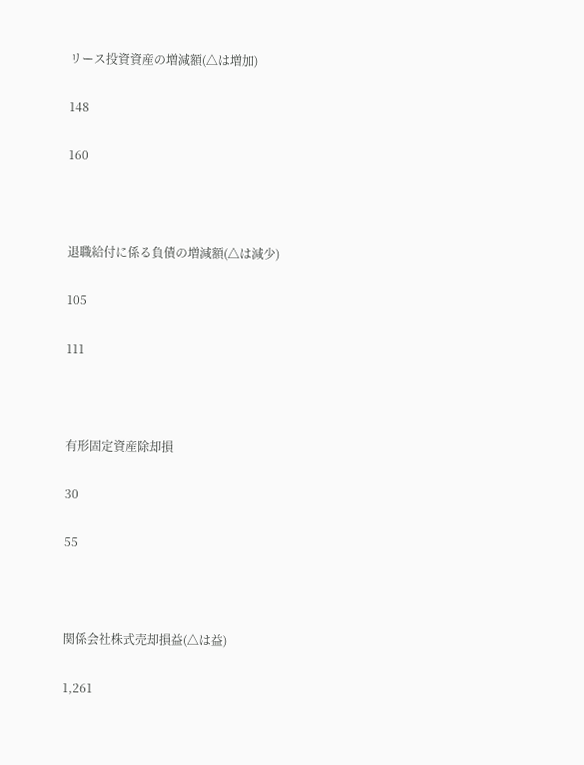リース投資資産の増減額(△は増加)

148

160



退職給付に係る負債の増減額(△は減少)

105

111



有形固定資産除却損

30

55



関係会社株式売却損益(△は益)

1,261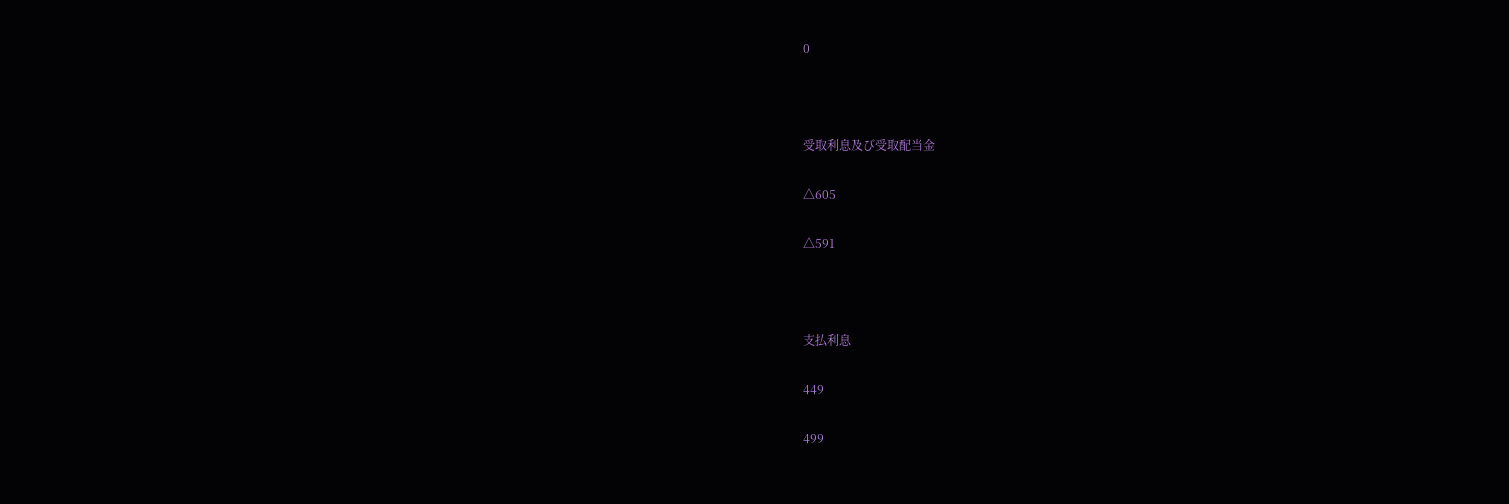0



受取利息及び受取配当金

△605

△591



支払利息

449

499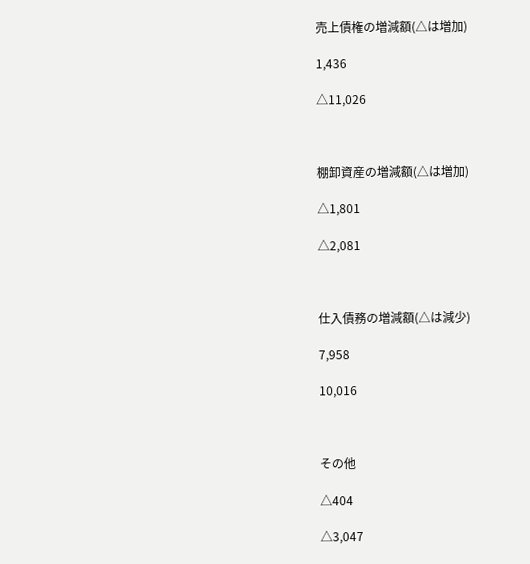売上債権の増減額(△は増加)

1,436

△11,026



棚卸資産の増減額(△は増加)

△1,801

△2,081



仕入債務の増減額(△は減少)

7,958

10,016



その他

△404

△3,047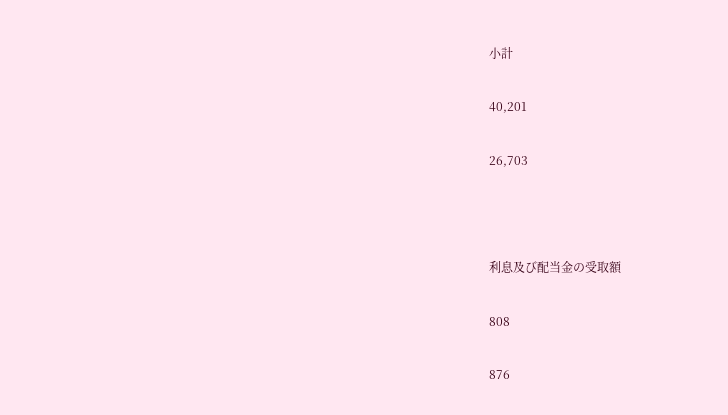小計

40,201

26,703



利息及び配当金の受取額

808

876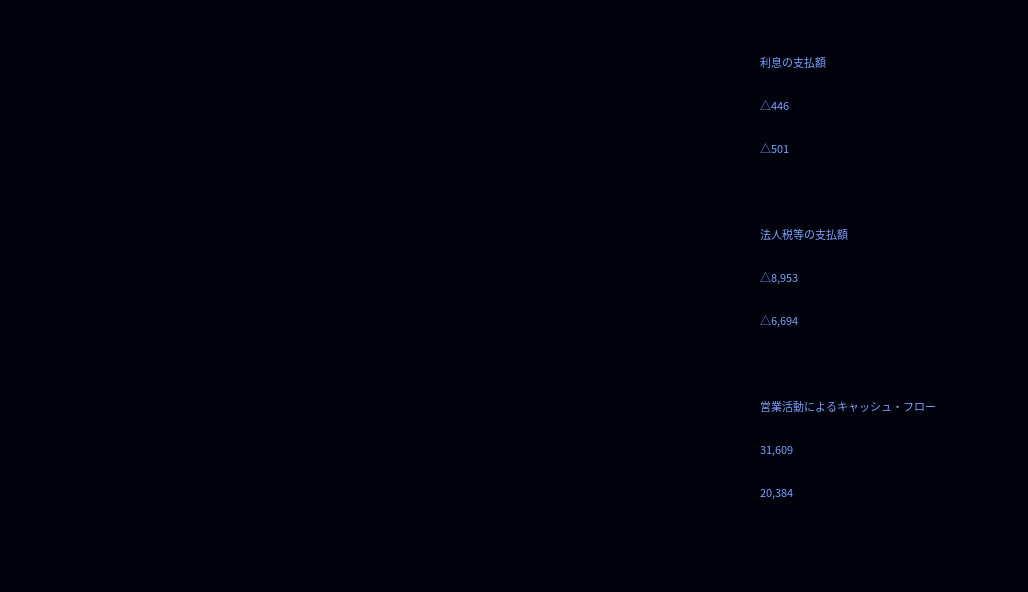利息の支払額

△446

△501



法人税等の支払額

△8,953

△6,694



営業活動によるキャッシュ・フロー

31,609

20,384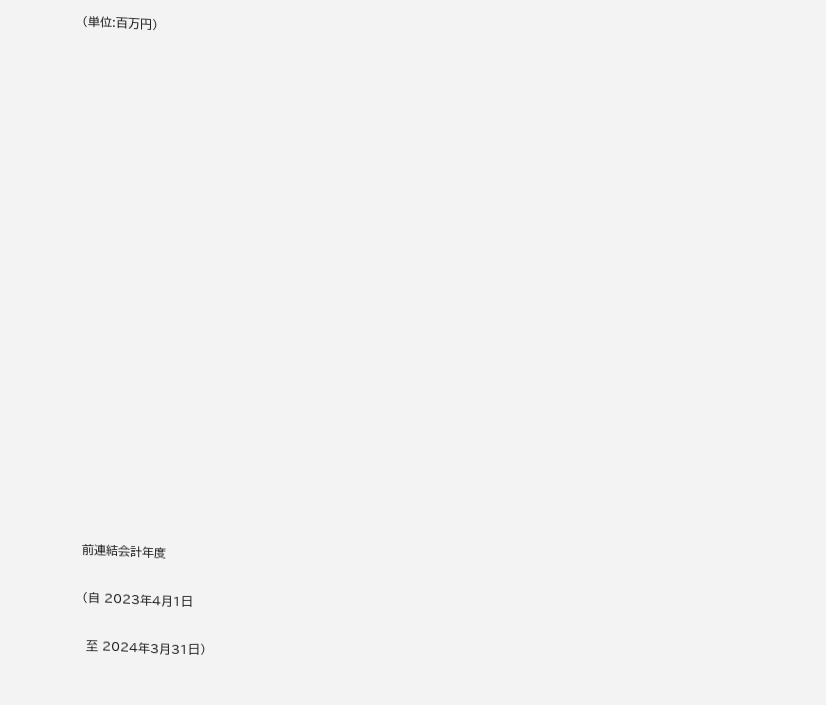(単位:百万円)





















前連結会計年度

(自 2023年4月1日

 至 2024年3月31日)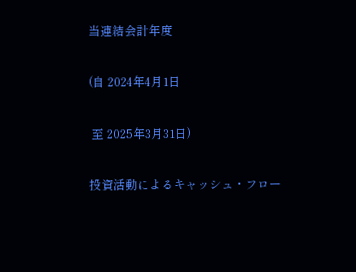当連結会計年度

(自 2024年4月1日

 至 2025年3月31日)

投資活動によるキャッシュ・フロー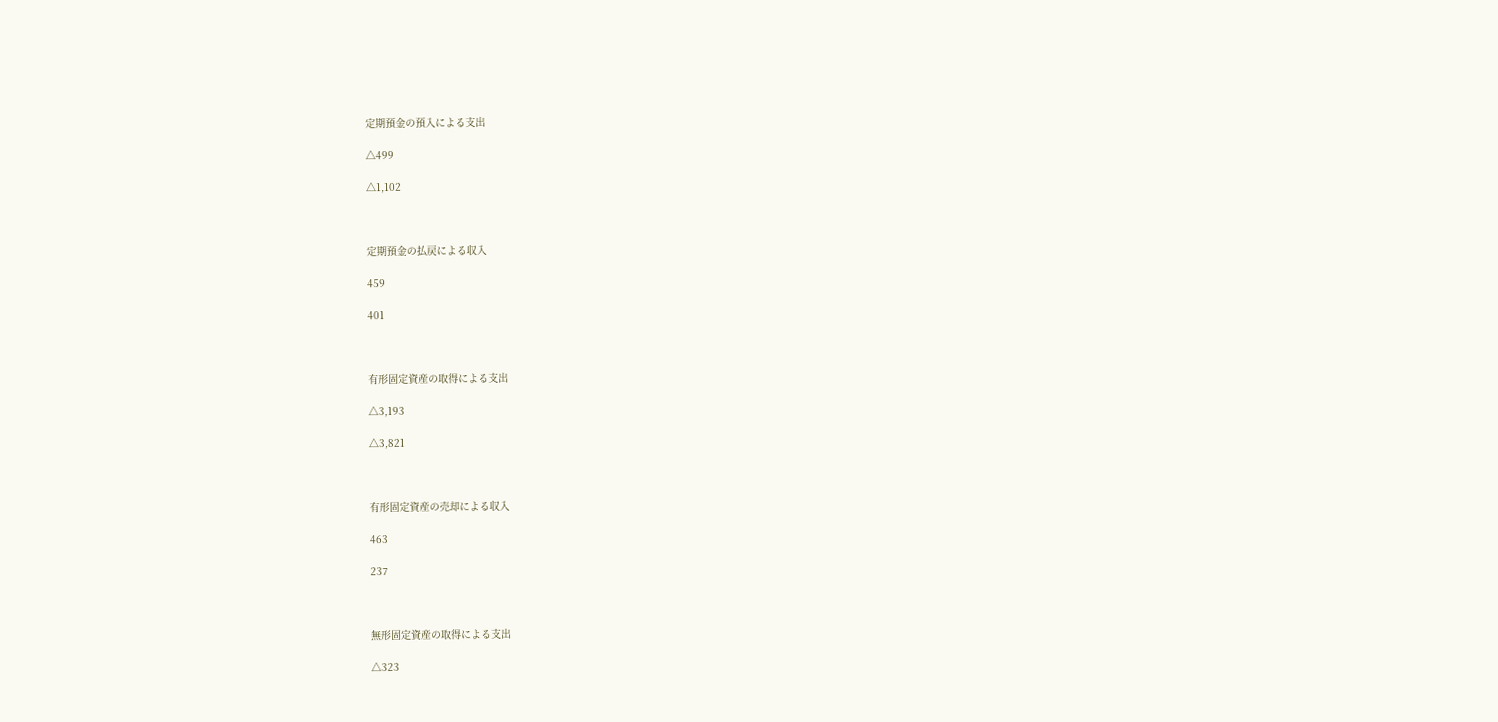定期預金の預入による支出

△499

△1,102



定期預金の払戻による収入

459

401



有形固定資産の取得による支出

△3,193

△3,821



有形固定資産の売却による収入

463

237



無形固定資産の取得による支出

△323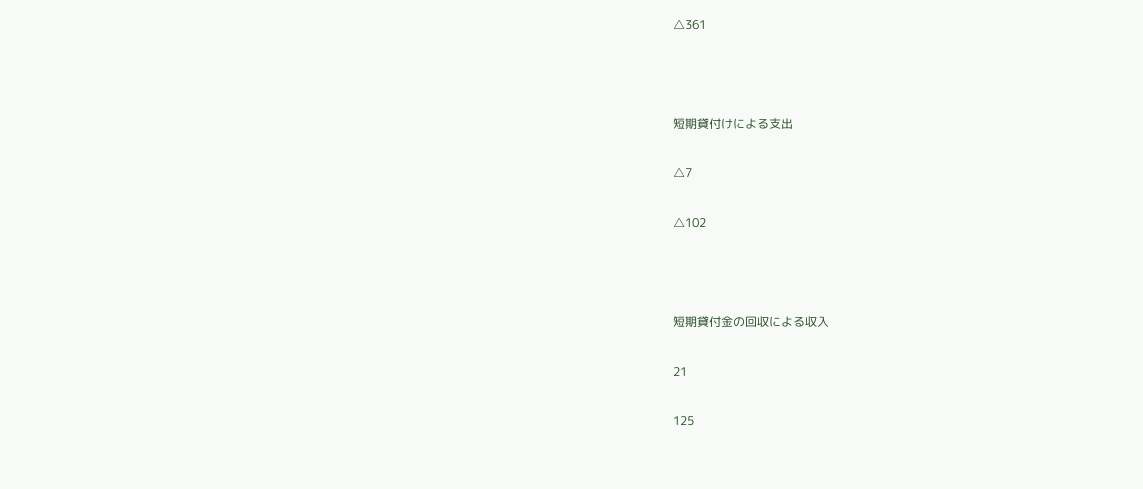△361



短期貸付けによる支出

△7

△102



短期貸付金の回収による収入

21

125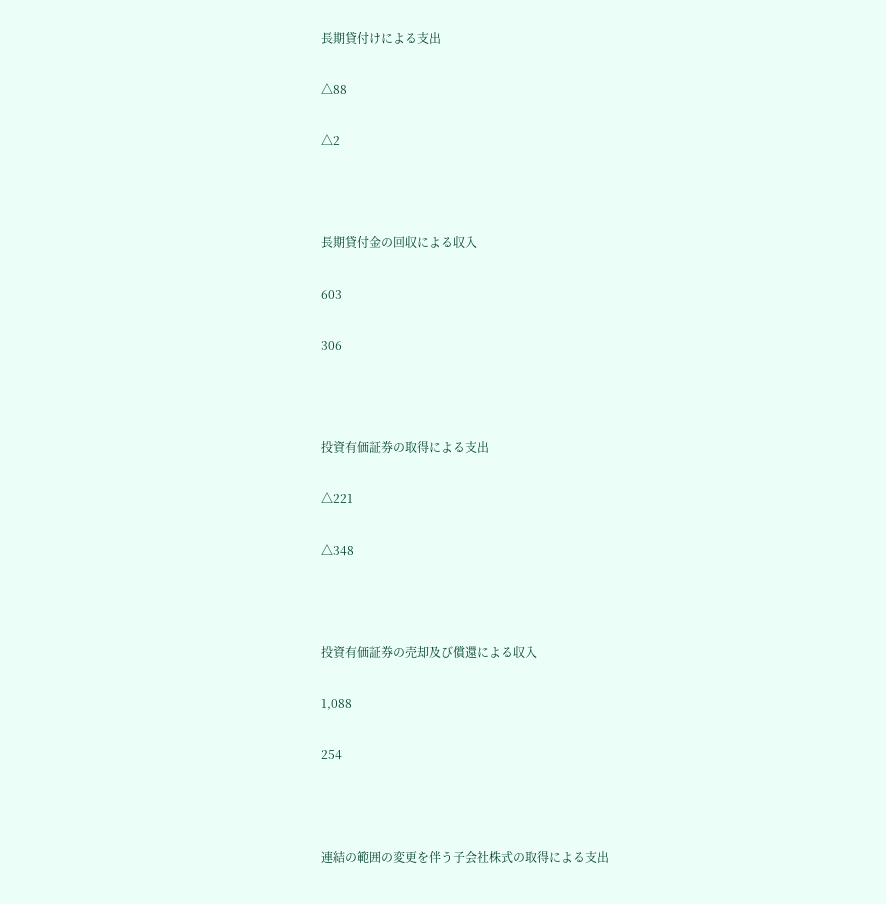長期貸付けによる支出

△88

△2



長期貸付金の回収による収入

603

306



投資有価証券の取得による支出

△221

△348



投資有価証券の売却及び償還による収入

1,088

254



連結の範囲の変更を伴う子会社株式の取得による支出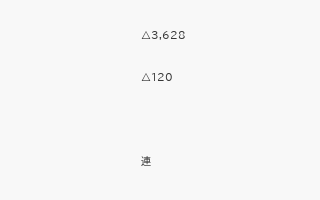△3,628

△120



連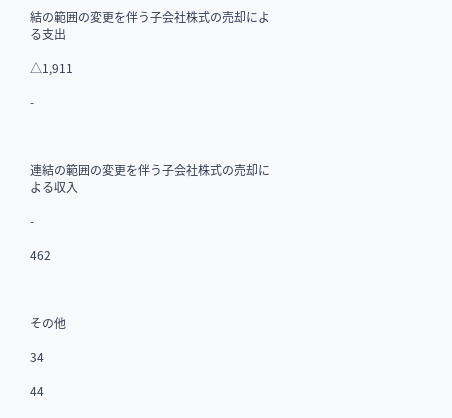結の範囲の変更を伴う子会社株式の売却による支出

△1,911

-



連結の範囲の変更を伴う子会社株式の売却による収入

-

462



その他

34

44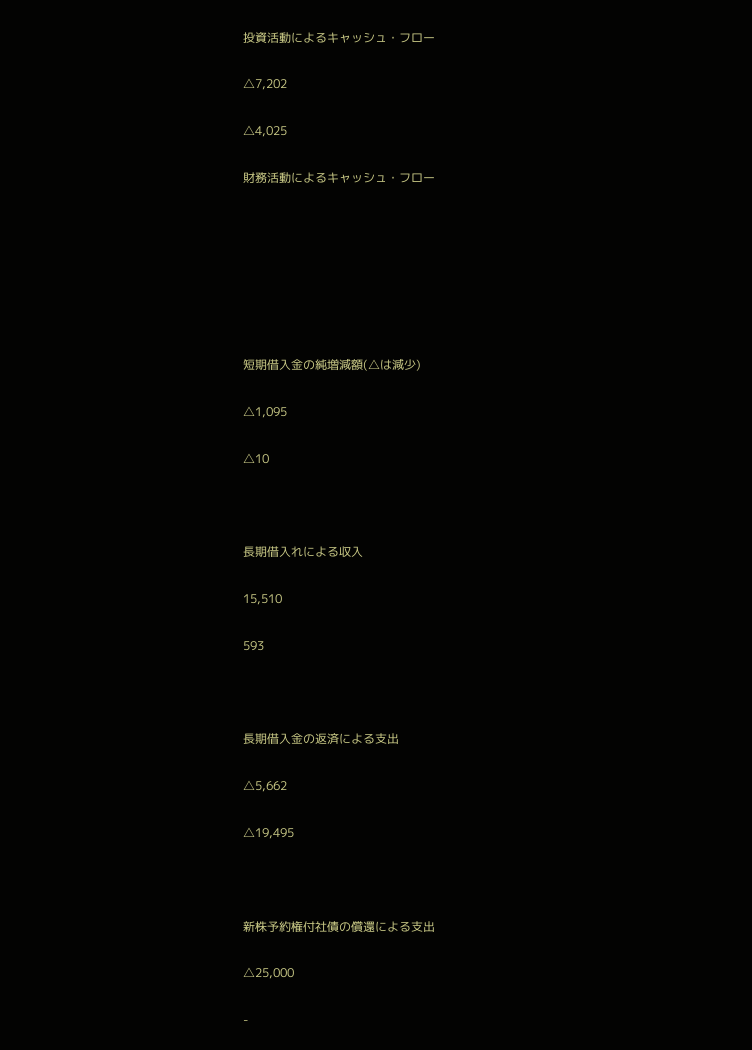投資活動によるキャッシュ・フロー

△7,202

△4,025

財務活動によるキャッシュ・フロー







短期借入金の純増減額(△は減少)

△1,095

△10



長期借入れによる収入

15,510

593



長期借入金の返済による支出

△5,662

△19,495



新株予約権付社債の償還による支出

△25,000

-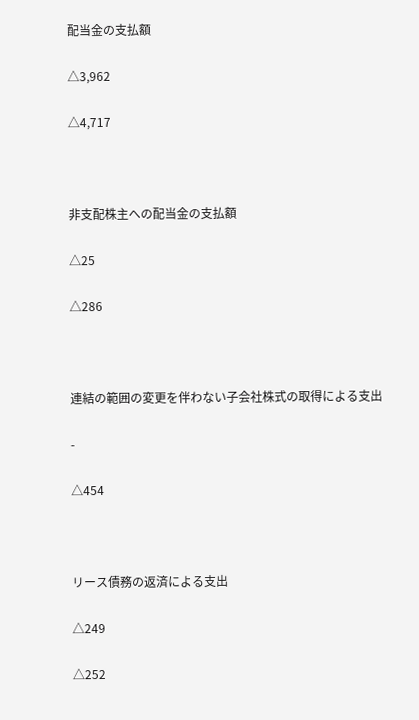配当金の支払額

△3,962

△4,717



非支配株主への配当金の支払額

△25

△286



連結の範囲の変更を伴わない子会社株式の取得による支出

-

△454



リース債務の返済による支出

△249

△252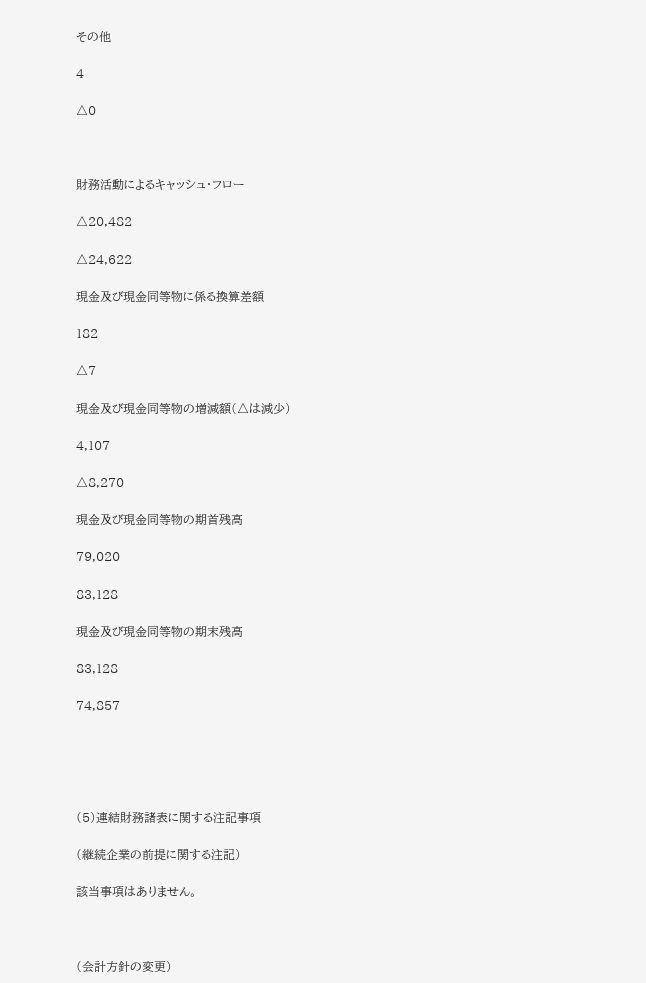その他

4

△0



財務活動によるキャッシュ・フロー

△20,482

△24,622

現金及び現金同等物に係る換算差額

182

△7

現金及び現金同等物の増減額(△は減少)

4,107

△8,270

現金及び現金同等物の期首残高

79,020

83,128

現金及び現金同等物の期末残高

83,128

74,857





(5)連結財務諸表に関する注記事項

(継続企業の前提に関する注記)

該当事項はありません。



(会計方針の変更)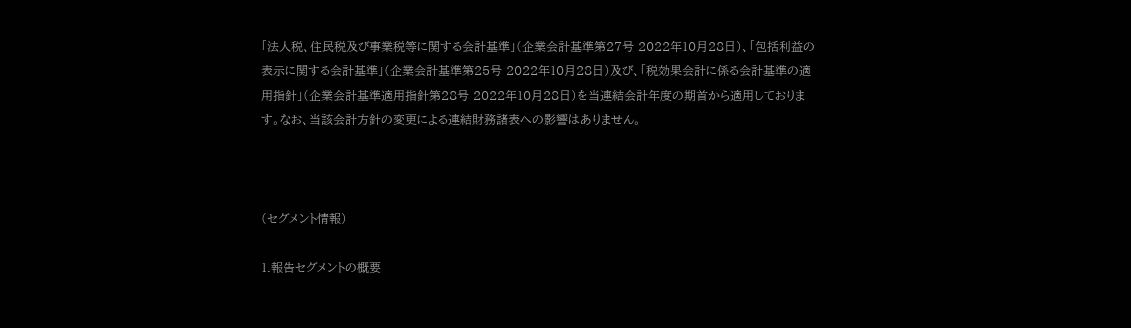「法人税、住民税及び事業税等に関する会計基準」(企業会計基準第27号 2022年10月28日)、「包括利益の表示に関する会計基準」(企業会計基準第25号 2022年10月28日)及び、「税効果会計に係る会計基準の適用指針」(企業会計基準適用指針第28号 2022年10月28日)を当連結会計年度の期首から適用しております。なお、当該会計方針の変更による連結財務諸表への影響はありません。



(セグメント情報)

1.報告セグメントの概要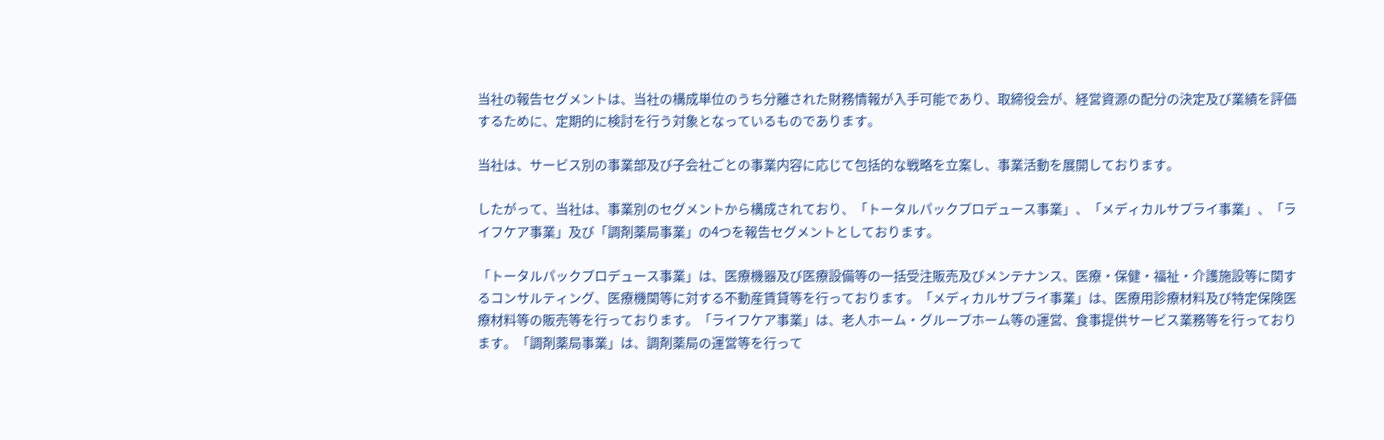当社の報告セグメントは、当社の構成単位のうち分離された財務情報が入手可能であり、取締役会が、経営資源の配分の決定及び業績を評価するために、定期的に検討を行う対象となっているものであります。

当社は、サービス別の事業部及び子会社ごとの事業内容に応じて包括的な戦略を立案し、事業活動を展開しております。

したがって、当社は、事業別のセグメントから構成されており、「トータルパックプロデュース事業」、「メディカルサプライ事業」、「ライフケア事業」及び「調剤薬局事業」の4つを報告セグメントとしております。

「トータルパックプロデュース事業」は、医療機器及び医療設備等の一括受注販売及びメンテナンス、医療・保健・福祉・介護施設等に関するコンサルティング、医療機関等に対する不動産賃貸等を行っております。「メディカルサプライ事業」は、医療用診療材料及び特定保険医療材料等の販売等を行っております。「ライフケア事業」は、老人ホーム・グループホーム等の運営、食事提供サービス業務等を行っております。「調剤薬局事業」は、調剤薬局の運営等を行って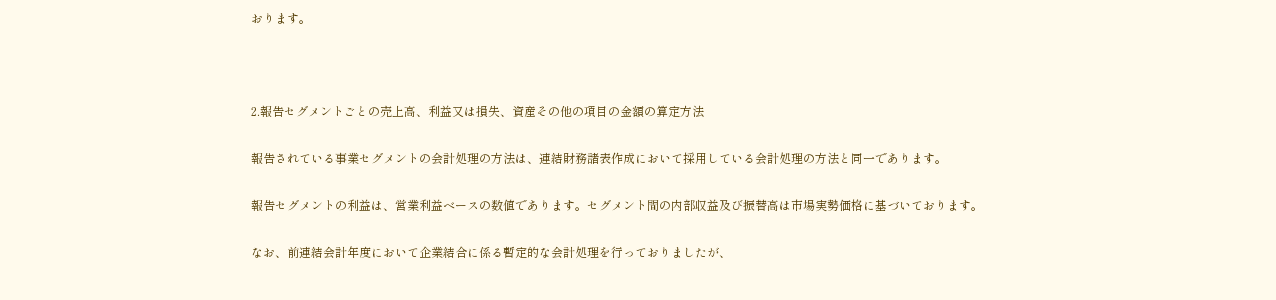おります。



2.報告セグメントごとの売上高、利益又は損失、資産その他の項目の金額の算定方法

報告されている事業セグメントの会計処理の方法は、連結財務諸表作成において採用している会計処理の方法と同一であります。

報告セグメントの利益は、営業利益ベースの数値であります。セグメント間の内部収益及び振替高は市場実勢価格に基づいております。

なお、前連結会計年度において企業結合に係る暫定的な会計処理を行っておりましたが、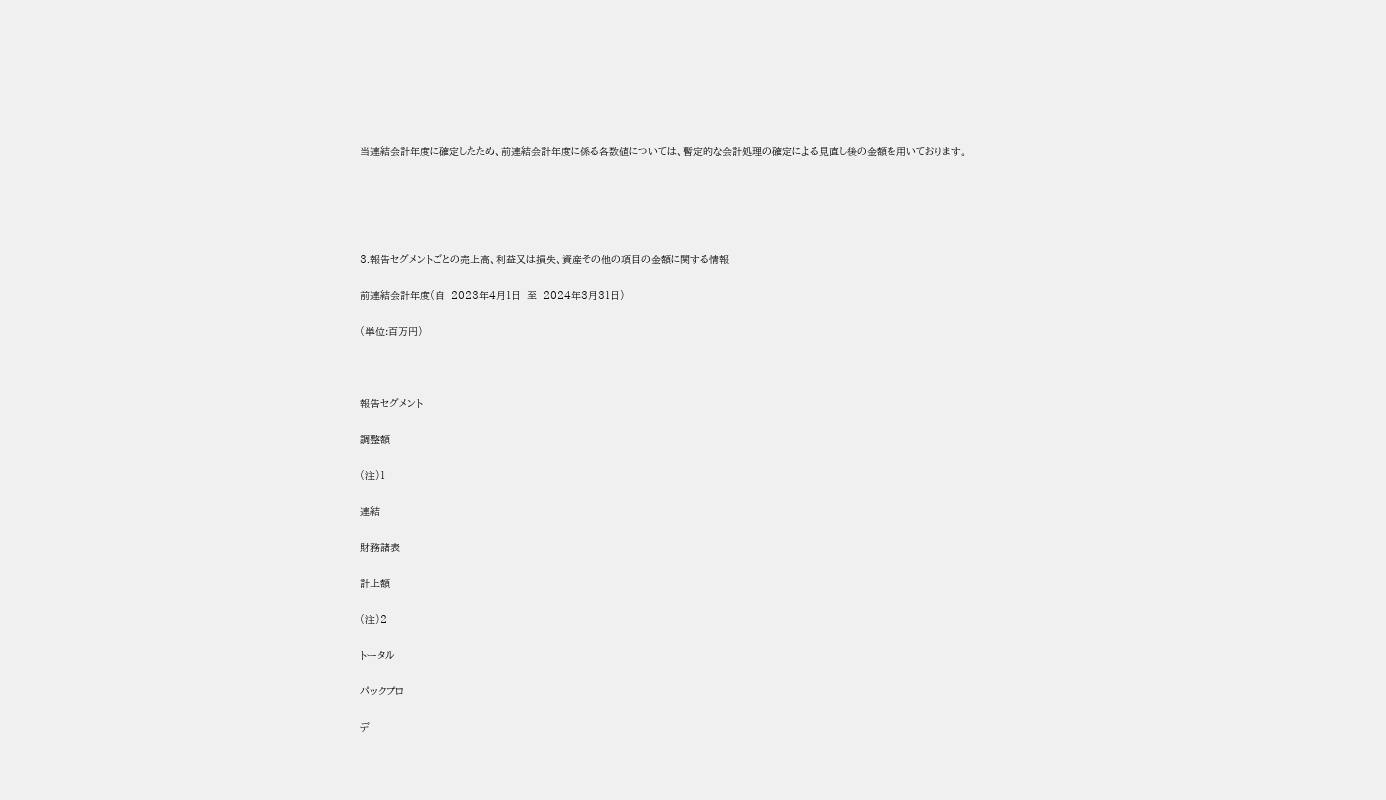当連結会計年度に確定したため、前連結会計年度に係る各数値については、暫定的な会計処理の確定による見直し後の金額を用いております。





3.報告セグメントごとの売上高、利益又は損失、資産その他の項目の金額に関する情報

前連結会計年度(自  2023年4月1日  至  2024年3月31日)

(単位:百万円)



報告セグメント

調整額

(注)1

連結

財務諸表

計上額

(注)2

トータル

パックプロ

デ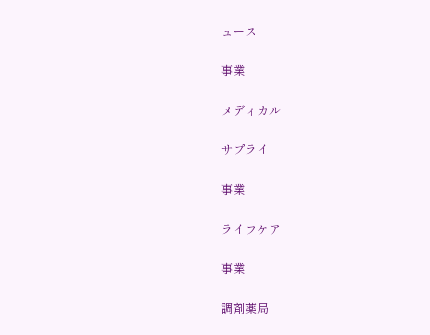ュース

事業

メディカル

サプライ

事業

ライフケア

事業

調剤薬局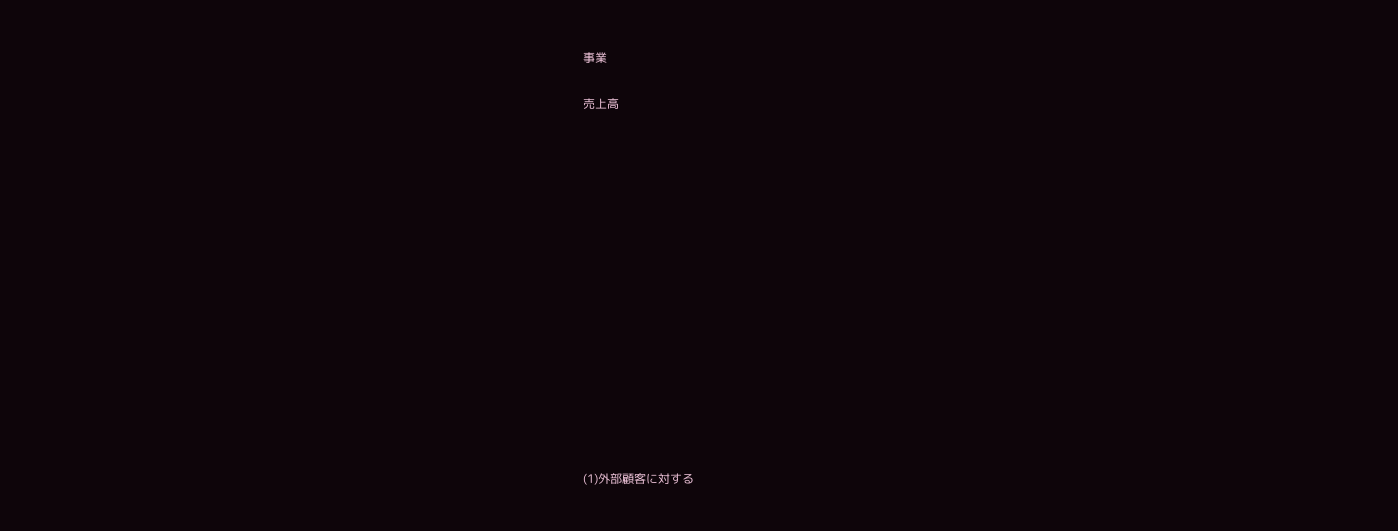事業

売上高















(1)外部顧客に対する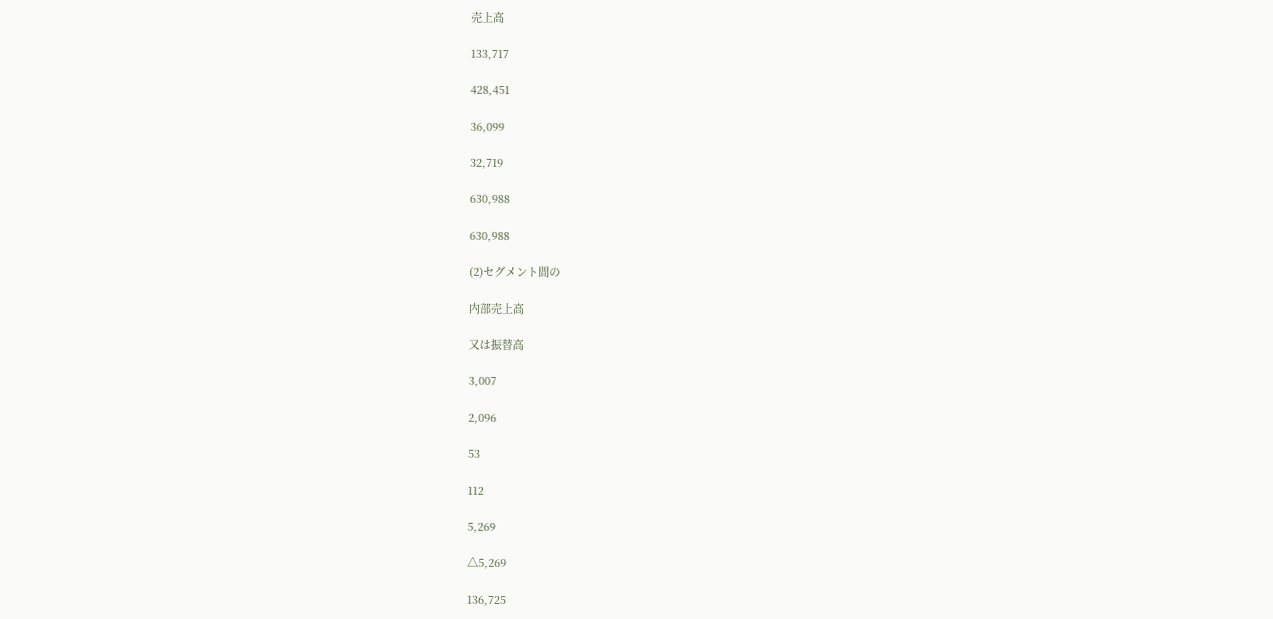売上高

133,717

428,451

36,099

32,719

630,988

630,988

(2)セグメント間の

内部売上高

又は振替高

3,007

2,096

53

112

5,269

△5,269

136,725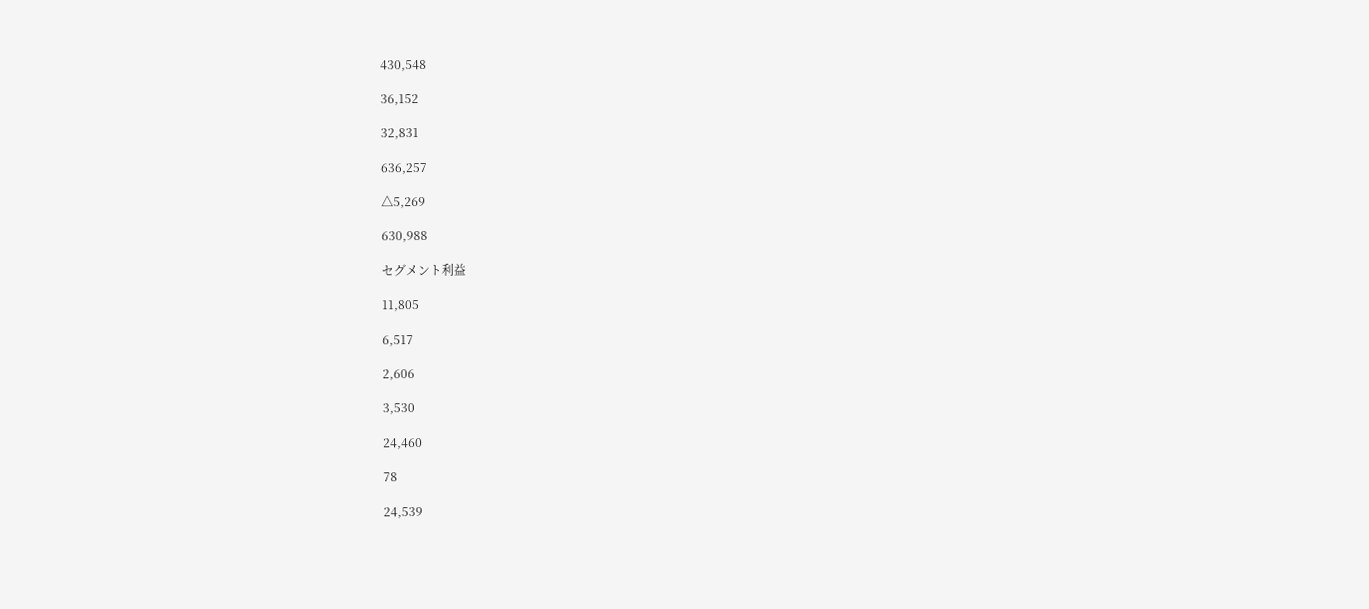430,548

36,152

32,831

636,257

△5,269

630,988

セグメント利益

11,805

6,517

2,606

3,530

24,460

78

24,539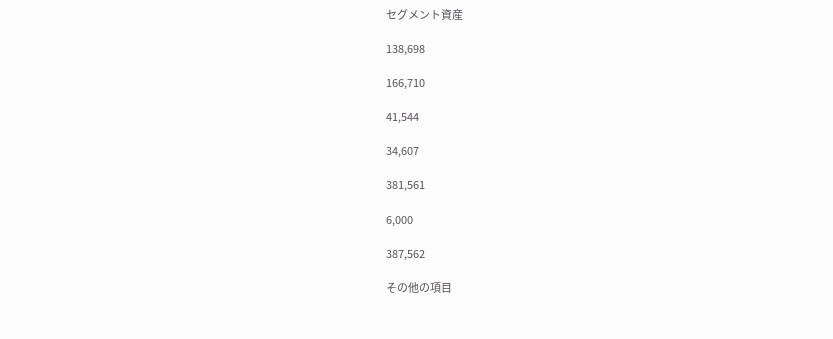セグメント資産

138,698

166,710

41,544

34,607

381,561

6,000

387,562

その他の項目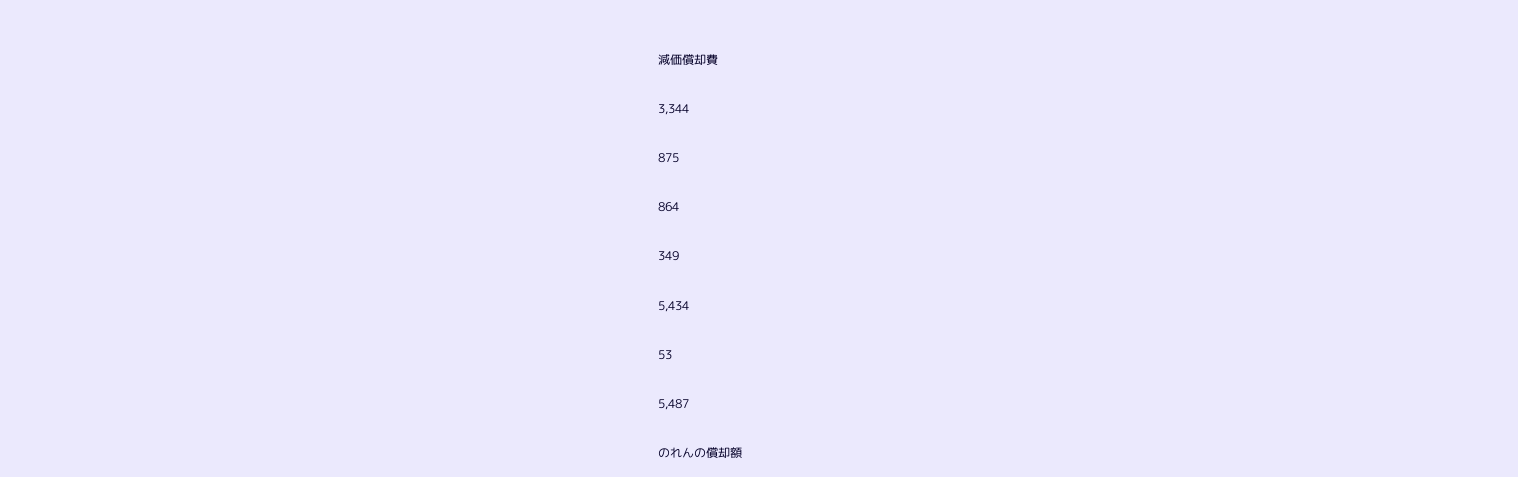減価償却費

3,344

875

864

349

5,434

53

5,487

のれんの償却額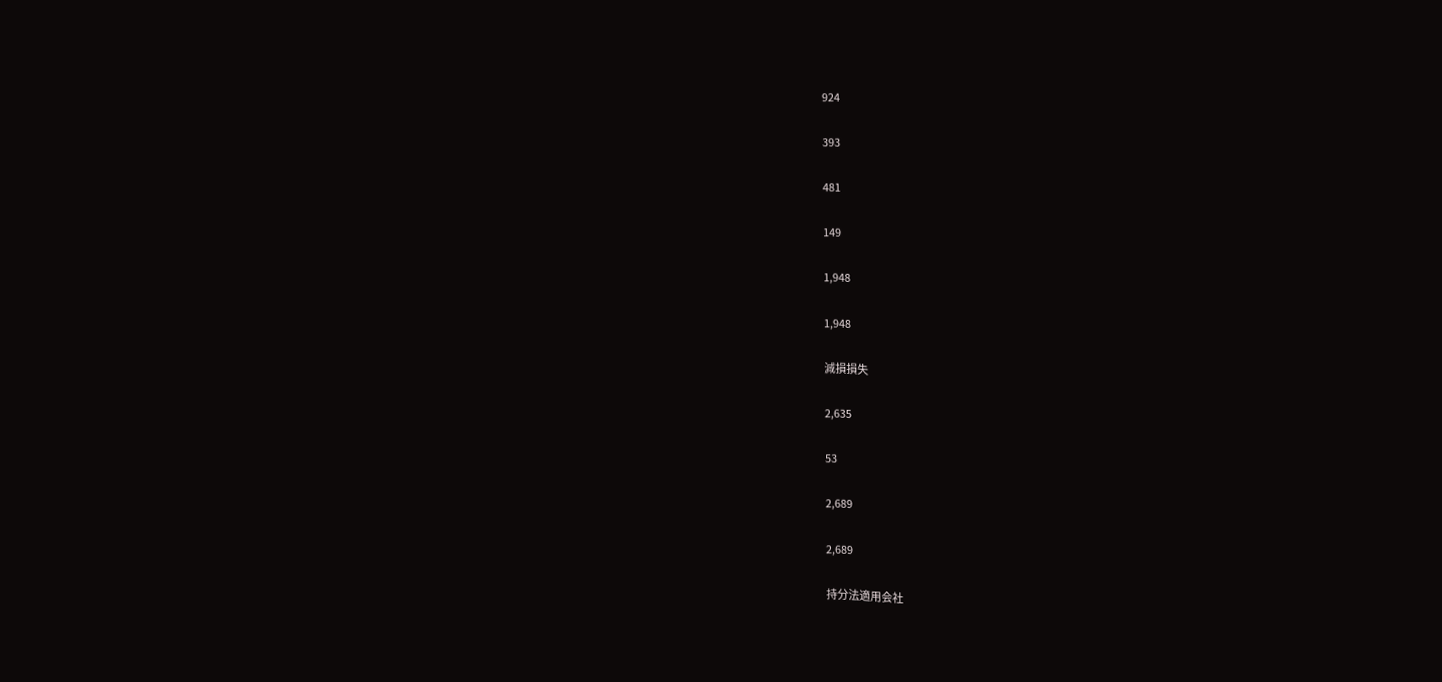924

393

481

149

1,948

1,948

減損損失

2,635

53

2,689

2,689

持分法適用会社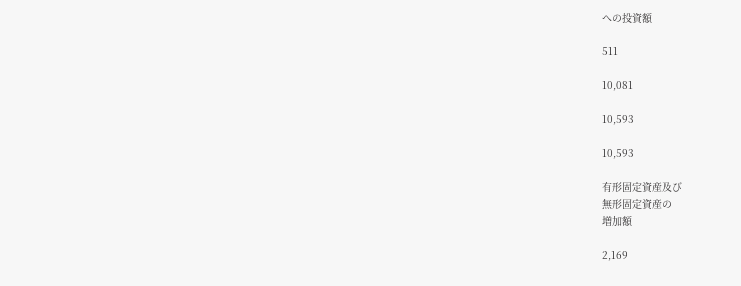への投資額

511

10,081

10,593

10,593

有形固定資産及び
無形固定資産の
増加額

2,169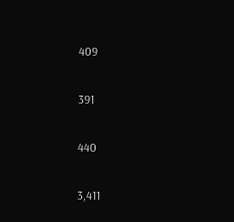409

391

440

3,411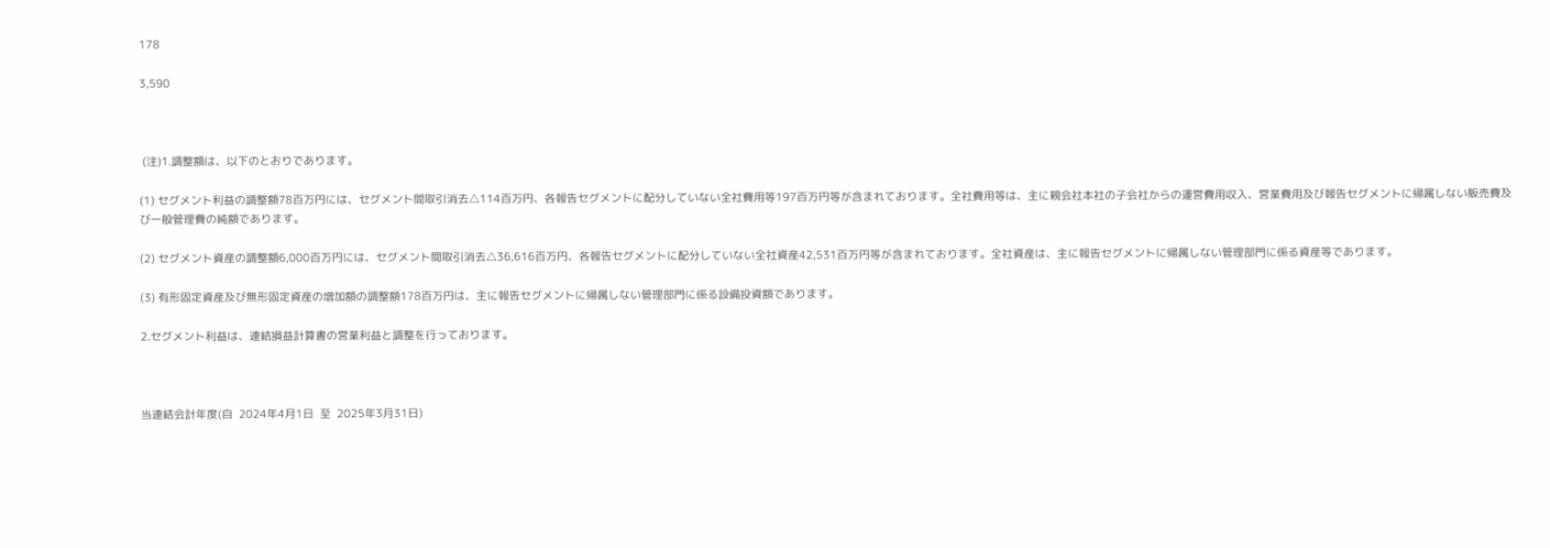178

3,590



 (注)1.調整額は、以下のとおりであります。

(1) セグメント利益の調整額78百万円には、セグメント間取引消去△114百万円、各報告セグメントに配分していない全社費用等197百万円等が含まれております。全社費用等は、主に親会社本社の子会社からの運営費用収入、営業費用及び報告セグメントに帰属しない販売費及び一般管理費の純額であります。

(2) セグメント資産の調整額6,000百万円には、セグメント間取引消去△36,616百万円、各報告セグメントに配分していない全社資産42,531百万円等が含まれております。全社資産は、主に報告セグメントに帰属しない管理部門に係る資産等であります。

(3) 有形固定資産及び無形固定資産の増加額の調整額178百万円は、主に報告セグメントに帰属しない管理部門に係る設備投資額であります。

2.セグメント利益は、連結損益計算書の営業利益と調整を行っております。



当連結会計年度(自  2024年4月1日  至  2025年3月31日)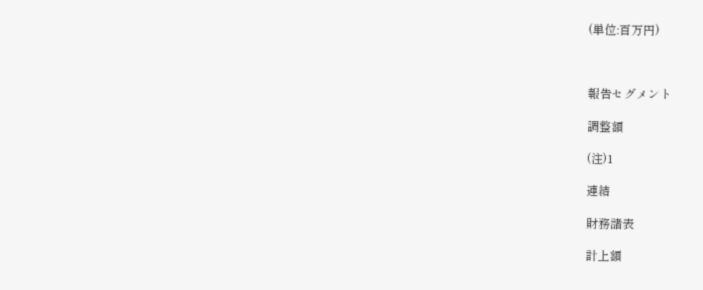(単位:百万円)



報告セグメント

調整額

(注)1

連結

財務諸表

計上額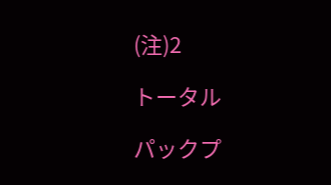(注)2

トータル

パックプ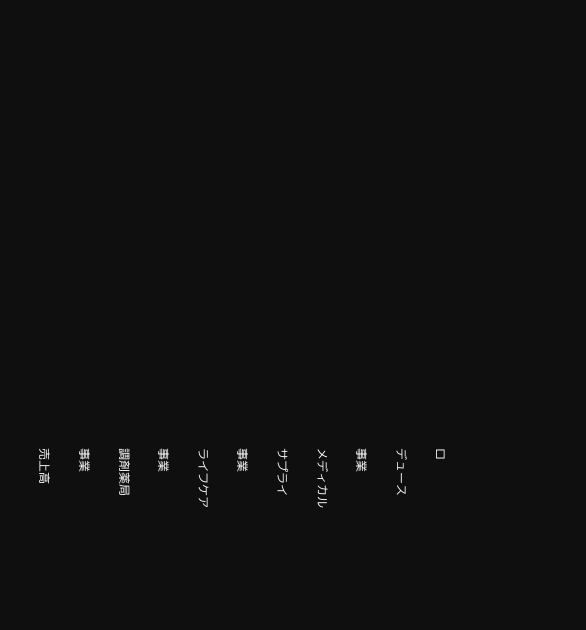ロ

デュース

事業

メディカル

サプライ

事業

ライフケア

事業

調剤薬局

事業

売上高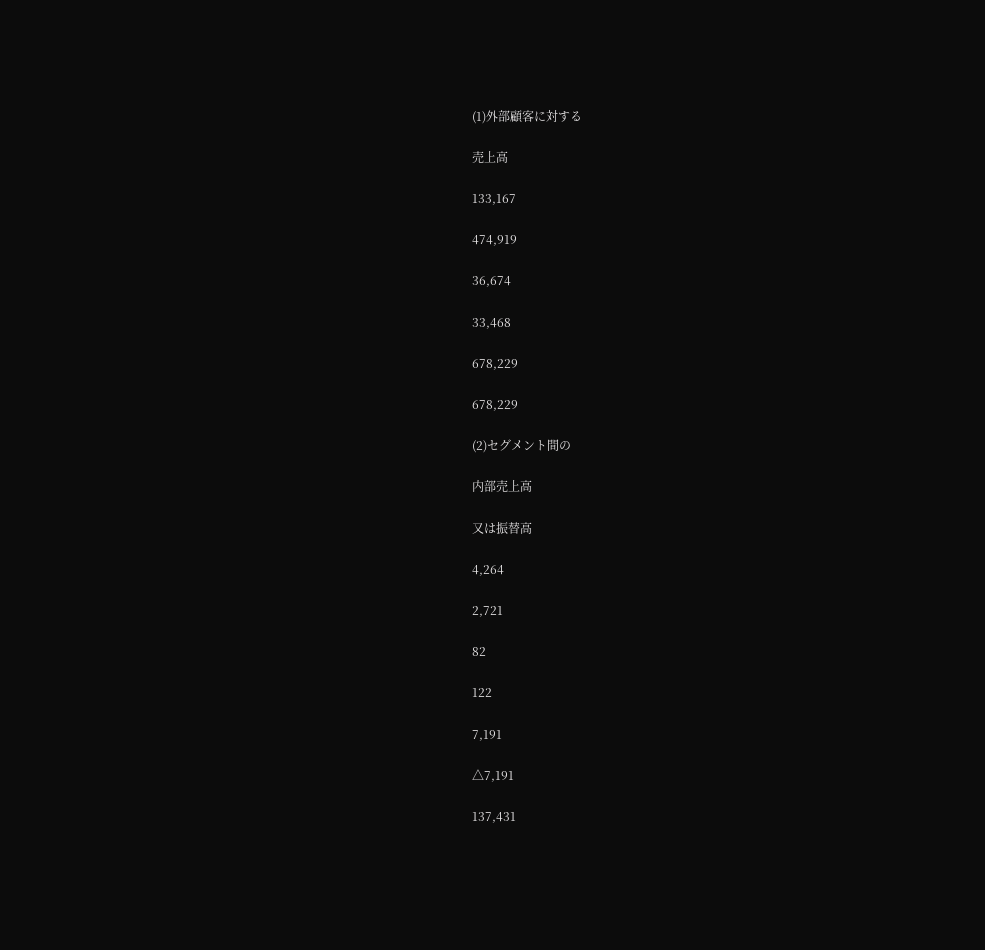(1)外部顧客に対する

売上高

133,167

474,919

36,674

33,468

678,229

678,229

(2)セグメント間の

内部売上高

又は振替高

4,264

2,721

82

122

7,191

△7,191

137,431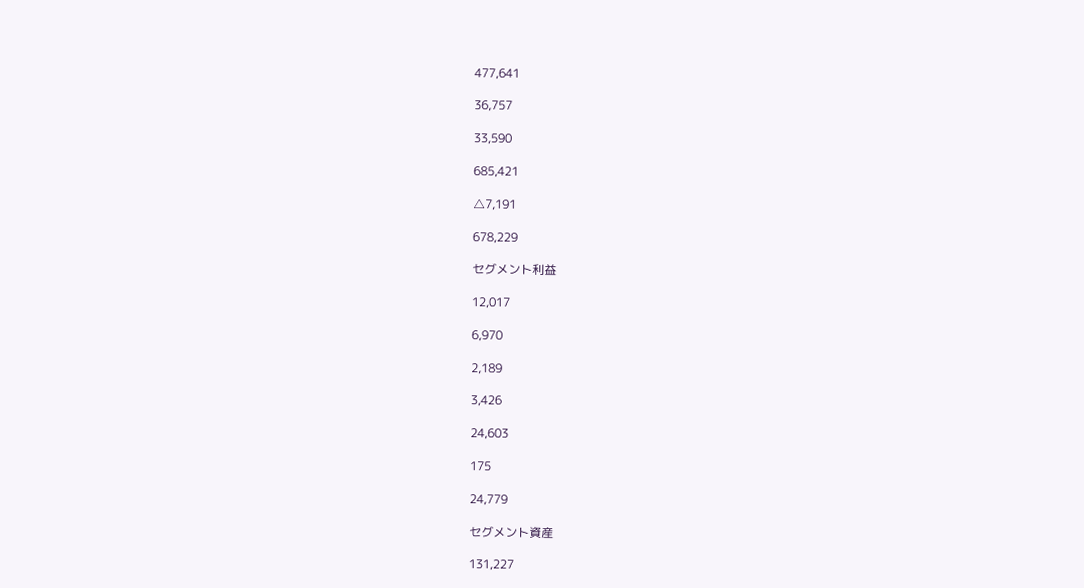477,641

36,757

33,590

685,421

△7,191

678,229

セグメント利益

12,017

6,970

2,189

3,426

24,603

175

24,779

セグメント資産

131,227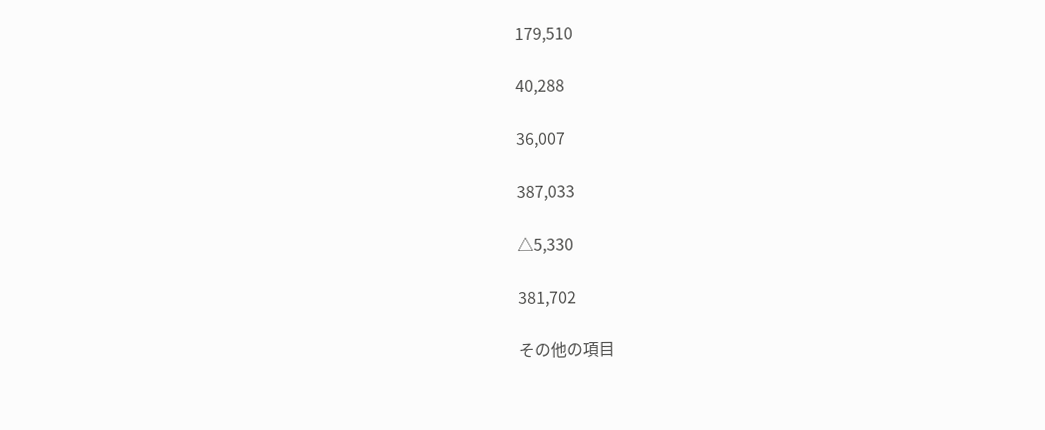179,510

40,288

36,007

387,033

△5,330

381,702

その他の項目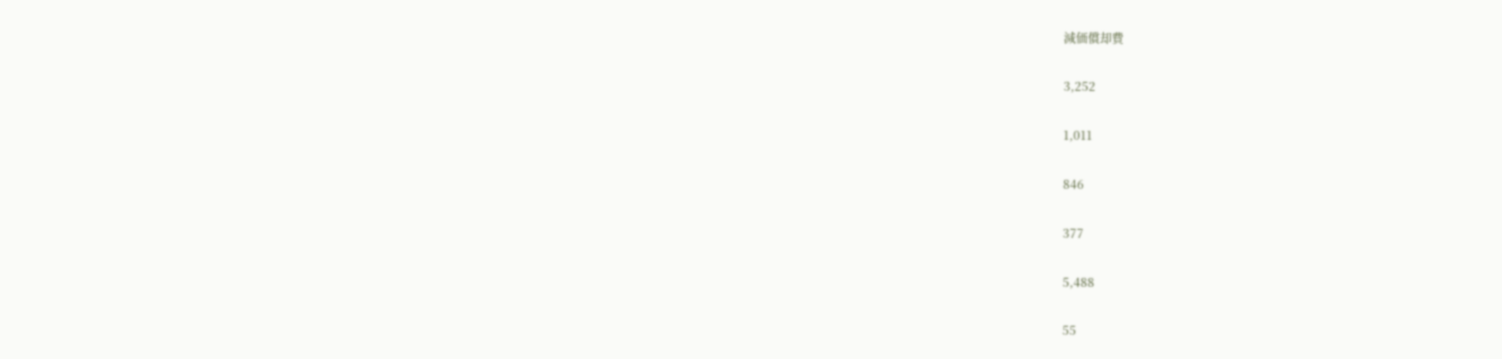減価償却費

3,252

1,011

846

377

5,488

55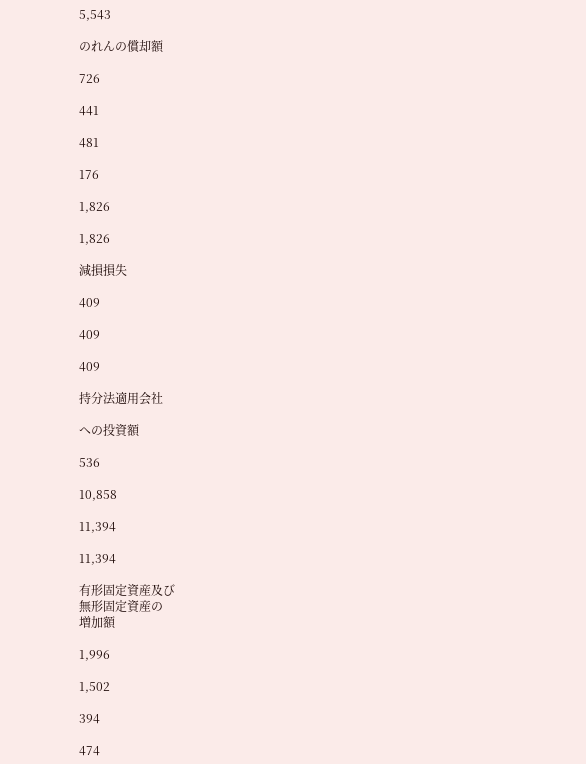5,543

のれんの償却額

726

441

481

176

1,826

1,826

減損損失

409

409

409

持分法適用会社

への投資額

536

10,858

11,394

11,394

有形固定資産及び
無形固定資産の
増加額

1,996

1,502

394

474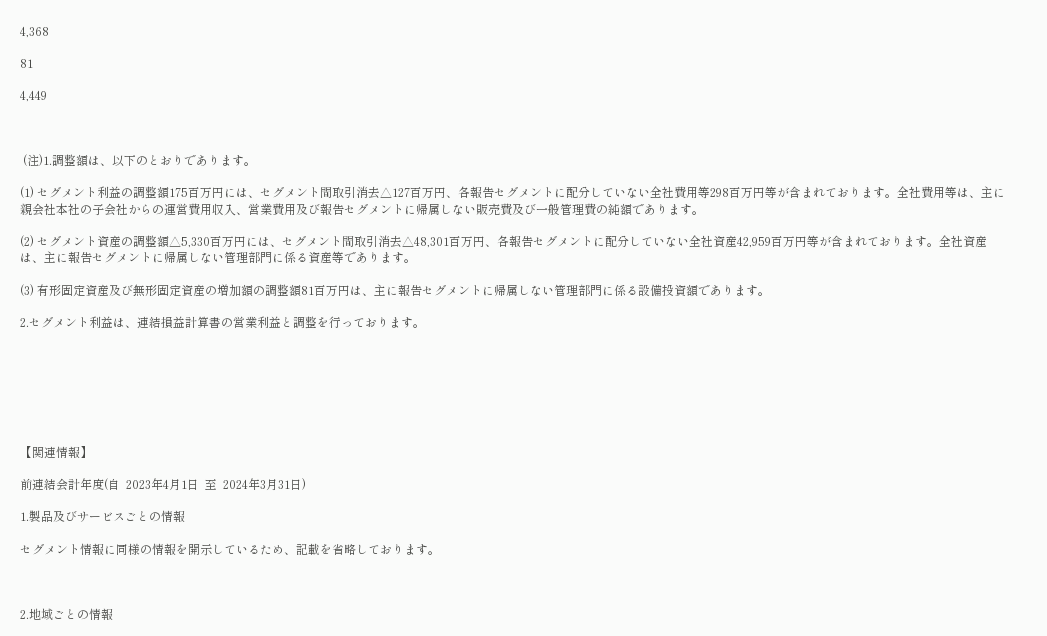4,368

81

4,449



 (注)1.調整額は、以下のとおりであります。

(1) セグメント利益の調整額175百万円には、セグメント間取引消去△127百万円、各報告セグメントに配分していない全社費用等298百万円等が含まれております。全社費用等は、主に親会社本社の子会社からの運営費用収入、営業費用及び報告セグメントに帰属しない販売費及び一般管理費の純額であります。

(2) セグメント資産の調整額△5,330百万円には、セグメント間取引消去△48,301百万円、各報告セグメントに配分していない全社資産42,959百万円等が含まれております。全社資産は、主に報告セグメントに帰属しない管理部門に係る資産等であります。

(3) 有形固定資産及び無形固定資産の増加額の調整額81百万円は、主に報告セグメントに帰属しない管理部門に係る設備投資額であります。

2.セグメント利益は、連結損益計算書の営業利益と調整を行っております。







【関連情報】

前連結会計年度(自  2023年4月1日  至  2024年3月31日)

1.製品及びサービスごとの情報

セグメント情報に同様の情報を開示しているため、記載を省略しております。



2.地域ごとの情報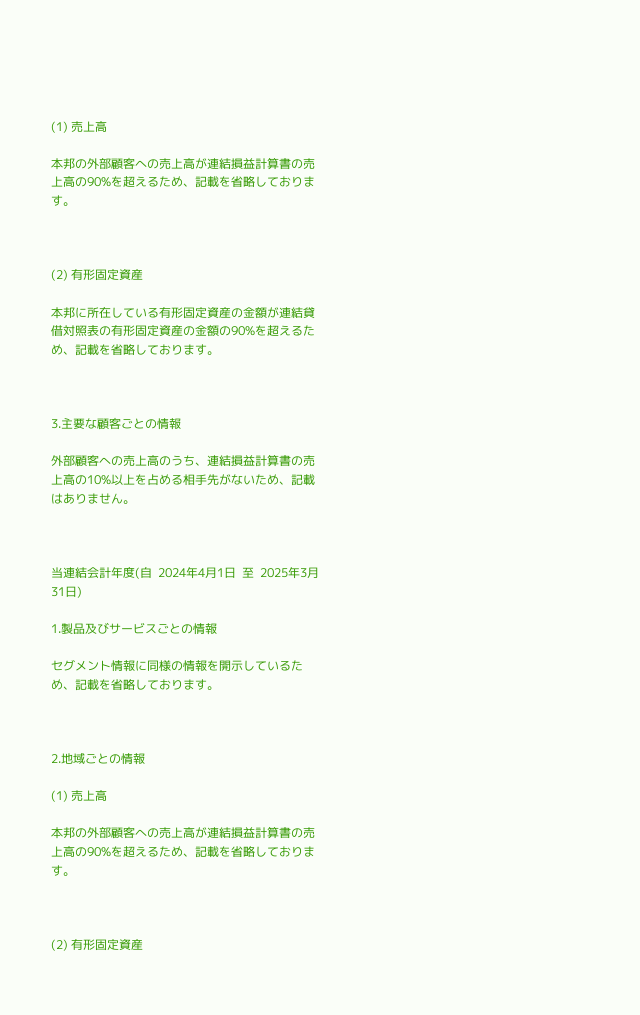(1) 売上高

本邦の外部顧客への売上高が連結損益計算書の売上高の90%を超えるため、記載を省略しております。



(2) 有形固定資産

本邦に所在している有形固定資産の金額が連結貸借対照表の有形固定資産の金額の90%を超えるため、記載を省略しております。



3.主要な顧客ごとの情報

外部顧客への売上高のうち、連結損益計算書の売上高の10%以上を占める相手先がないため、記載はありません。



当連結会計年度(自  2024年4月1日  至  2025年3月31日)

1.製品及びサービスごとの情報

セグメント情報に同様の情報を開示しているため、記載を省略しております。



2.地域ごとの情報

(1) 売上高

本邦の外部顧客への売上高が連結損益計算書の売上高の90%を超えるため、記載を省略しております。



(2) 有形固定資産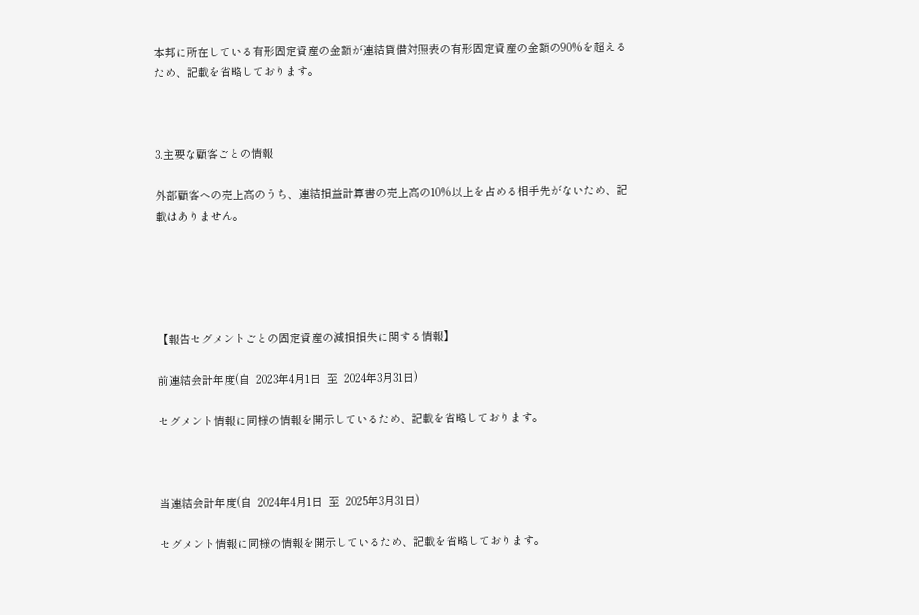本邦に所在している有形固定資産の金額が連結貸借対照表の有形固定資産の金額の90%を超えるため、記載を省略しております。



3.主要な顧客ごとの情報

外部顧客への売上高のうち、連結損益計算書の売上高の10%以上を占める相手先がないため、記載はありません。





【報告セグメントごとの固定資産の減損損失に関する情報】

前連結会計年度(自  2023年4月1日  至  2024年3月31日)

セグメント情報に同様の情報を開示しているため、記載を省略しております。



当連結会計年度(自  2024年4月1日  至  2025年3月31日)

セグメント情報に同様の情報を開示しているため、記載を省略しております。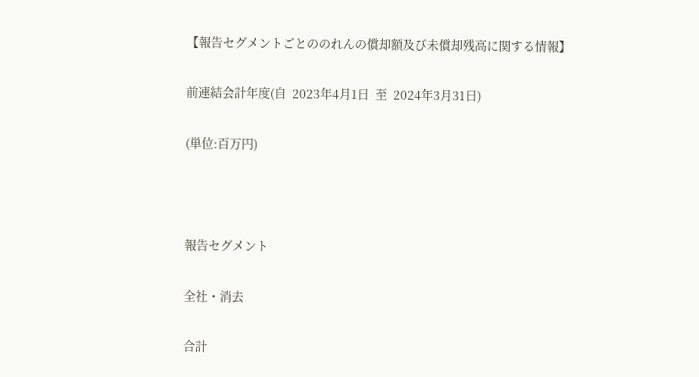【報告セグメントごとののれんの償却額及び未償却残高に関する情報】

前連結会計年度(自  2023年4月1日  至  2024年3月31日)

(単位:百万円)



報告セグメント

全社・消去

合計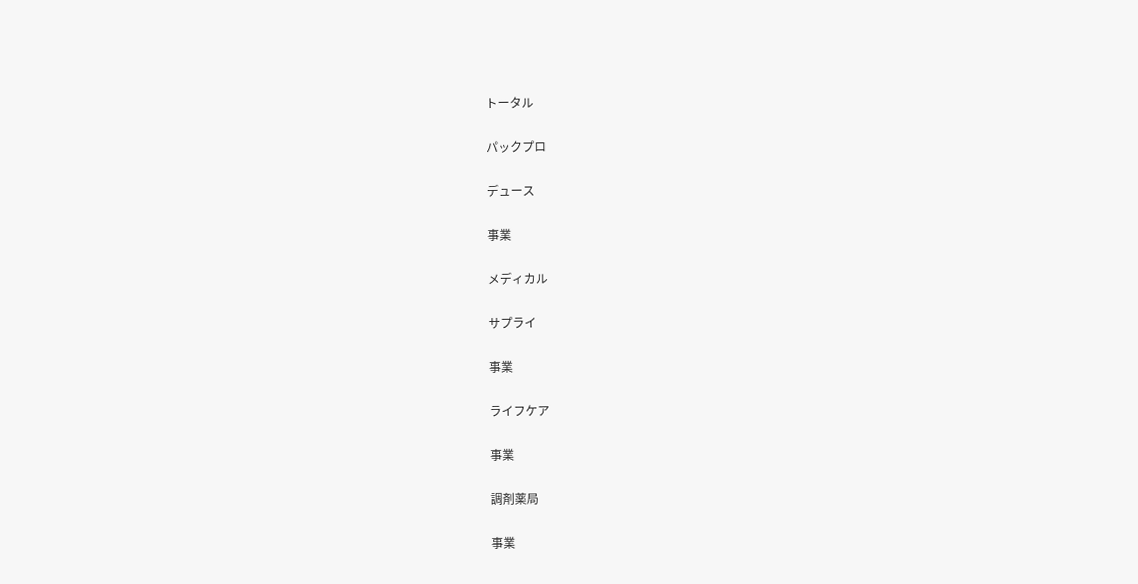トータル

パックプロ

デュース

事業

メディカル

サプライ

事業

ライフケア

事業

調剤薬局

事業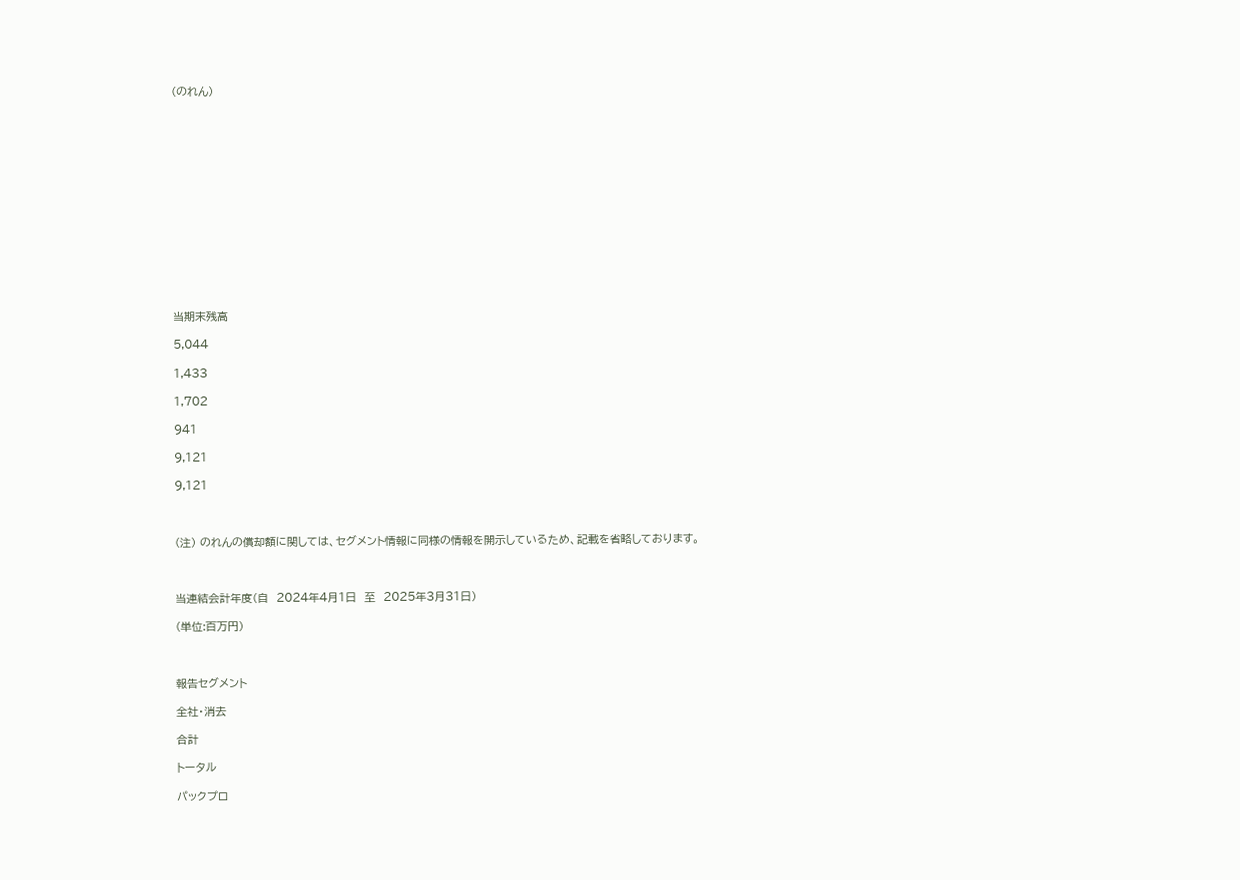(のれん)















当期末残高

5,044

1,433

1,702

941

9,121

9,121



(注) のれんの償却額に関しては、セグメント情報に同様の情報を開示しているため、記載を省略しております。



当連結会計年度(自  2024年4月1日  至  2025年3月31日)

(単位:百万円)



報告セグメント

全社・消去

合計

トータル

パックプロ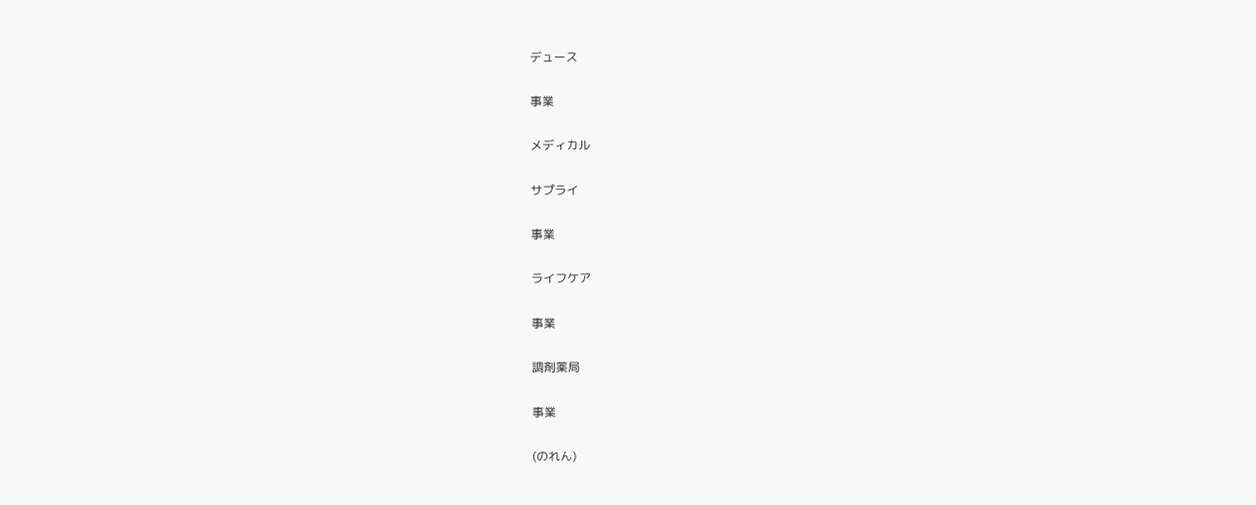デュース

事業

メディカル

サプライ

事業

ライフケア

事業

調剤薬局

事業

(のれん)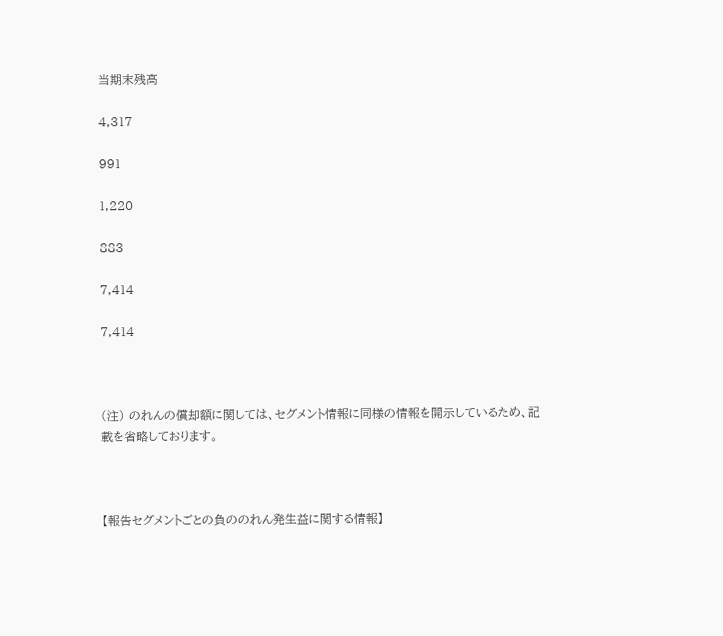当期末残高

4,317

991

1,220

883

7,414

7,414



(注) のれんの償却額に関しては、セグメント情報に同様の情報を開示しているため、記載を省略しております。



【報告セグメントごとの負ののれん発生益に関する情報】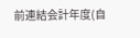前連結会計年度(自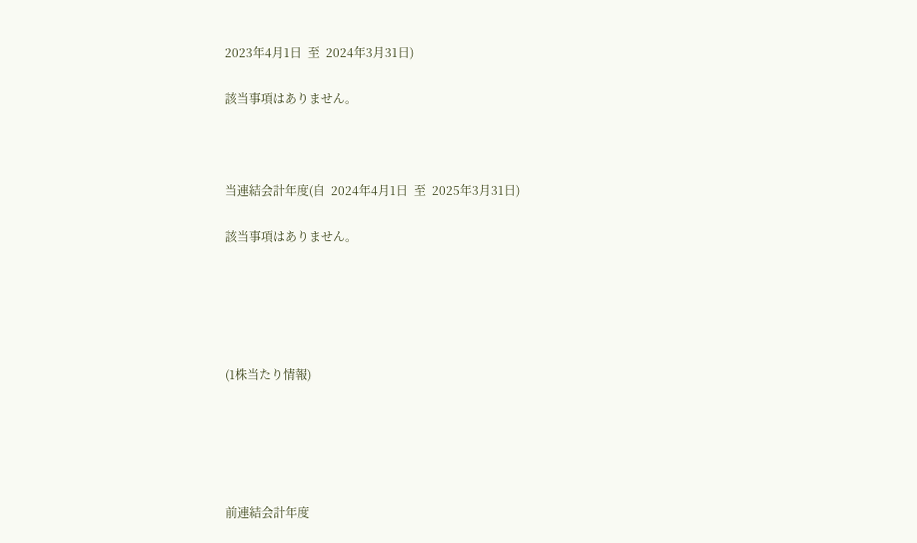2023年4月1日  至  2024年3月31日)

該当事項はありません。



当連結会計年度(自  2024年4月1日  至  2025年3月31日)

該当事項はありません。





(1株当たり情報)





前連結会計年度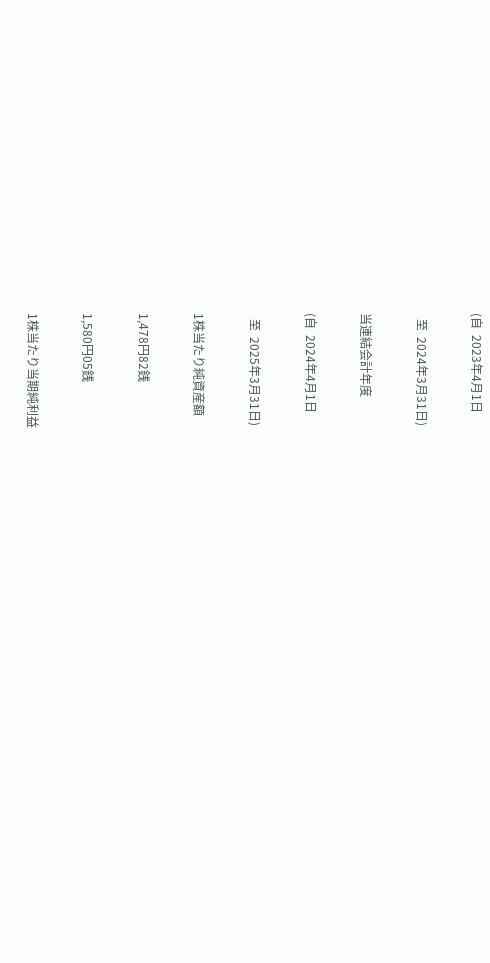(自  2023年4月1日

  至  2024年3月31日)

当連結会計年度

(自  2024年4月1日

  至  2025年3月31日)

1株当たり純資産額

1,478円82銭

1,580円05銭

1株当たり当期純利益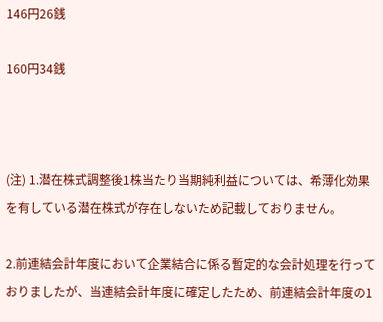146円26銭

160円34銭



(注) 1.潜在株式調整後1株当たり当期純利益については、希薄化効果を有している潜在株式が存在しないため記載しておりません。

2.前連結会計年度において企業結合に係る暫定的な会計処理を行っておりましたが、当連結会計年度に確定したため、前連結会計年度の1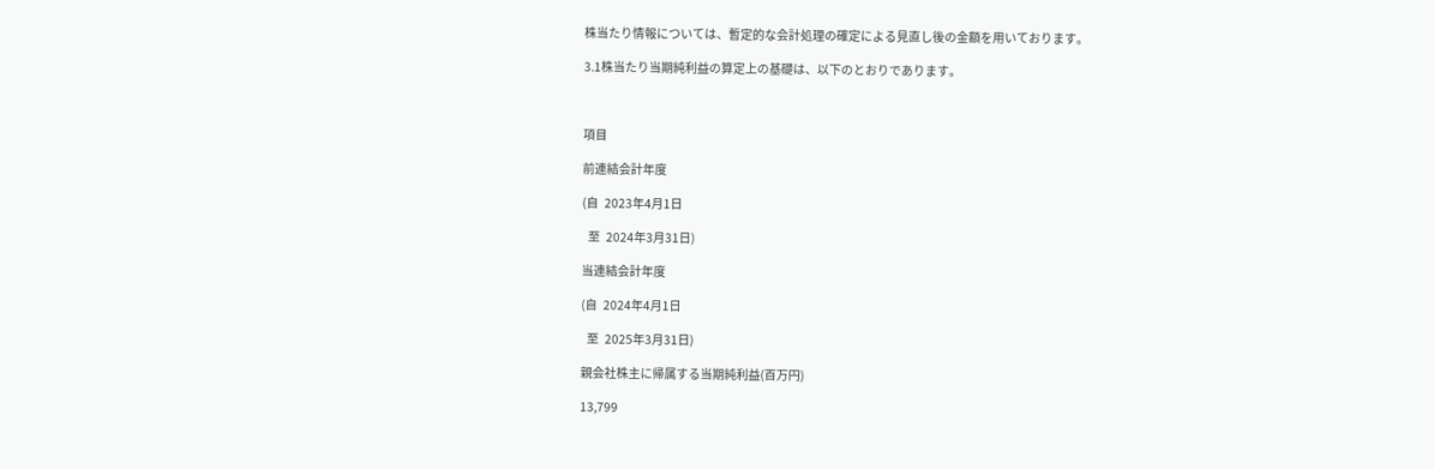株当たり情報については、暫定的な会計処理の確定による見直し後の金額を用いております。

3.1株当たり当期純利益の算定上の基礎は、以下のとおりであります。



項目

前連結会計年度

(自  2023年4月1日

  至  2024年3月31日)

当連結会計年度

(自  2024年4月1日

  至  2025年3月31日)

親会社株主に帰属する当期純利益(百万円)

13,799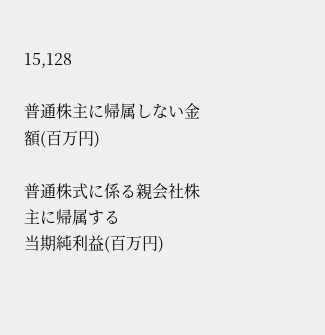15,128

普通株主に帰属しない金額(百万円)

普通株式に係る親会社株主に帰属する
当期純利益(百万円)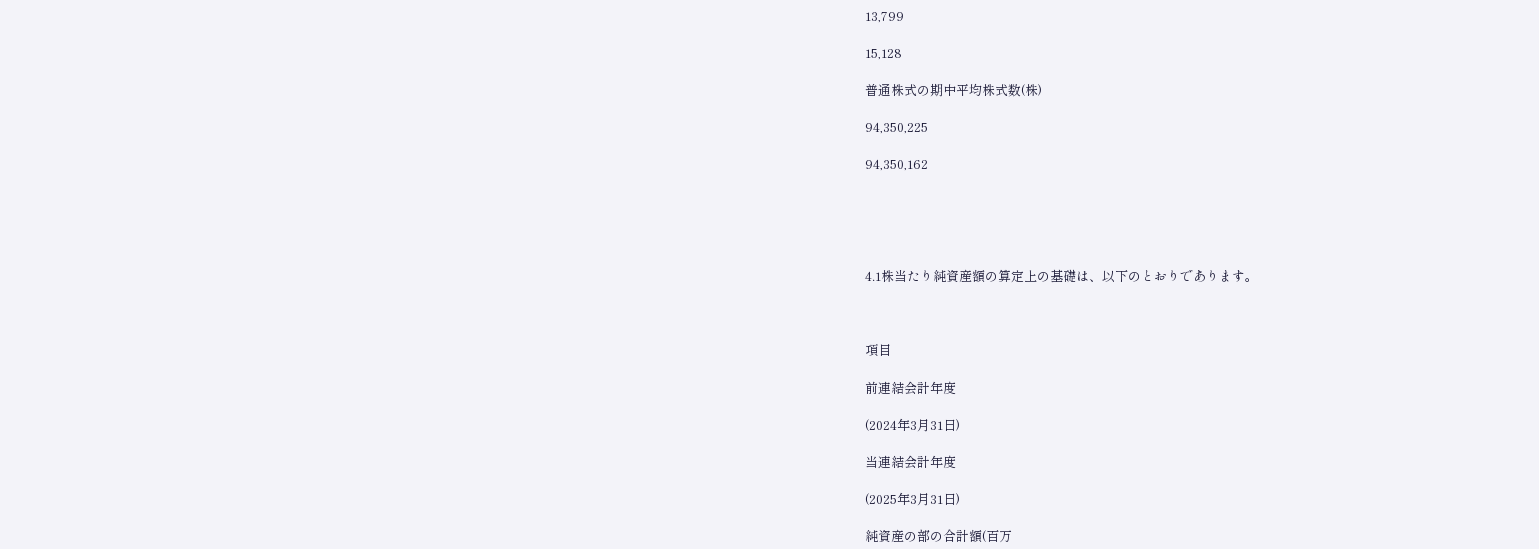13,799

15,128

普通株式の期中平均株式数(株)

94,350,225

94,350,162





4.1株当たり純資産額の算定上の基礎は、以下のとおりであります。



項目

前連結会計年度

(2024年3月31日)

当連結会計年度

(2025年3月31日)

純資産の部の合計額(百万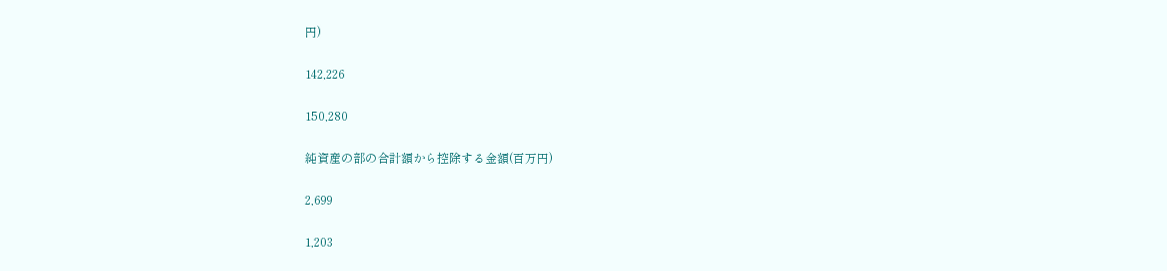円)

142,226

150,280

純資産の部の合計額から控除する金額(百万円)

2,699

1,203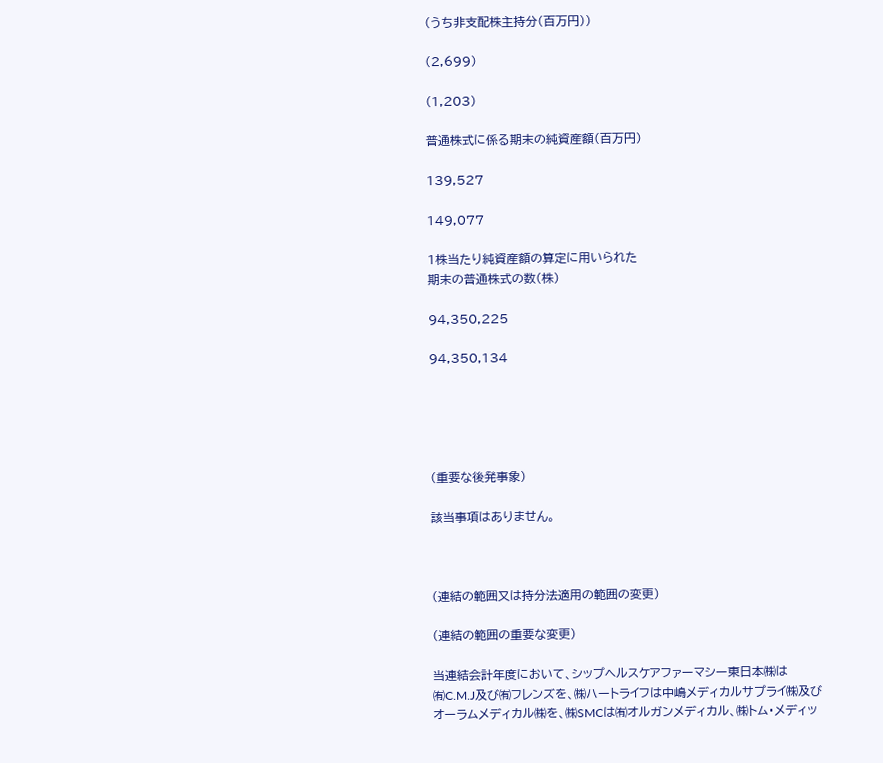(うち非支配株主持分(百万円))

(2,699)

(1,203)

普通株式に係る期末の純資産額(百万円)

139,527

149,077

1株当たり純資産額の算定に用いられた
期末の普通株式の数(株)

94,350,225

94,350,134





(重要な後発事象)

該当事項はありません。



(連結の範囲又は持分法適用の範囲の変更)

(連結の範囲の重要な変更)

当連結会計年度において、シップヘルスケアファーマシー東日本㈱は㈲C.M.J及び㈲フレンズを、㈱ハートライフは中嶋メディカルサプライ㈱及びオーラムメディカル㈱を、㈱SMCは㈲オルガンメディカル、㈱トム・メディッ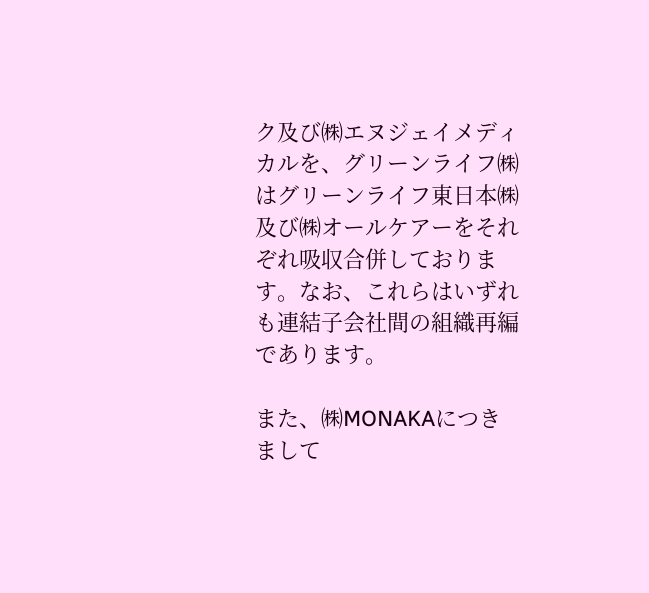ク及び㈱エヌジェイメディカルを、グリーンライフ㈱はグリーンライフ東日本㈱及び㈱オールケアーをそれぞれ吸収合併しております。なお、これらはいずれも連結子会社間の組織再編であります。

また、㈱MONAKAにつきまして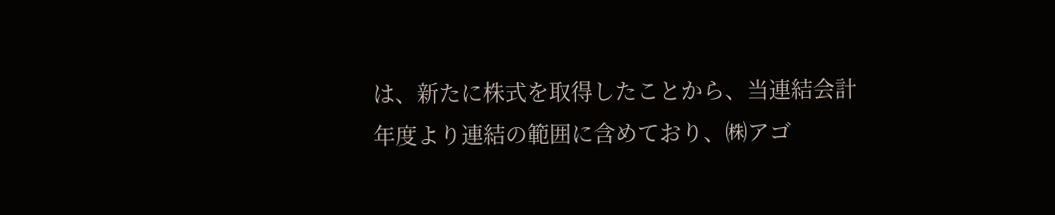は、新たに株式を取得したことから、当連結会計年度より連結の範囲に含めており、㈱アゴ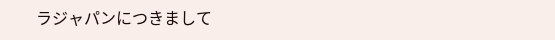ラジャパンにつきまして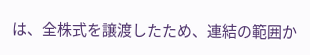は、全株式を譲渡したため、連結の範囲か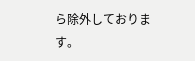ら除外しております。